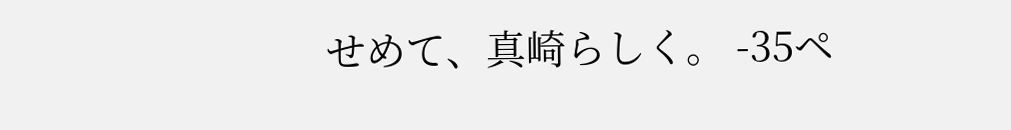せめて、真崎らしく。 -35ペ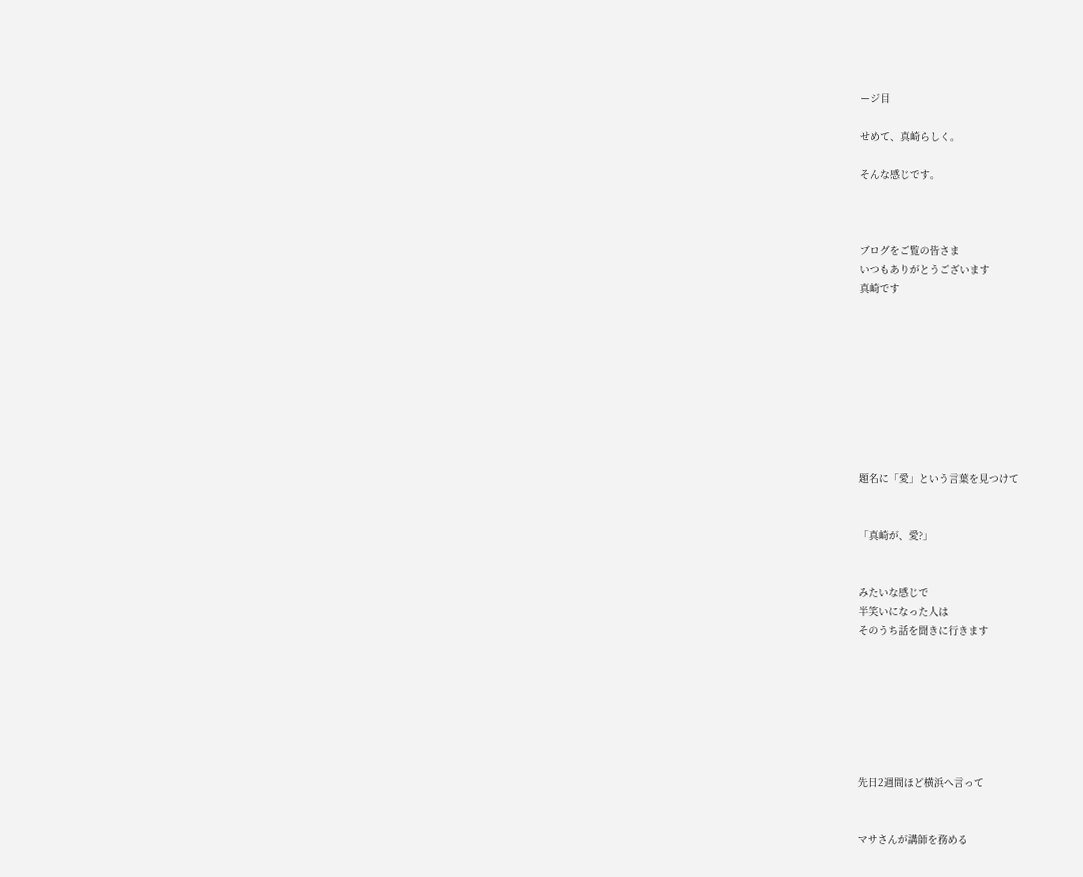ージ目

せめて、真崎らしく。

そんな感じです。



ブログをご覧の皆さま
いつもありがとうございます
真崎です









題名に「愛」という言葉を見つけて


「真崎が、愛?」


みたいな感じで
半笑いになった人は
そのうち話を聞きに行きます







先日2週間ほど横浜へ言って


マサさんが講師を務める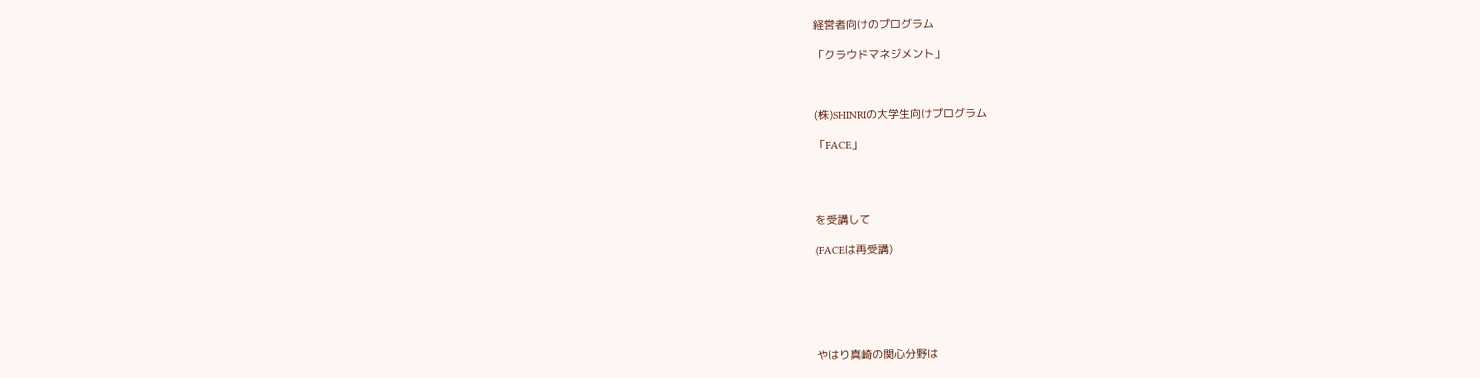経営者向けのプログラム

「クラウドマネジメント」



(株)SHINRIの大学生向けプログラム

「FACE」




を受講して

(FACEは再受講)






やはり真崎の関心分野は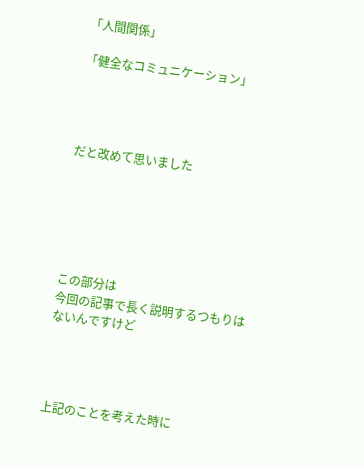「人間関係」

「健全なコミュニケーション」




だと改めて思いました






この部分は
今回の記事で長く説明するつもりは
ないんですけど




上記のことを考えた時に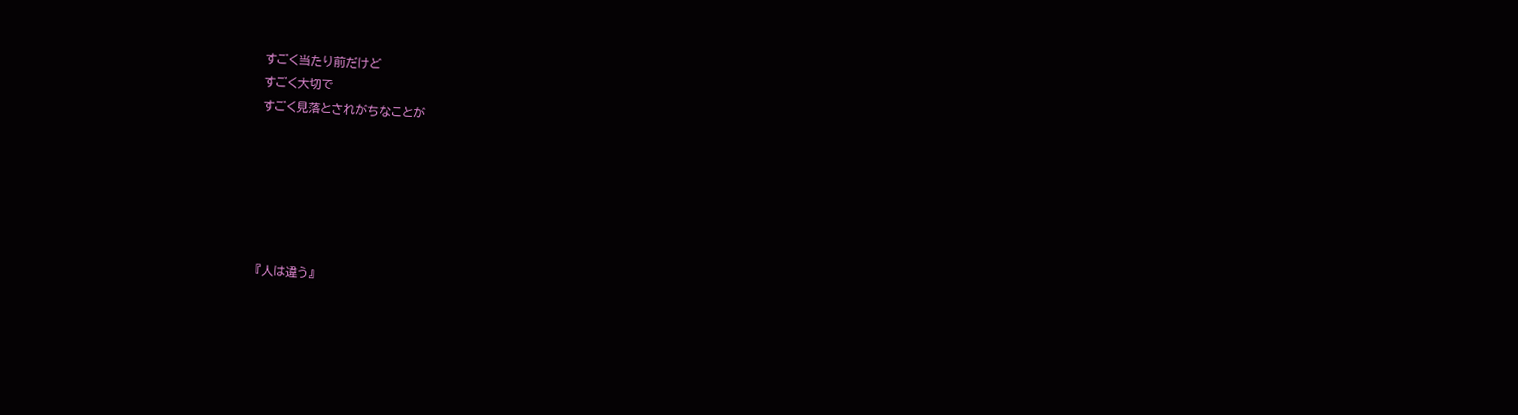すごく当たり前だけど
すごく大切で
すごく見落とされがちなことが






『人は違う』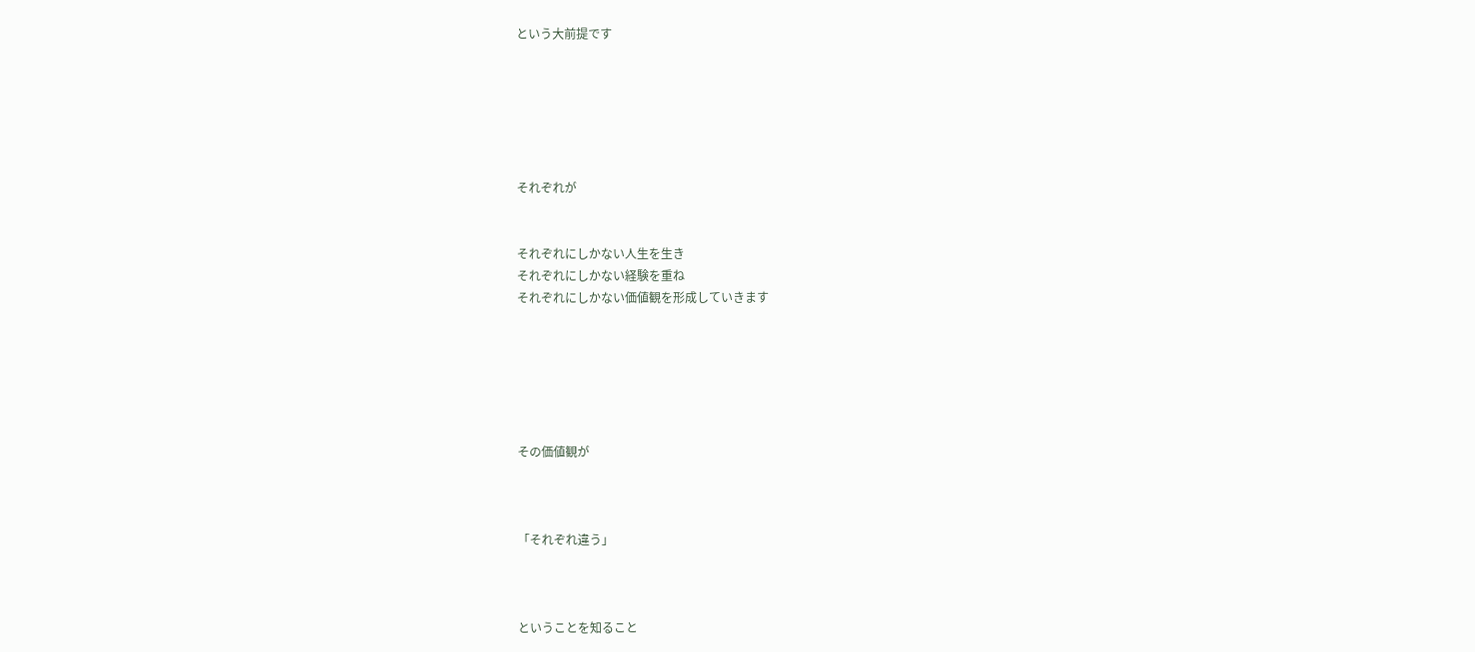という大前提です






それぞれが


それぞれにしかない人生を生き
それぞれにしかない経験を重ね
それぞれにしかない価値観を形成していきます






その価値観が



「それぞれ違う」



ということを知ること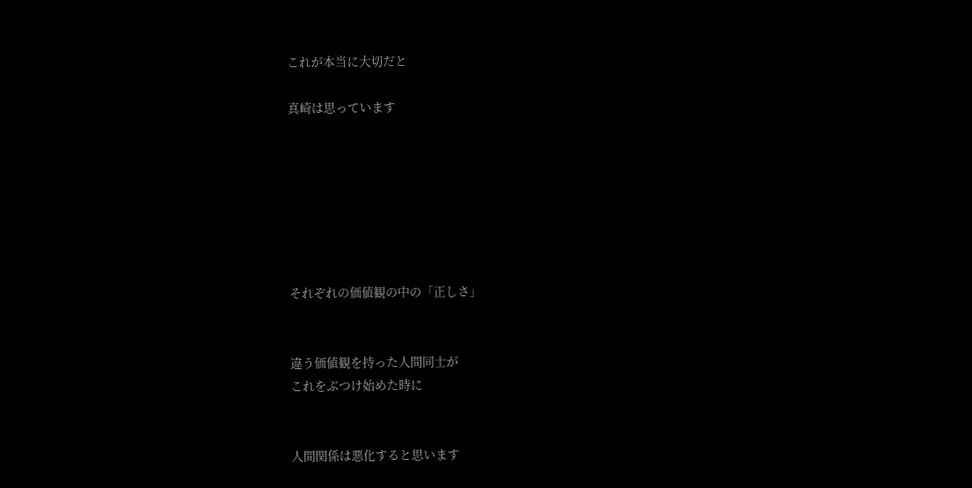これが本当に大切だと

真崎は思っています







それぞれの価値観の中の「正しさ」


違う価値観を持った人間同士が
これをぶつけ始めた時に


人間関係は悪化すると思います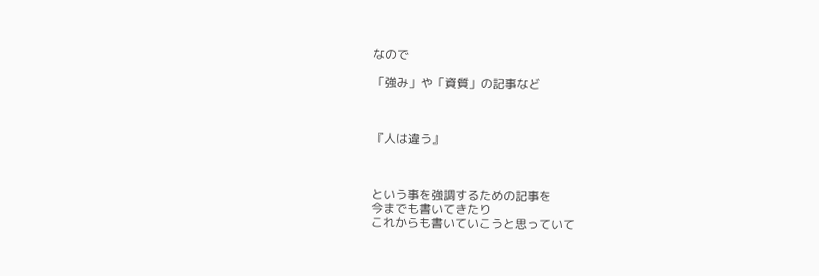なので

「強み」や「資質」の記事など



『人は違う』



という事を強調するための記事を
今までも書いてきたり
これからも書いていこうと思っていて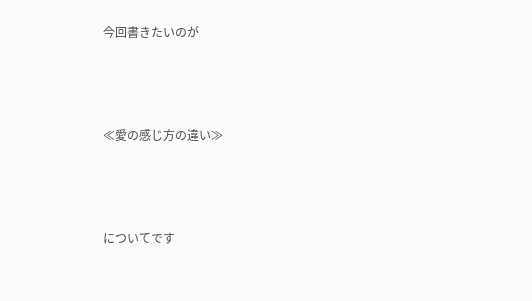今回書きたいのが





≪愛の感じ方の違い≫





についてです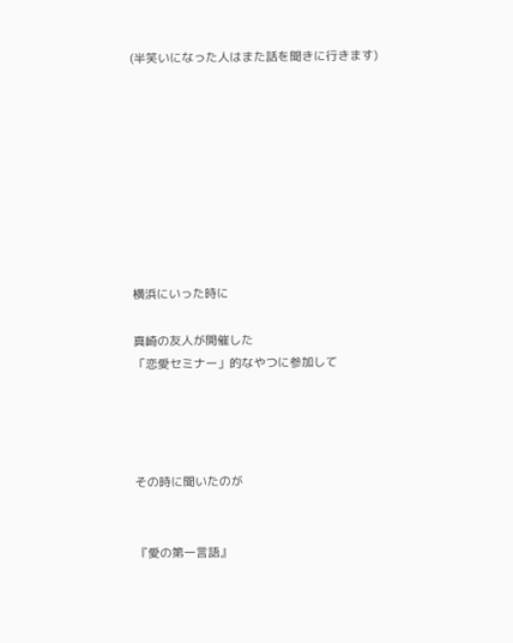(半笑いになった人はまた話を聞きに行きます)









横浜にいった時に

真崎の友人が開催した
「恋愛セミナー」的なやつに参加して




その時に聞いたのが


『愛の第一言語』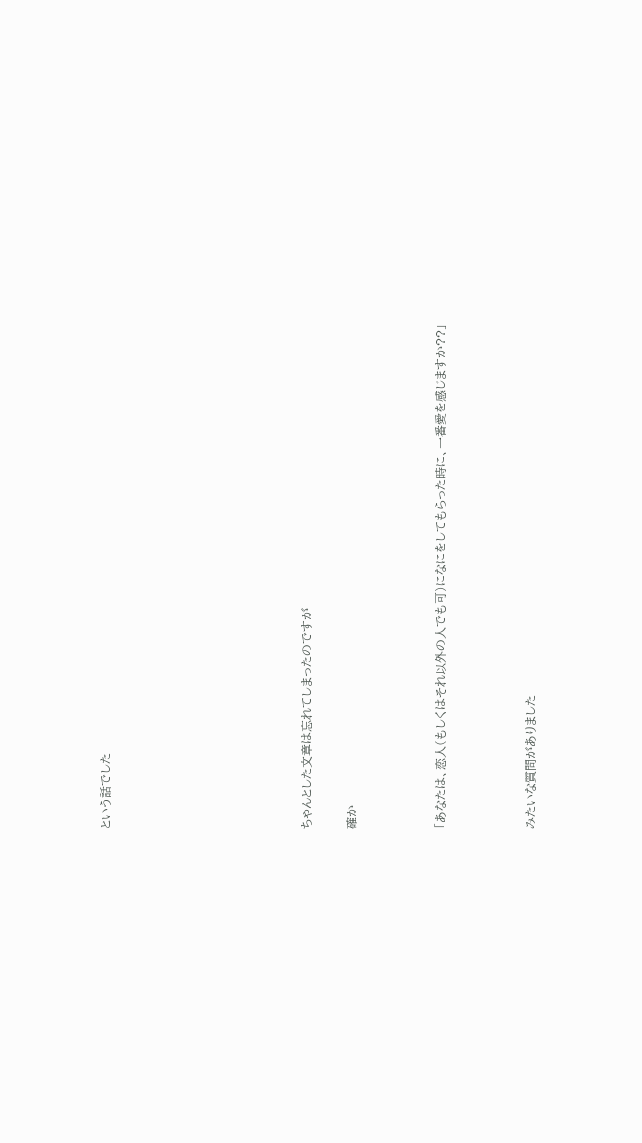という話でした








ちゃんとした文章は忘れてしまったのですが

確か



「あなたは、恋人(もしくはそれ以外の人でも可)になにをしてもらった時に、一番愛を感じますか??」



みたいな質問がありました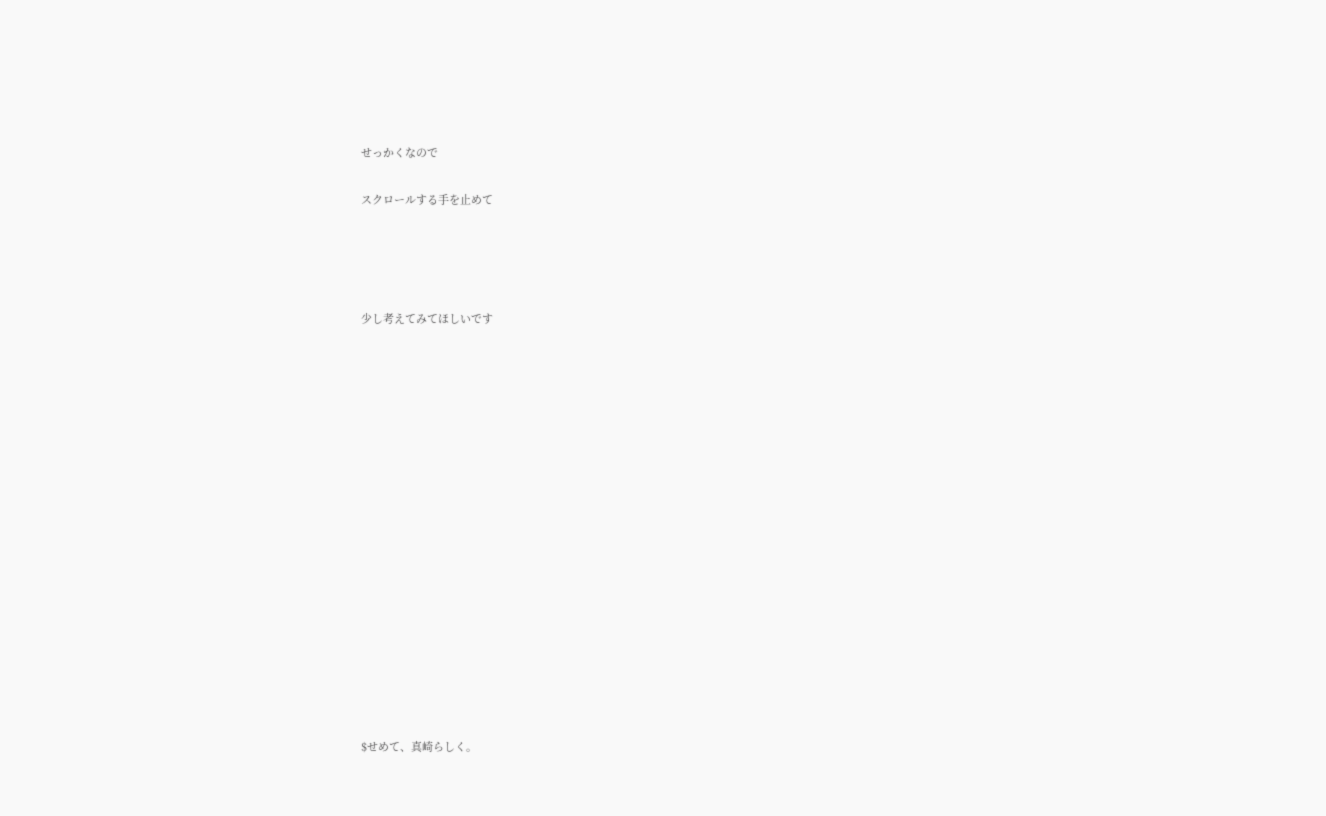せっかくなので

スクロールする手を止めて




少し考えてみてほしいです

















$せめて、真崎らしく。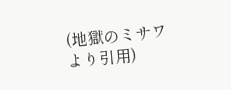(地獄のミサワより引用)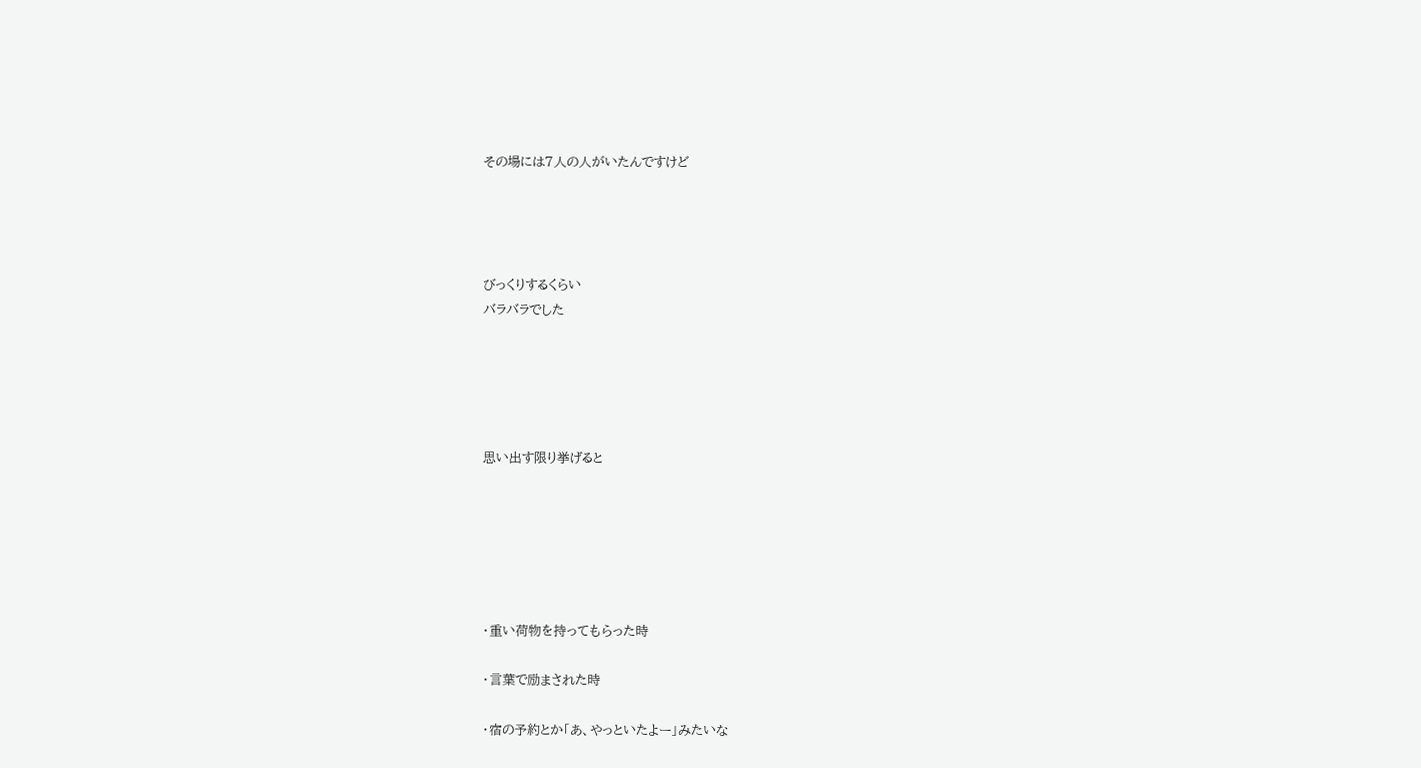その場には7人の人がいたんですけど




びっくりするくらい
バラバラでした





思い出す限り挙げると






・重い荷物を持ってもらった時

・言葉で励まされた時

・宿の予約とか「あ、やっといたよー」みたいな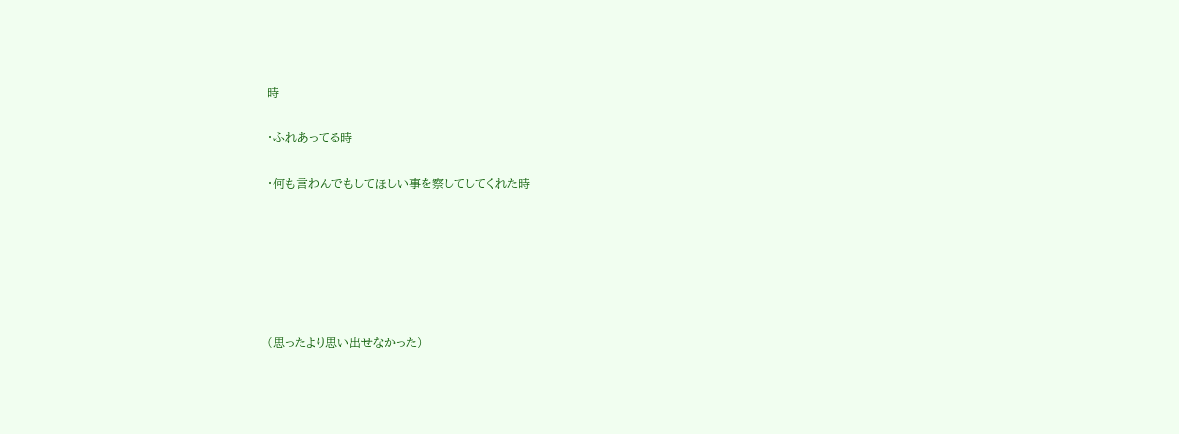時

・ふれあってる時

・何も言わんでもしてほしい事を察してしてくれた時






(思ったより思い出せなかった)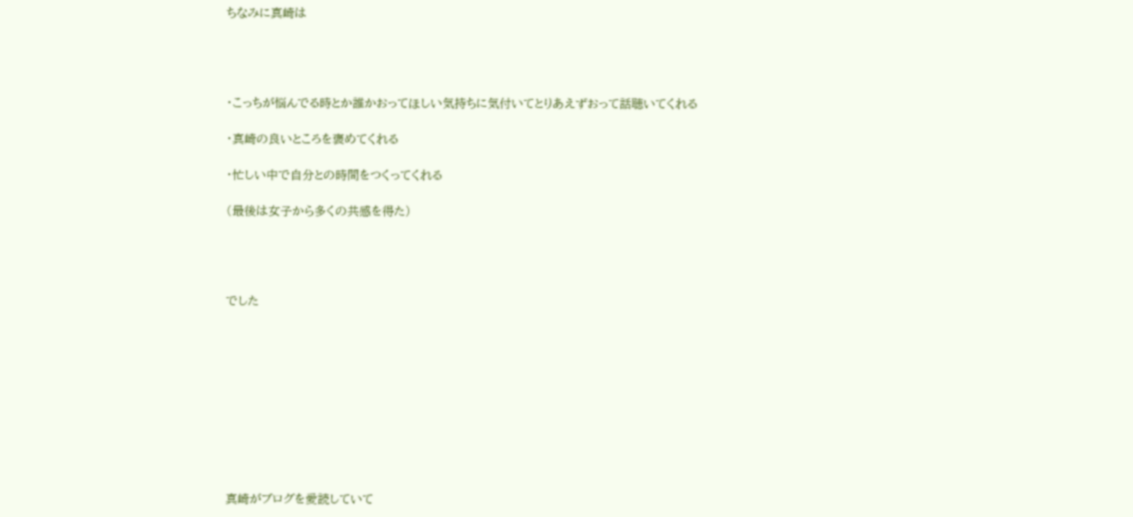ちなみに真崎は




・こっちが悩んでる時とか誰かおってほしい気持ちに気付いてとりあえずおって話聴いてくれる

・真崎の良いところを褒めてくれる

・忙しい中で自分との時間をつくってくれる

(最後は女子から多くの共感を得た)




でした










真崎がブログを愛読していて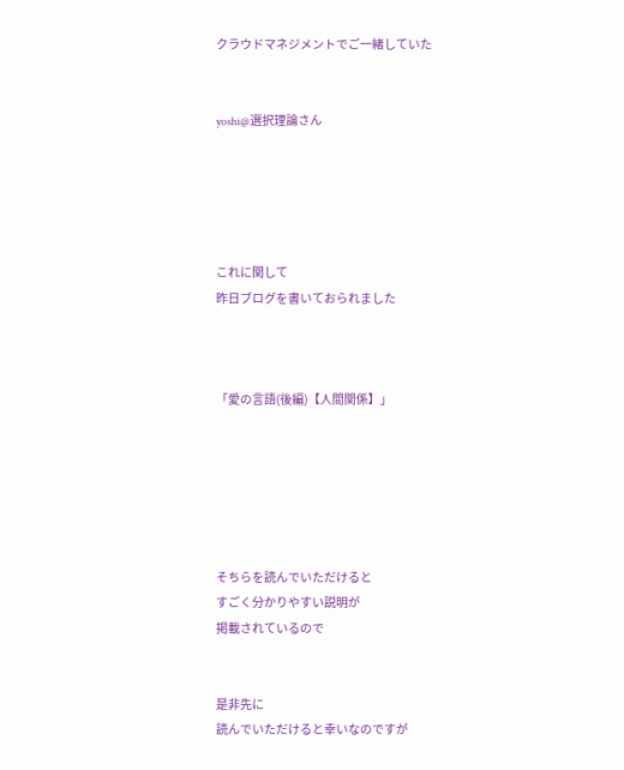クラウドマネジメントでご一緒していた


yoshi@選択理論さん





これに関して
昨日ブログを書いておられました



「愛の言語(後編)【人間関係】」






そちらを読んでいただけると
すごく分かりやすい説明が
掲載されているので


是非先に
読んでいただけると幸いなのですが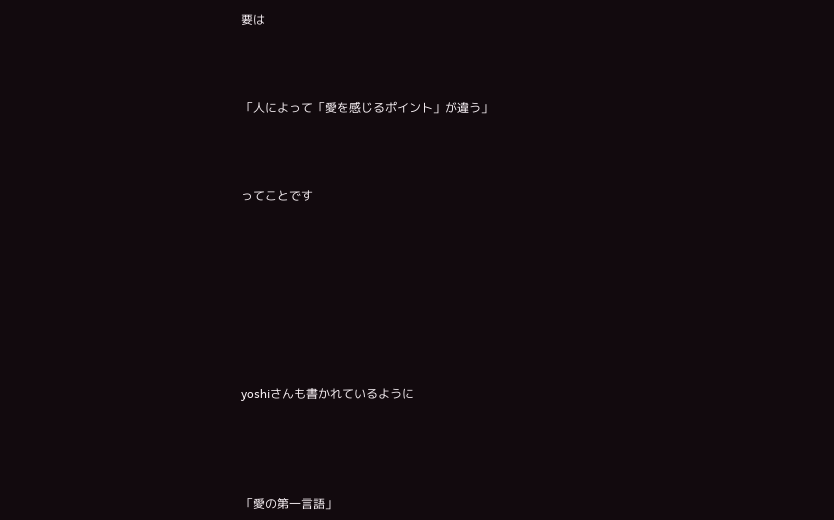要は



「人によって「愛を感じるポイント」が違う」



ってことです








yoshiさんも書かれているように




「愛の第一言語」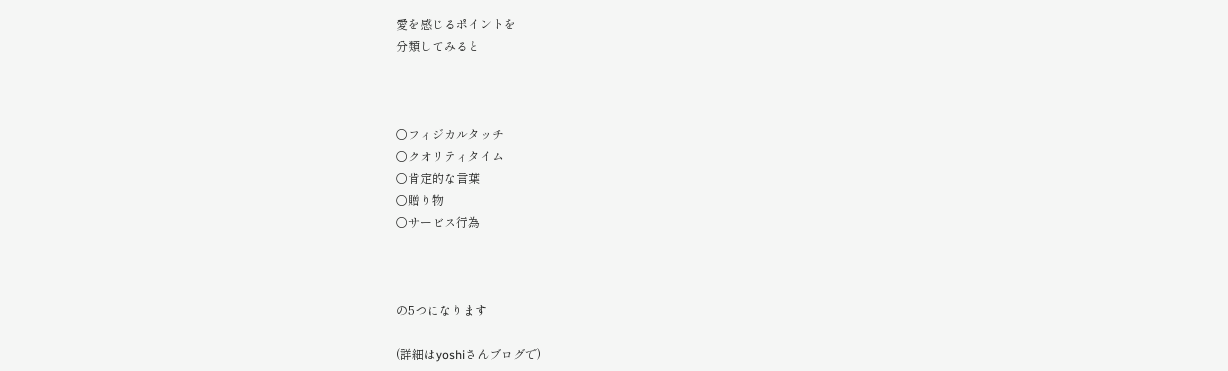愛を感じるポイントを
分類してみると



〇フィジカルタッチ
〇クオリティタイム
〇肯定的な言葉
〇贈り物
〇サービス行為



の5つになります

(詳細はyoshiさんブログで)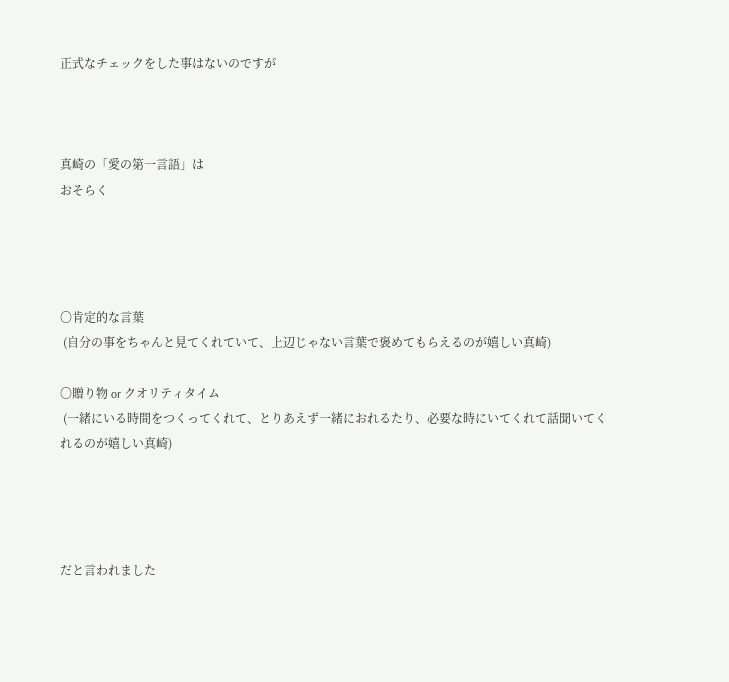正式なチェックをした事はないのですが



真崎の「愛の第一言語」は
おそらく




〇肯定的な言葉
 (自分の事をちゃんと見てくれていて、上辺じゃない言葉で褒めてもらえるのが嬉しい真崎)

〇贈り物 or クオリティタイム
 (一緒にいる時間をつくってくれて、とりあえず一緒におれるたり、必要な時にいてくれて話聞いてくれるのが嬉しい真崎)




だと言われました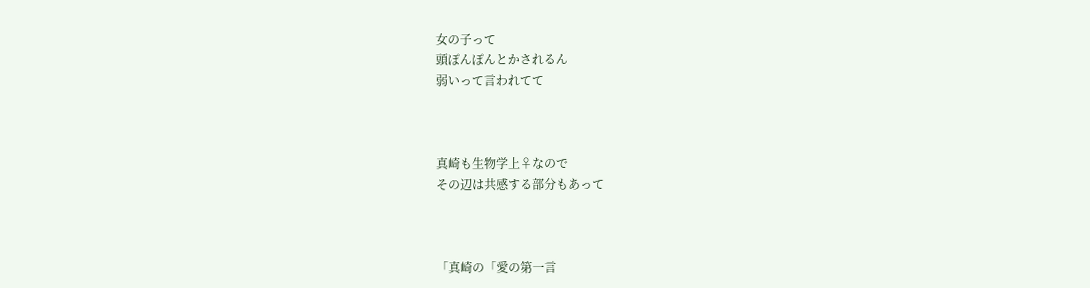女の子って
頭ぽんぽんとかされるん
弱いって言われてて



真崎も生物学上♀なので
その辺は共感する部分もあって



「真崎の「愛の第一言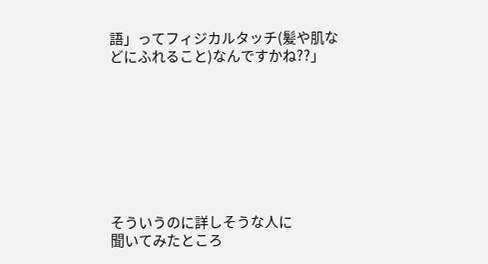語」ってフィジカルタッチ(髪や肌などにふれること)なんですかね??」








そういうのに詳しそうな人に
聞いてみたところ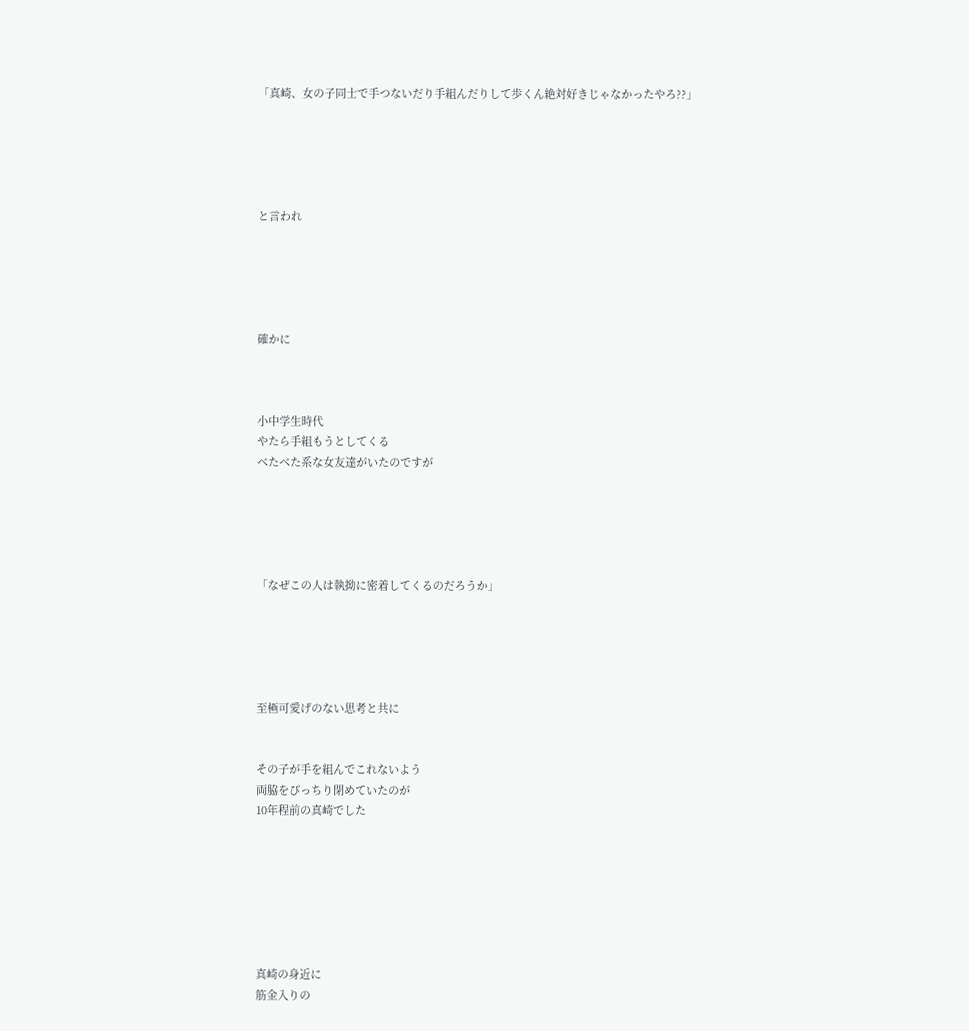「真崎、女の子同士で手つないだり手組んだりして歩くん絶対好きじゃなかったやろ??」





と言われ





確かに



小中学生時代
やたら手組もうとしてくる
べたべた系な女友達がいたのですが





「なぜこの人は執拗に密着してくるのだろうか」





至極可愛げのない思考と共に


その子が手を組んでこれないよう
両脇をぴっちり閉めていたのが
10年程前の真崎でした







真崎の身近に
筋金入りの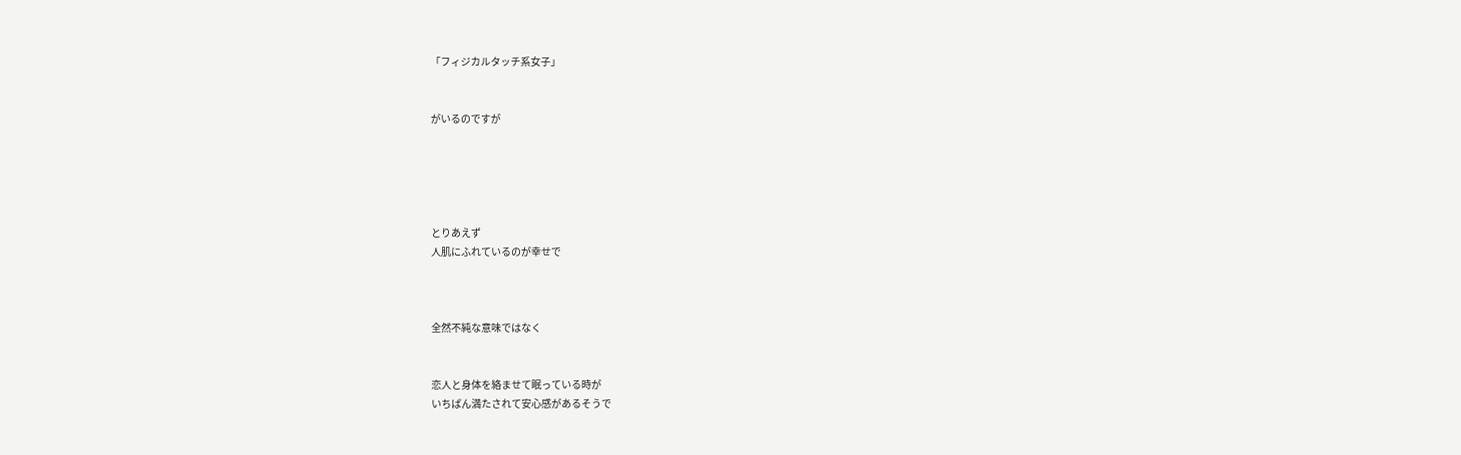「フィジカルタッチ系女子」


がいるのですが





とりあえず
人肌にふれているのが幸せで



全然不純な意味ではなく


恋人と身体を絡ませて眠っている時が
いちばん満たされて安心感があるそうで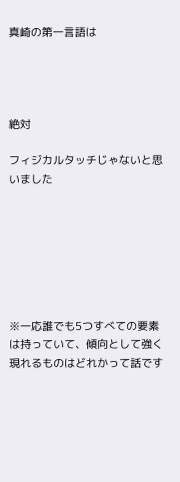真崎の第一言語は




絶対

フィジカルタッチじゃないと思いました







※一応誰でも5つすべての要素は持っていて、傾向として強く現れるものはどれかって話です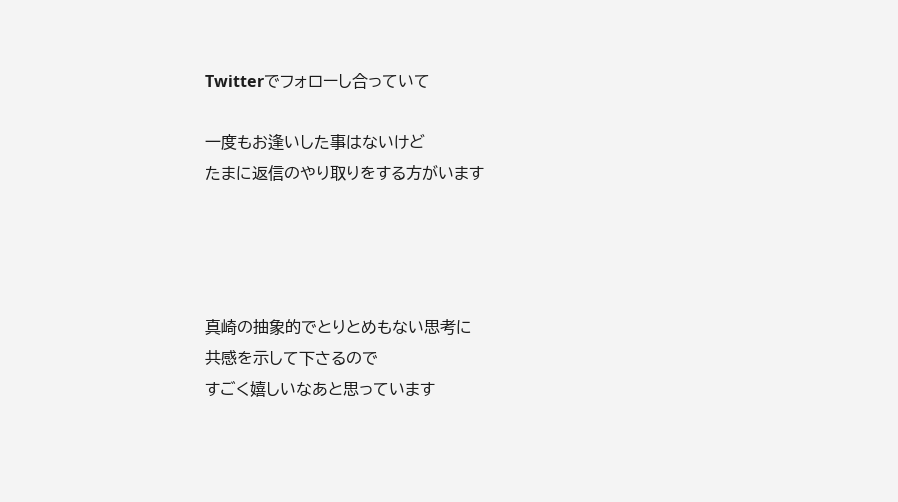Twitterでフォローし合っていて

一度もお逢いした事はないけど
たまに返信のやり取りをする方がいます




真崎の抽象的でとりとめもない思考に
共感を示して下さるので
すごく嬉しいなあと思っています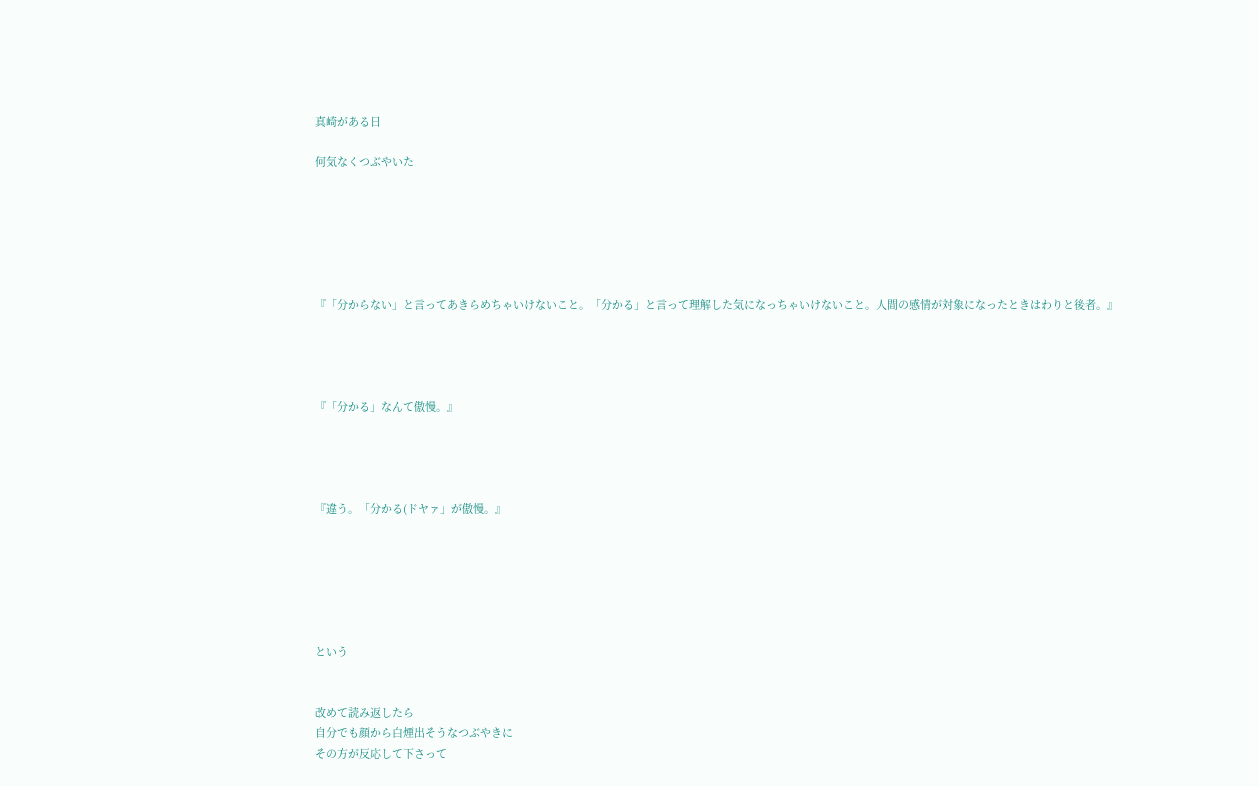真崎がある日

何気なくつぶやいた






『「分からない」と言ってあきらめちゃいけないこと。「分かる」と言って理解した気になっちゃいけないこと。人間の感情が対象になったときはわりと後者。』




『「分かる」なんて傲慢。』




『違う。「分かる(ドヤァ」が傲慢。』






という


改めて読み返したら
自分でも顔から白煙出そうなつぶやきに
その方が反応して下さって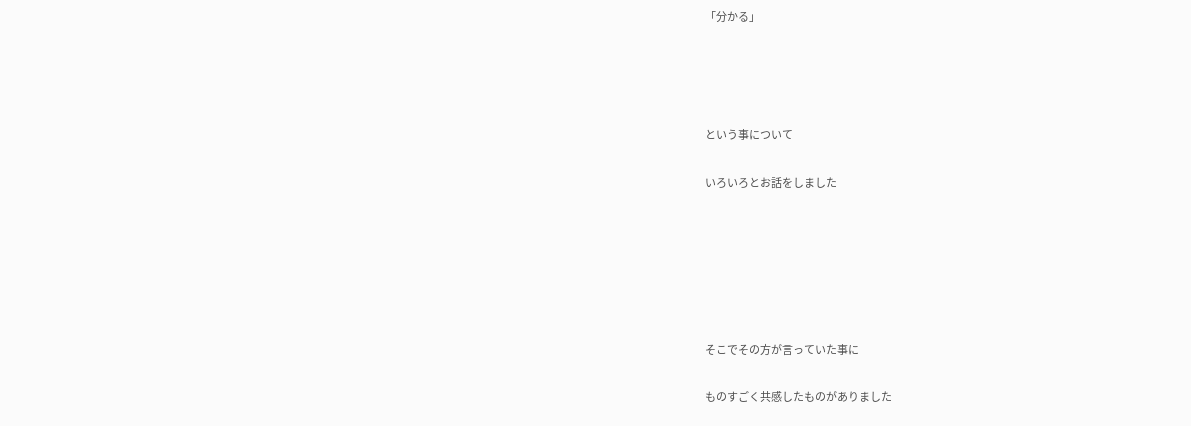「分かる」




という事について

いろいろとお話をしました






そこでその方が言っていた事に

ものすごく共感したものがありました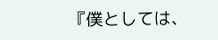『僕としては、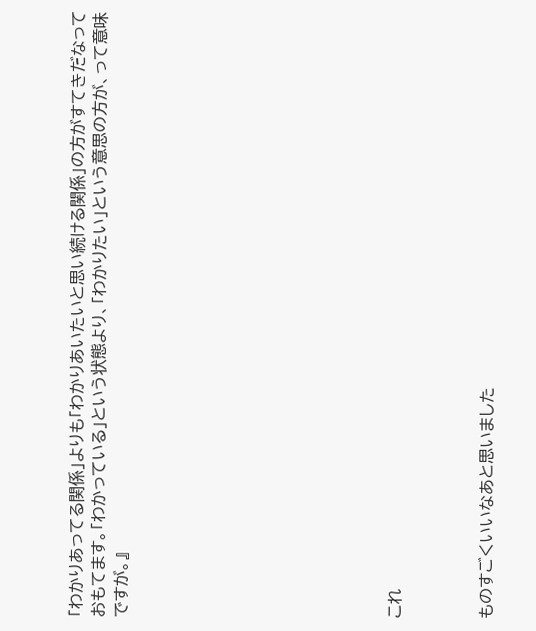「わかりあってる関係」よりも「わかりあいたいと思い続ける関係」の方がすてきだなっておもてます。「わかっている」という状態より、「わかりたい」という意思の方が、って意味ですが。』











これ



ものすごくいいなあと思いました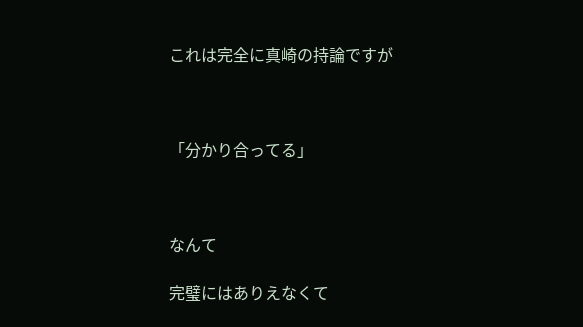これは完全に真崎の持論ですが



「分かり合ってる」



なんて

完璧にはありえなくて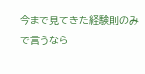今まで見てきた経験則のみで言うなら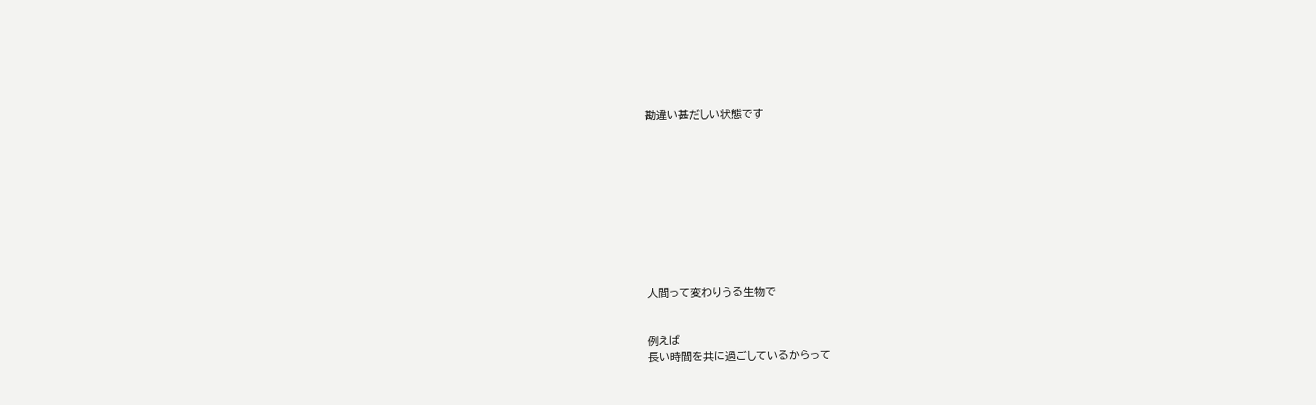勘違い甚だしい状態です










人間って変わりうる生物で


例えば
長い時間を共に過ごしているからって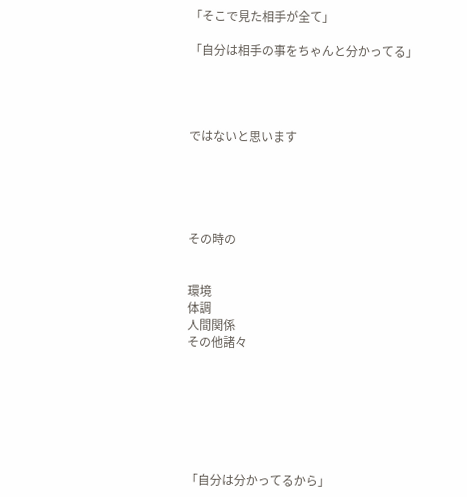「そこで見た相手が全て」

「自分は相手の事をちゃんと分かってる」




ではないと思います





その時の


環境
体調
人間関係
その他諸々







「自分は分かってるから」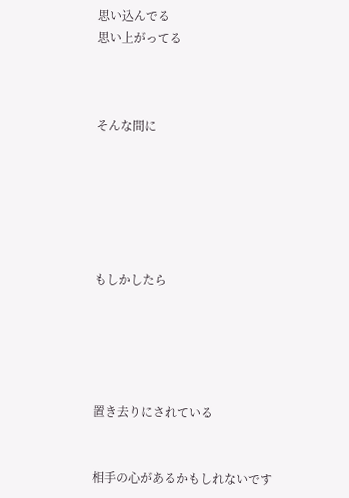思い込んでる
思い上がってる



そんな間に






もしかしたら





置き去りにされている


相手の心があるかもしれないです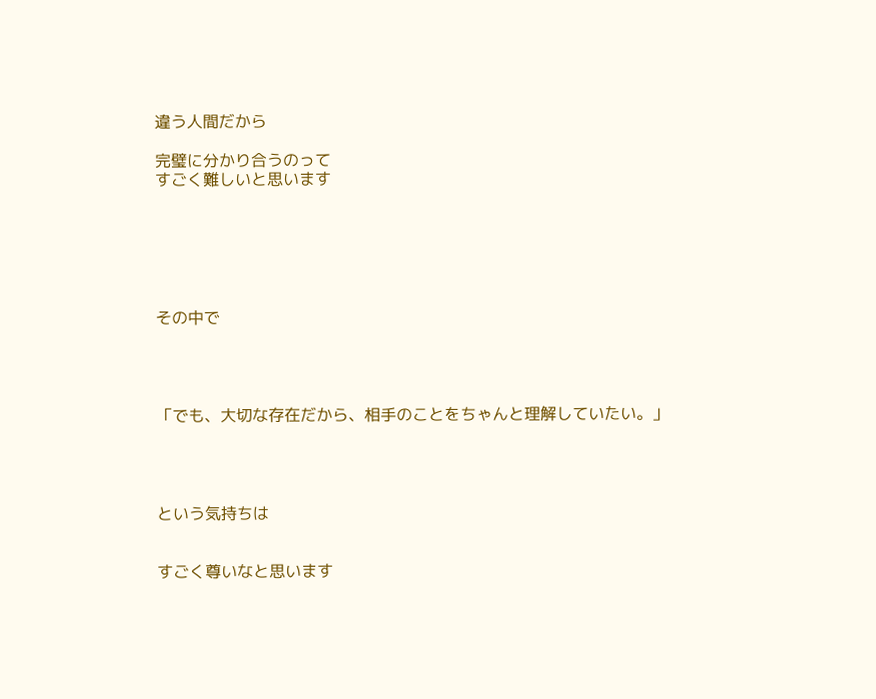違う人間だから

完璧に分かり合うのって
すごく難しいと思います






その中で




「でも、大切な存在だから、相手のことをちゃんと理解していたい。」




という気持ちは


すごく尊いなと思います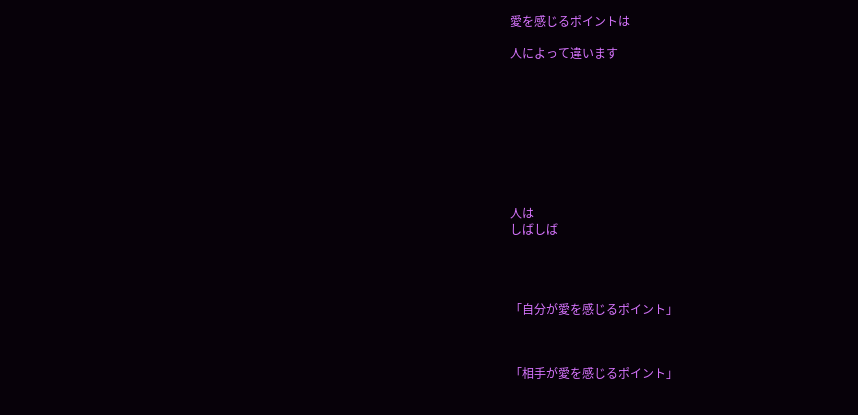愛を感じるポイントは

人によって違います









人は
しばしば




「自分が愛を感じるポイント」



「相手が愛を感じるポイント」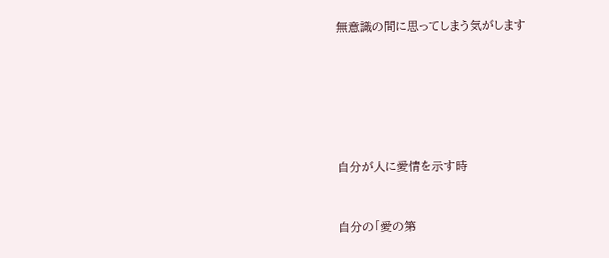無意識の間に思ってしまう気がします






自分が人に愛情を示す時


自分の「愛の第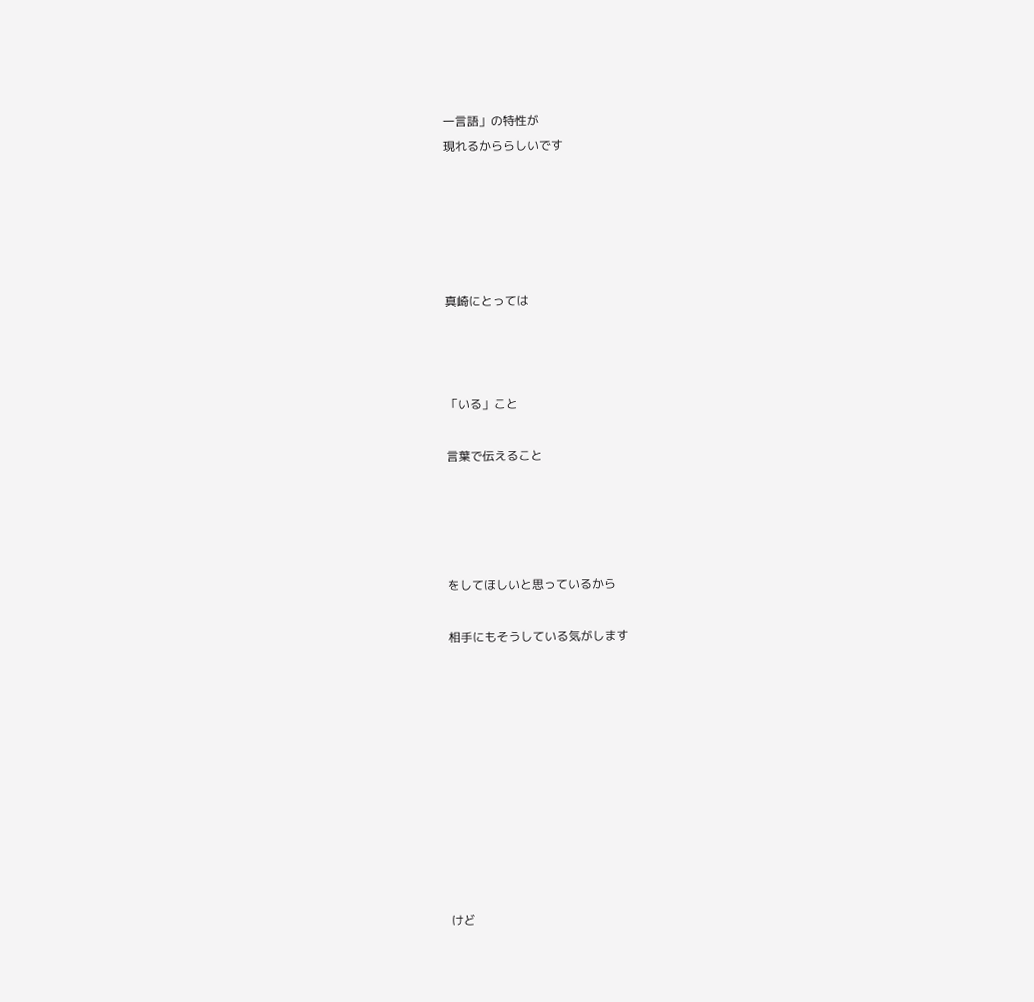一言語」の特性が
現れるかららしいです





真崎にとっては



「いる」こと

言葉で伝えること




をしてほしいと思っているから

相手にもそうしている気がします










けど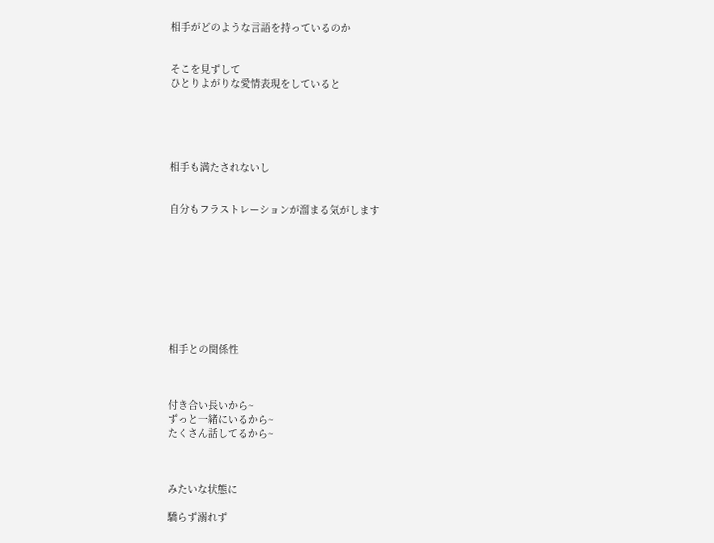相手がどのような言語を持っているのか


そこを見ずして
ひとりよがりな愛情表現をしていると





相手も満たされないし


自分もフラストレーションが溜まる気がします









相手との関係性



付き合い長いから~
ずっと一緒にいるから~
たくさん話してるから~



みたいな状態に

驕らず溺れず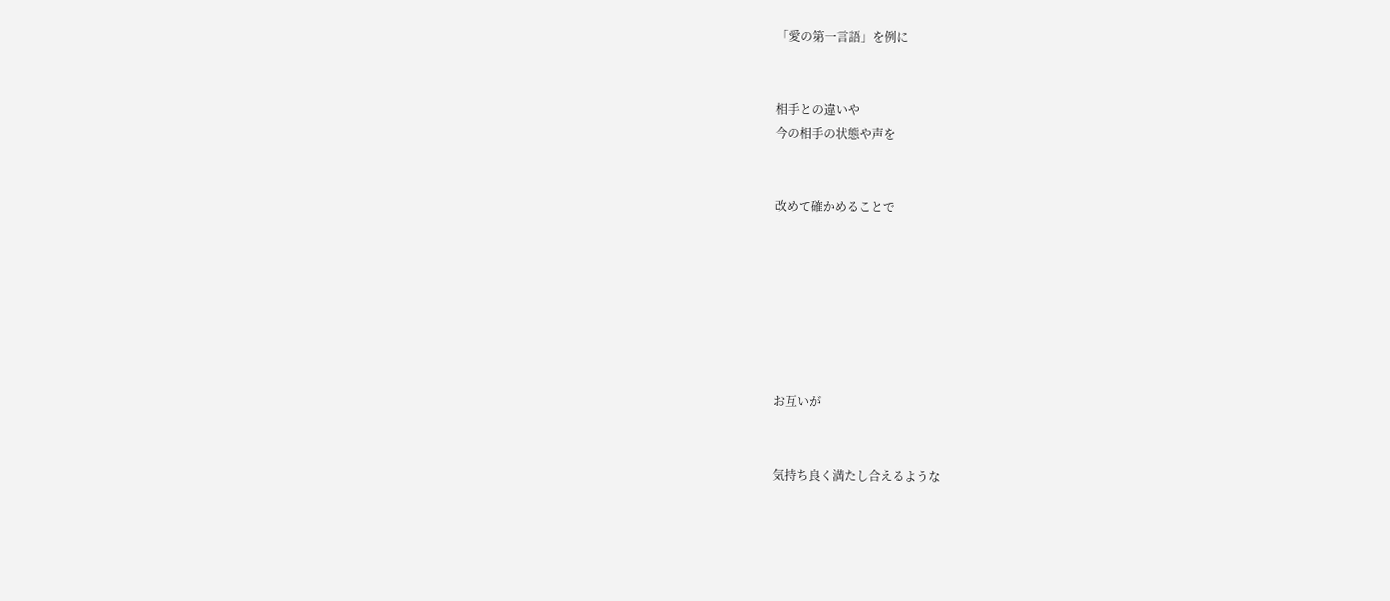「愛の第一言語」を例に


相手との違いや
今の相手の状態や声を


改めて確かめることで







お互いが


気持ち良く満たし合えるような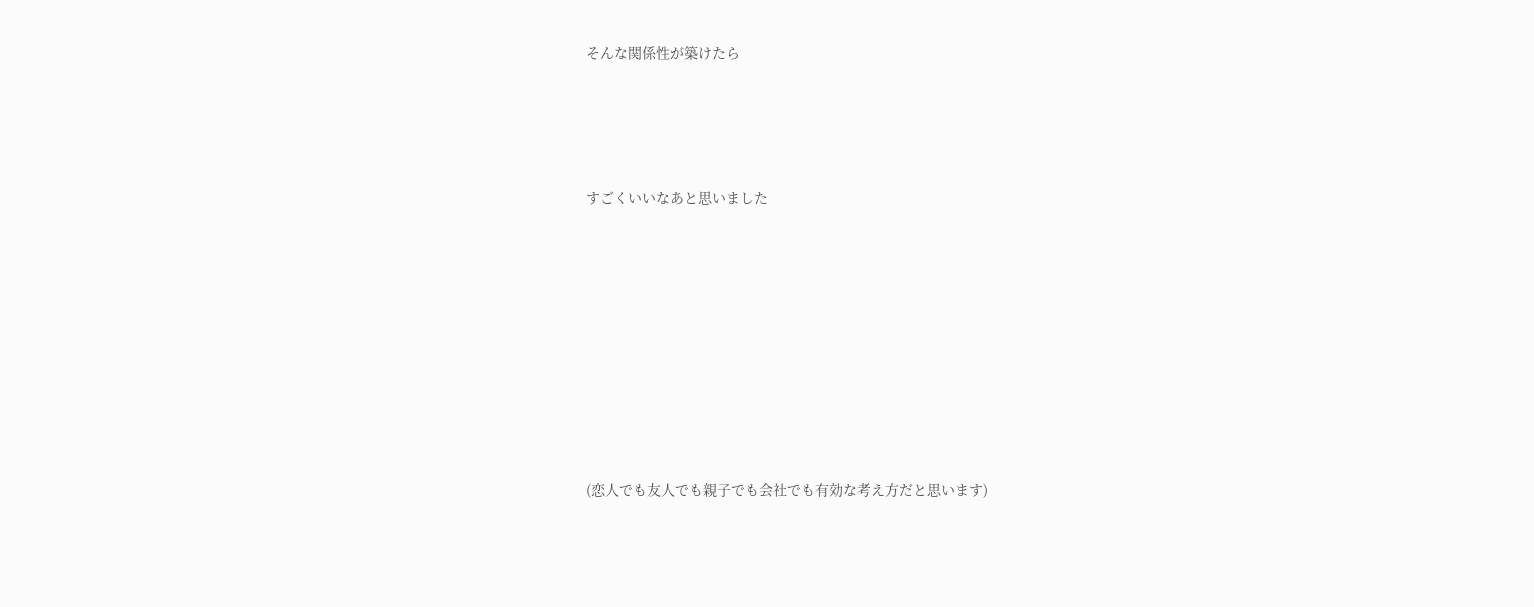そんな関係性が築けたら




すごくいいなあと思いました









(恋人でも友人でも親子でも会社でも有効な考え方だと思います)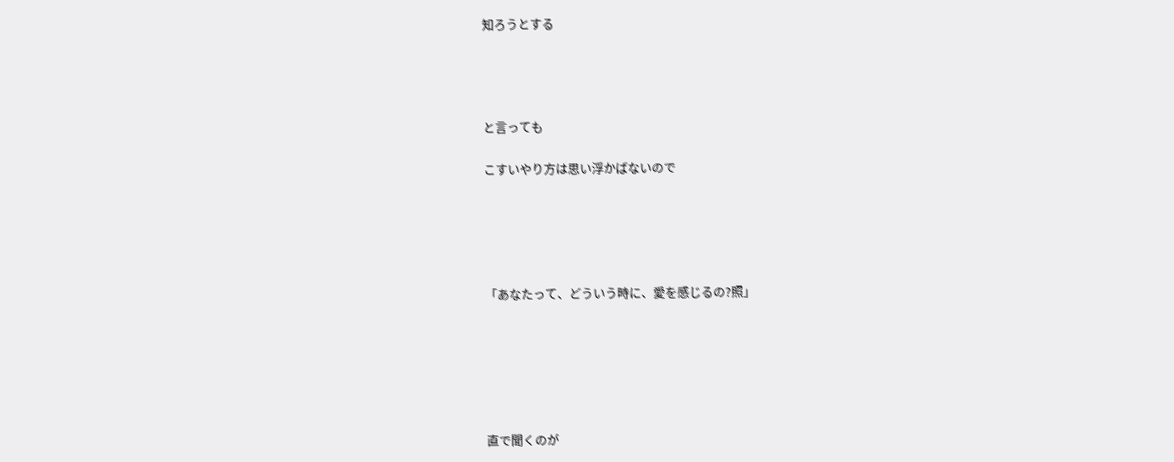知ろうとする




と言っても

こすいやり方は思い浮かばないので





「あなたって、どういう時に、愛を感じるの?照」






直で聞くのが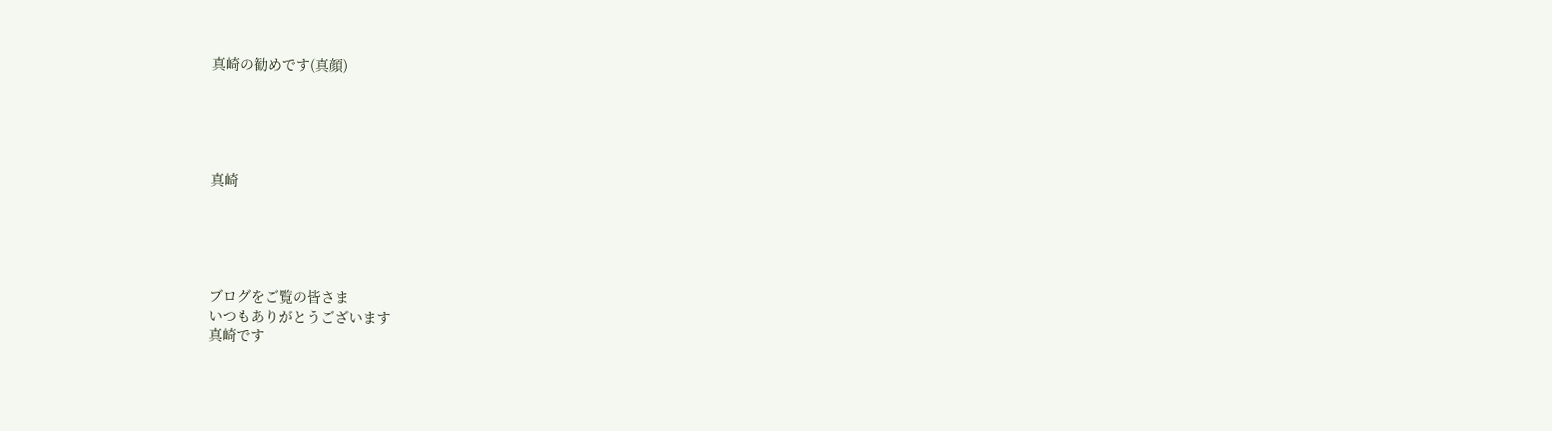真崎の勧めです(真顔)





真崎





ブログをご覧の皆さま
いつもありがとうございます
真崎です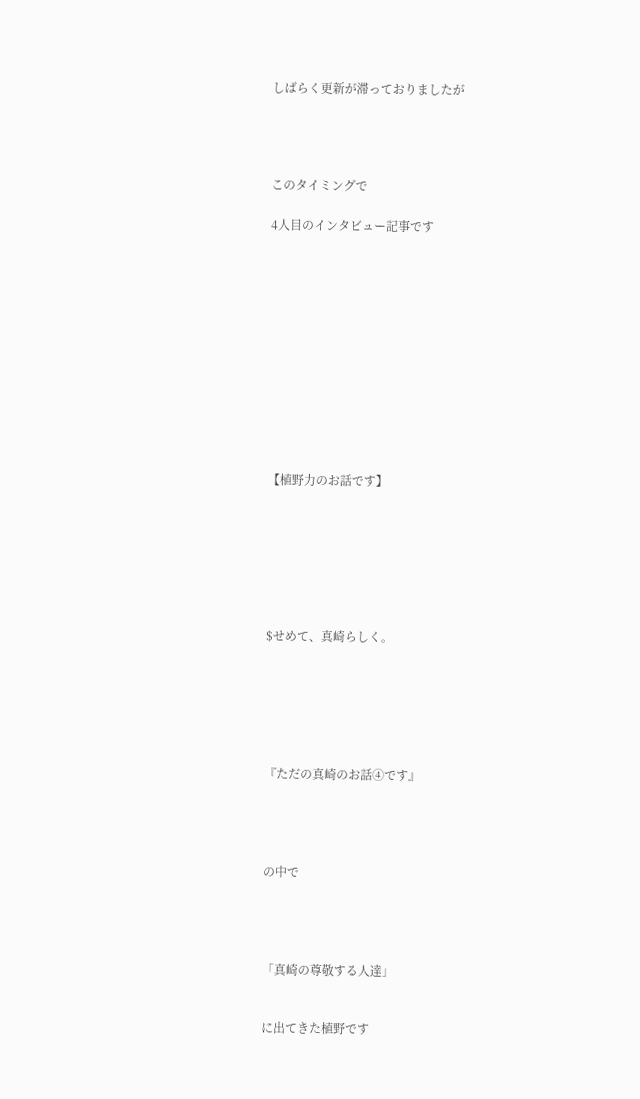しばらく更新が滞っておりましたが




このタイミングで

4人目のインタビュー記事です












【植野力のお話です】







$せめて、真崎らしく。






『ただの真崎のお話④です』




の中で




「真崎の尊敬する人達」


に出てきた植野です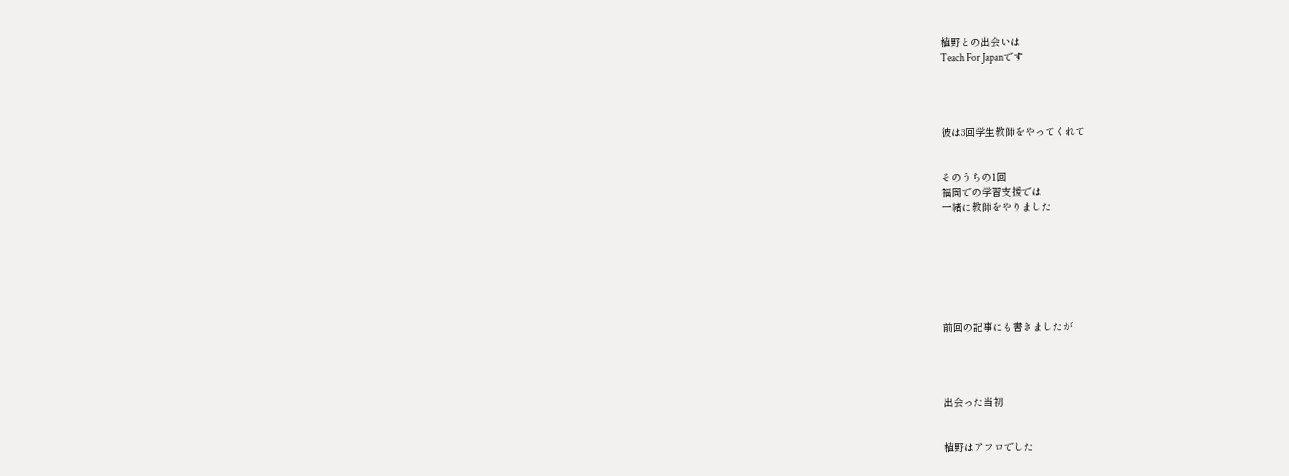植野との出会いは
Teach For Japanです




彼は3回学生教師をやってくれて


そのうちの1回
福岡での学習支援では
一緒に教師をやりました







前回の記事にも書きましたが




出会った当初


植野はアフロでした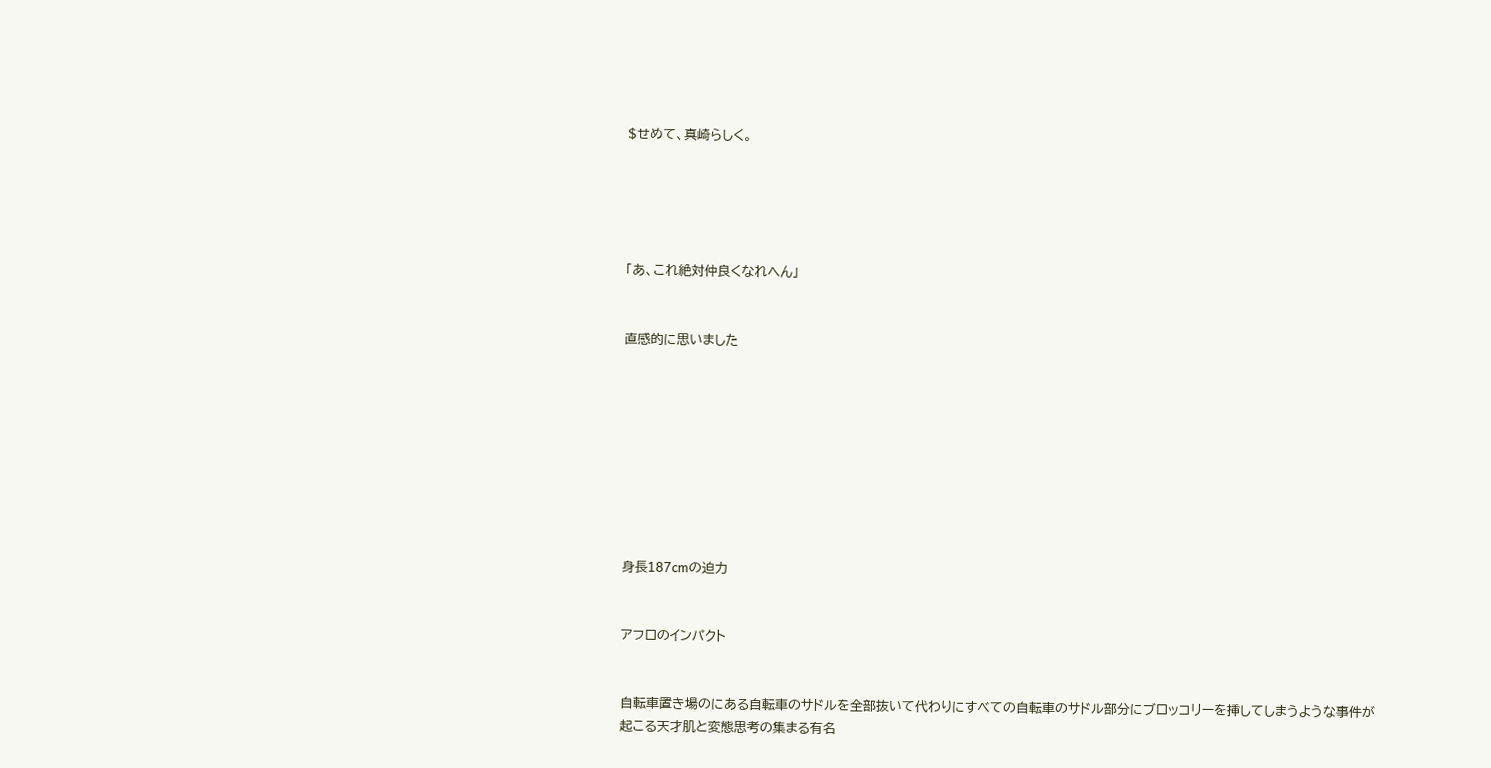$せめて、真崎らしく。





「あ、これ絶対仲良くなれへん」


直感的に思いました









身長187cmの迫力


アフロのインパクト


自転車置き場のにある自転車のサドルを全部抜いて代わりにすべての自転車のサドル部分にブロッコリーを挿してしまうような事件が起こる天才肌と変態思考の集まる有名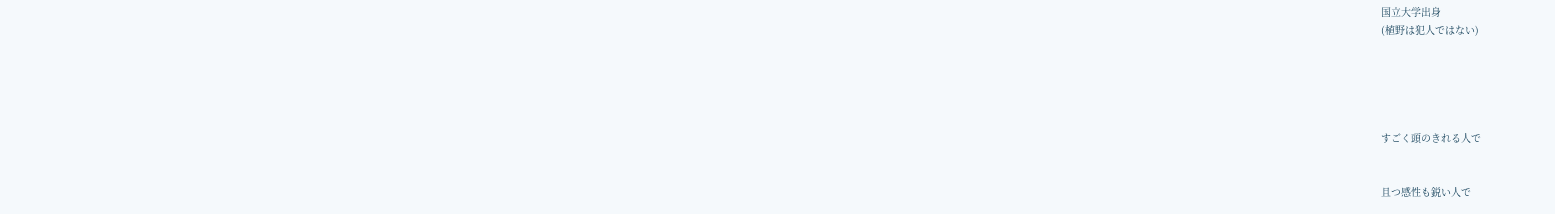国立大学出身
(植野は犯人ではない)





すごく頭のきれる人で


且つ感性も鋭い人で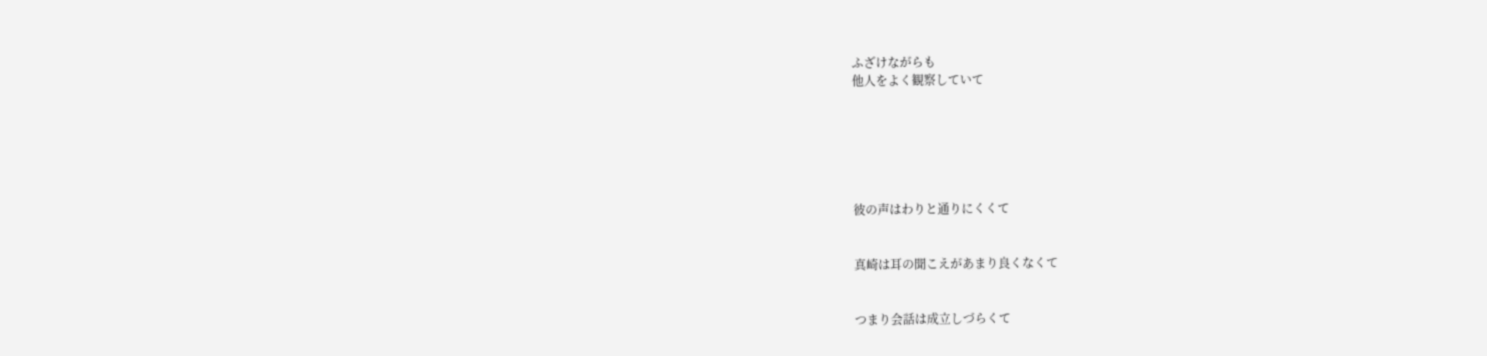ふざけながらも
他人をよく観察していて






彼の声はわりと通りにくくて


真崎は耳の聞こえがあまり良くなくて


つまり会話は成立しづらくて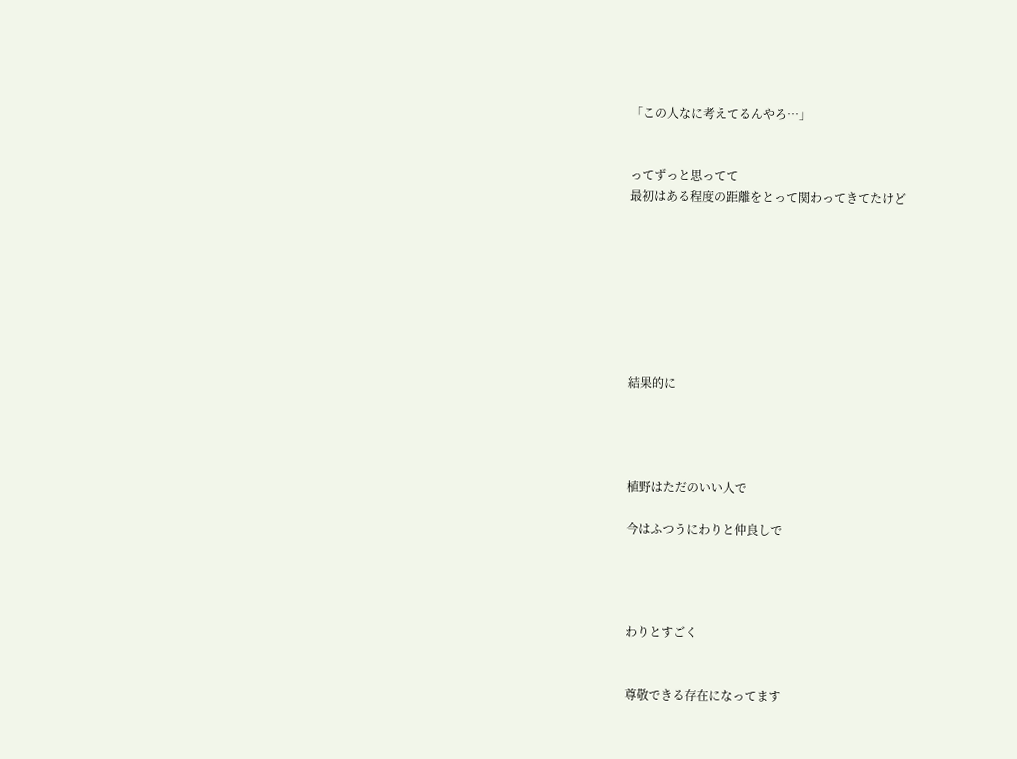「この人なに考えてるんやろ…」


ってずっと思ってて
最初はある程度の距離をとって関わってきてたけど








結果的に




植野はただのいい人で

今はふつうにわりと仲良しで




わりとすごく


尊敬できる存在になってます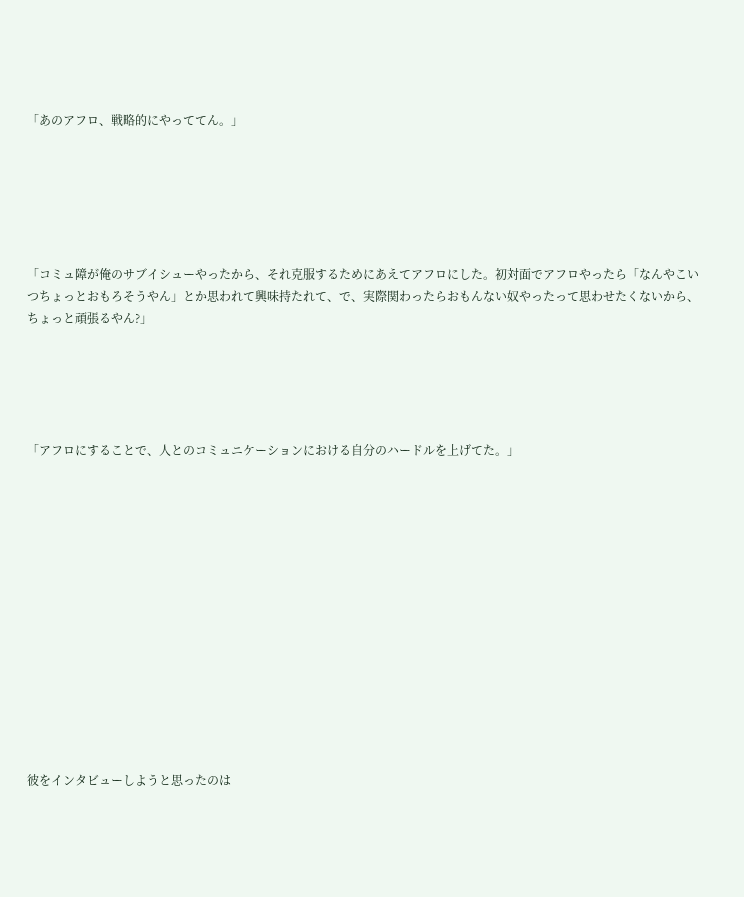「あのアフロ、戦略的にやっててん。」






「コミュ障が俺のサブイシューやったから、それ克服するためにあえてアフロにした。初対面でアフロやったら「なんやこいつちょっとおもろそうやん」とか思われて興味持たれて、で、実際関わったらおもんない奴やったって思わせたくないから、ちょっと頑張るやん?」





「アフロにすることで、人とのコミュニケーションにおける自分のハードルを上げてた。」














彼をインタビューしようと思ったのは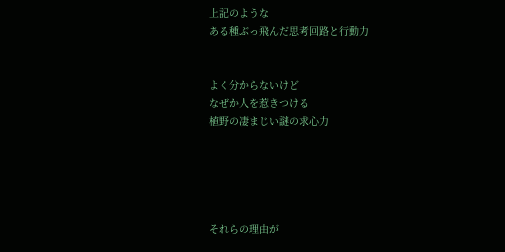上記のような
ある種ぶっ飛んだ思考回路と行動力


よく分からないけど
なぜか人を惹きつける
植野の凄まじい謎の求心力





それらの理由が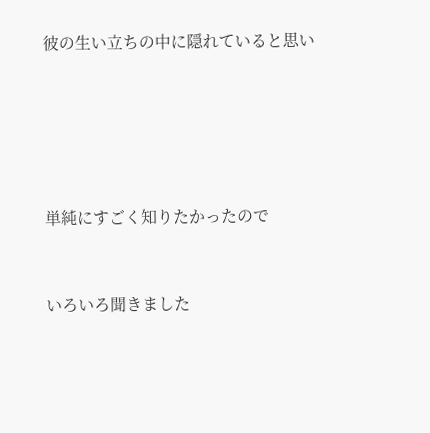彼の生い立ちの中に隠れていると思い





単純にすごく知りたかったので


いろいろ聞きました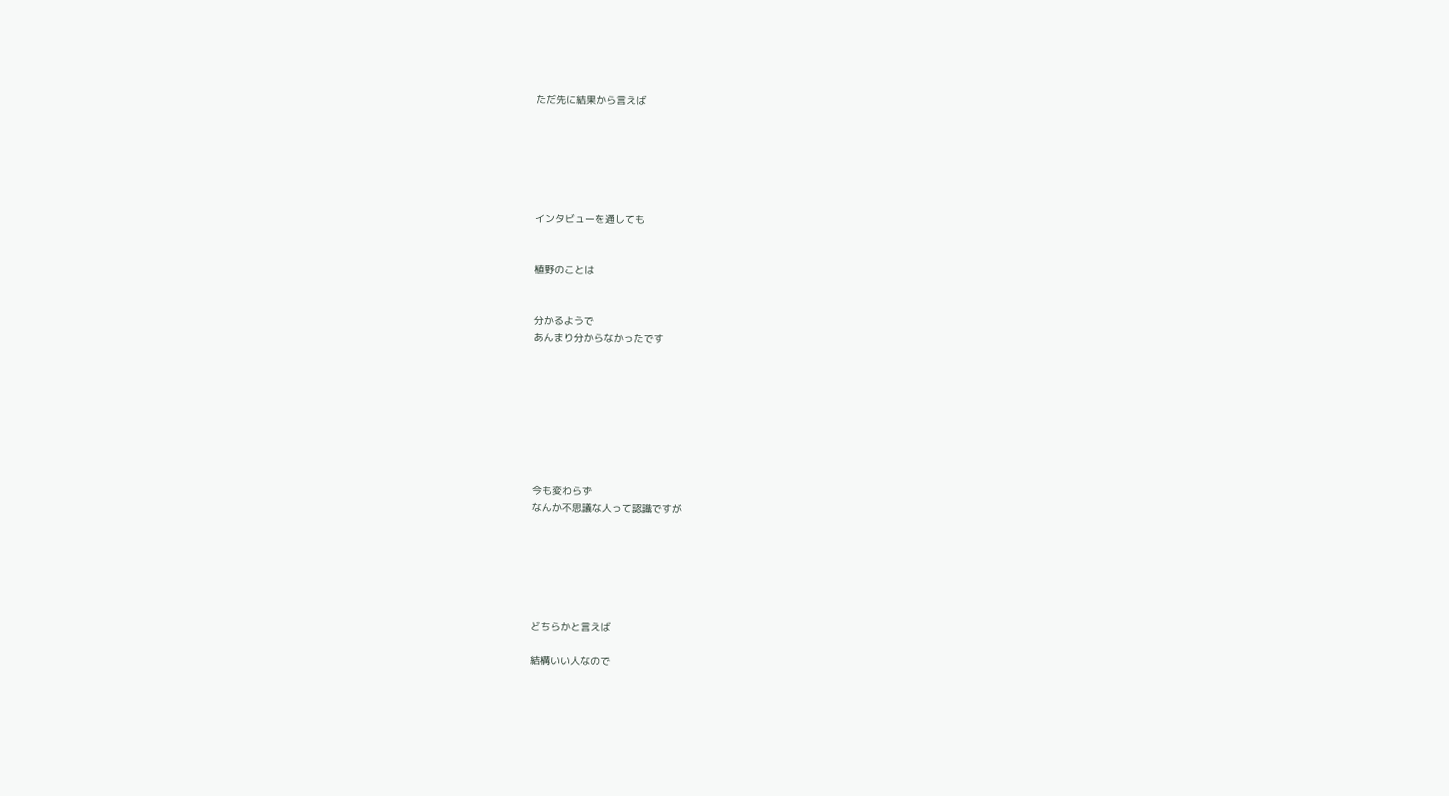ただ先に結果から言えば






インタビューを通しても


植野のことは


分かるようで
あんまり分からなかったです








今も変わらず
なんか不思議な人って認識ですが






どちらかと言えば

結構いい人なので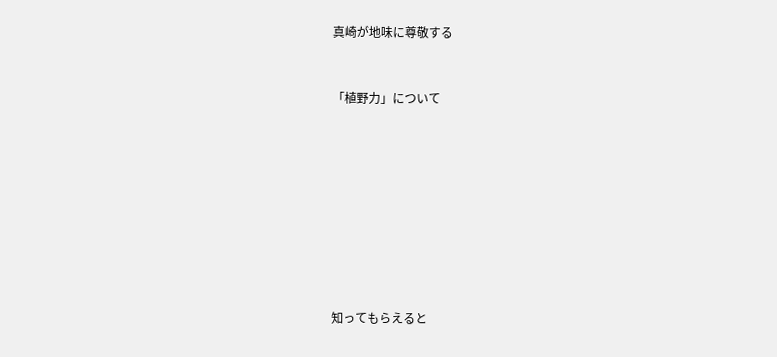真崎が地味に尊敬する


「植野力」について









知ってもらえると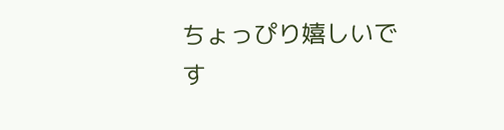ちょっぴり嬉しいです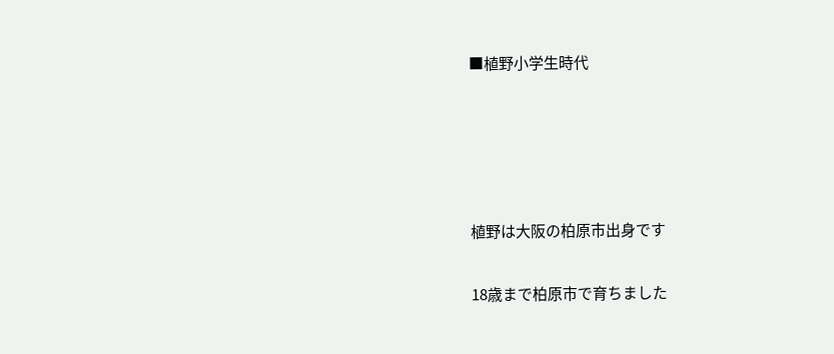■植野小学生時代







植野は大阪の柏原市出身です


18歳まで柏原市で育ちました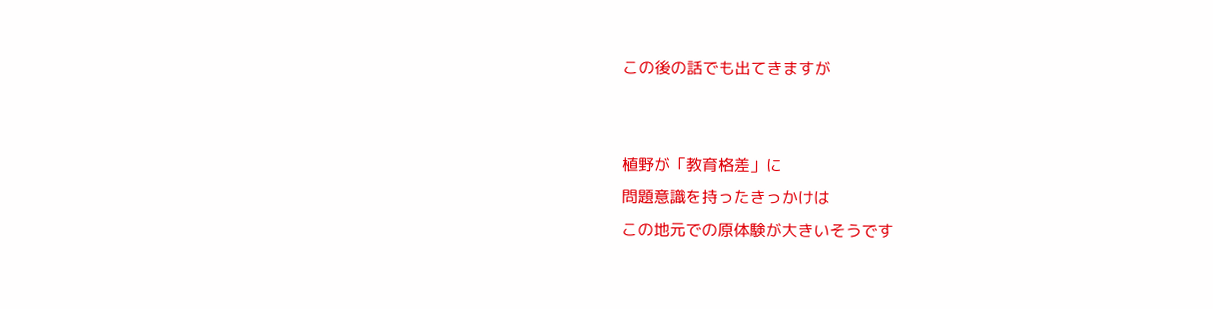この後の話でも出てきますが


植野が「教育格差」に
問題意識を持ったきっかけは
この地元での原体験が大きいそうです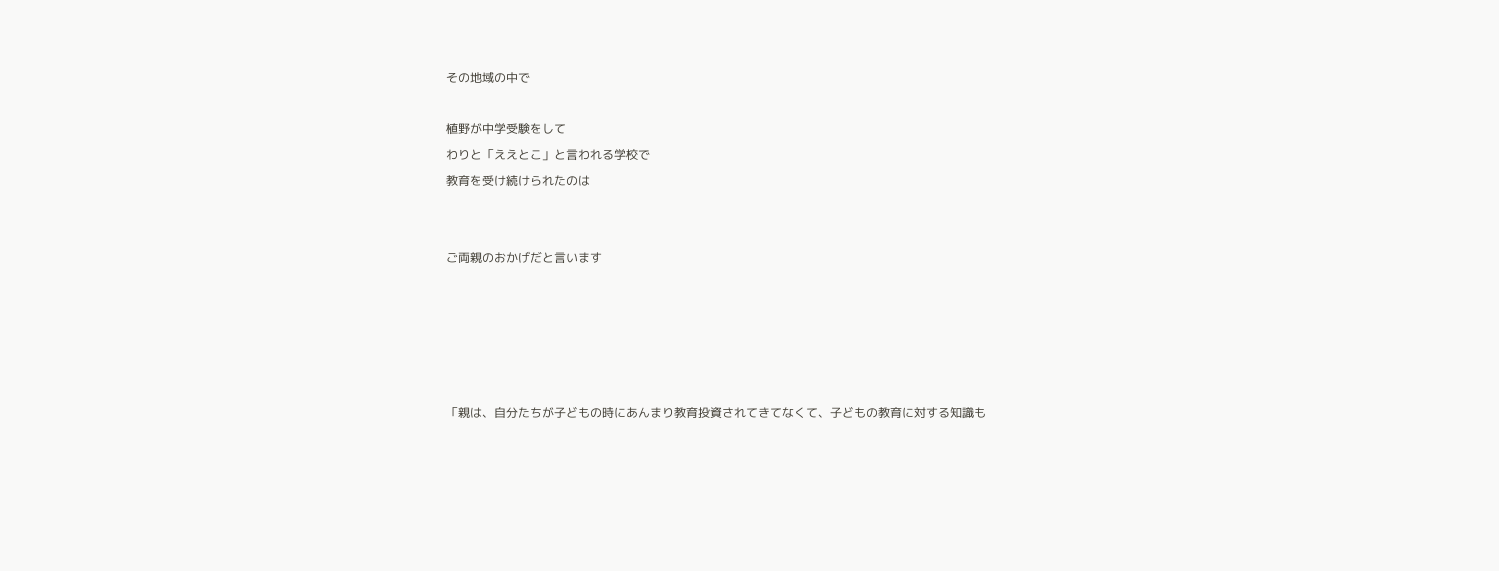その地域の中で

植野が中学受験をして
わりと「ええとこ」と言われる学校で
教育を受け続けられたのは


ご両親のおかげだと言います





「親は、自分たちが子どもの時にあんまり教育投資されてきてなくて、子どもの教育に対する知識も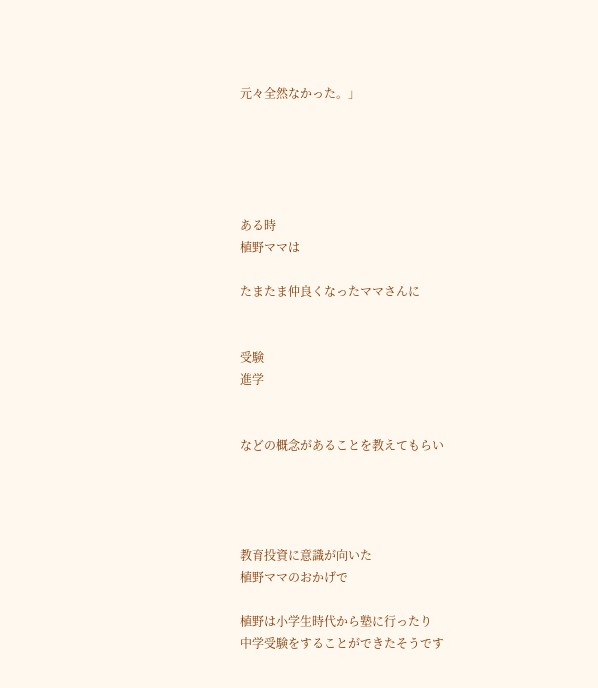元々全然なかった。」





ある時
植野ママは

たまたま仲良くなったママさんに


受験
進学


などの概念があることを教えてもらい




教育投資に意識が向いた
植野ママのおかげで

植野は小学生時代から塾に行ったり
中学受験をすることができたそうです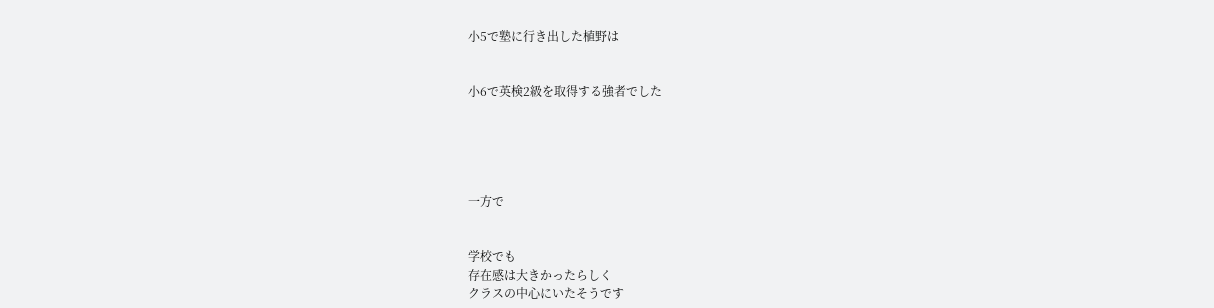小5で塾に行き出した植野は


小6で英検2級を取得する強者でした





一方で


学校でも
存在感は大きかったらしく
クラスの中心にいたそうです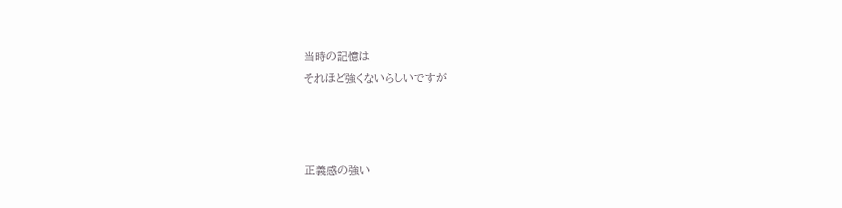当時の記憶は
それほど強くないらしいですが



正義感の強い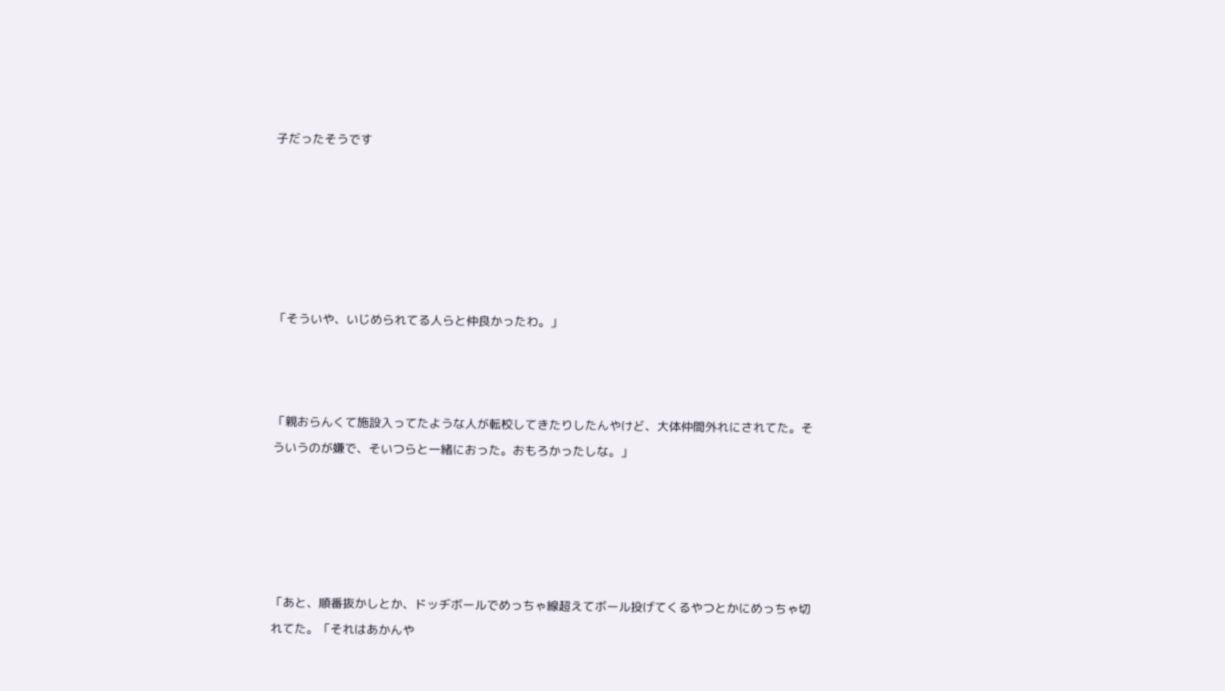子だったそうです






「そういや、いじめられてる人らと仲良かったわ。」



「親おらんくて施設入ってたような人が転校してきたりしたんやけど、大体仲間外れにされてた。そういうのが嫌で、そいつらと一緒におった。おもろかったしな。」





「あと、順番抜かしとか、ドッヂボールでめっちゃ線超えてボール投げてくるやつとかにめっちゃ切れてた。「それはあかんや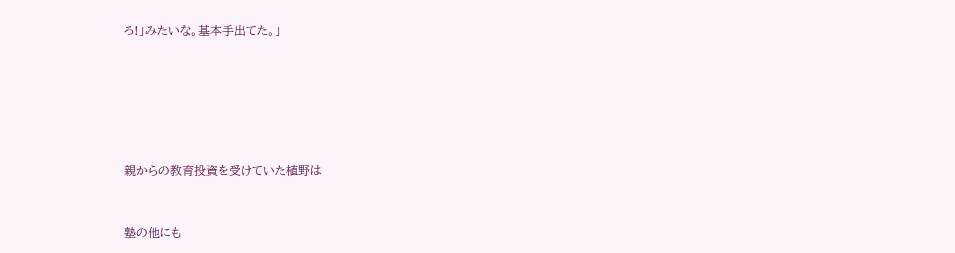ろ!」みたいな。基本手出てた。」








親からの教育投資を受けていた植野は



塾の他にも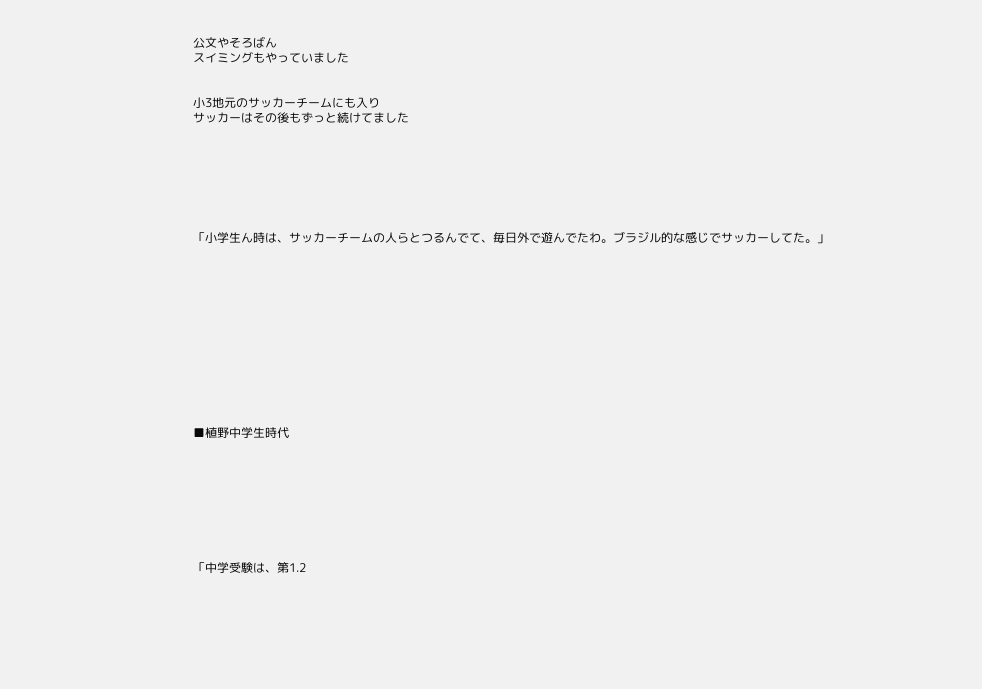公文やそろばん
スイミングもやっていました


小3地元のサッカーチームにも入り
サッカーはその後もずっと続けてました







「小学生ん時は、サッカーチームの人らとつるんでて、毎日外で遊んでたわ。ブラジル的な感じでサッカーしてた。」












■植野中学生時代








「中学受験は、第1.2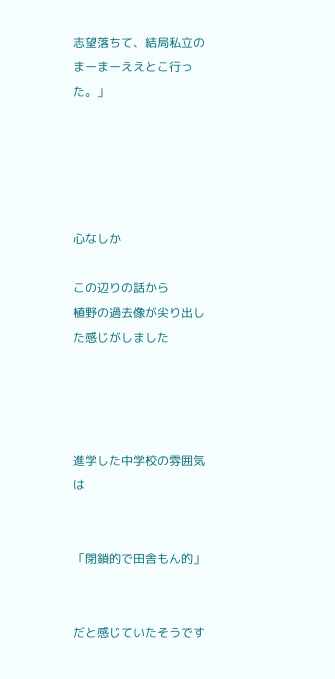志望落ちて、結局私立のまーまーええとこ行った。」





心なしか

この辺りの話から
植野の過去像が尖り出した感じがしました




進学した中学校の雰囲気は


「閉鎖的で田舎もん的」


だと感じていたそうです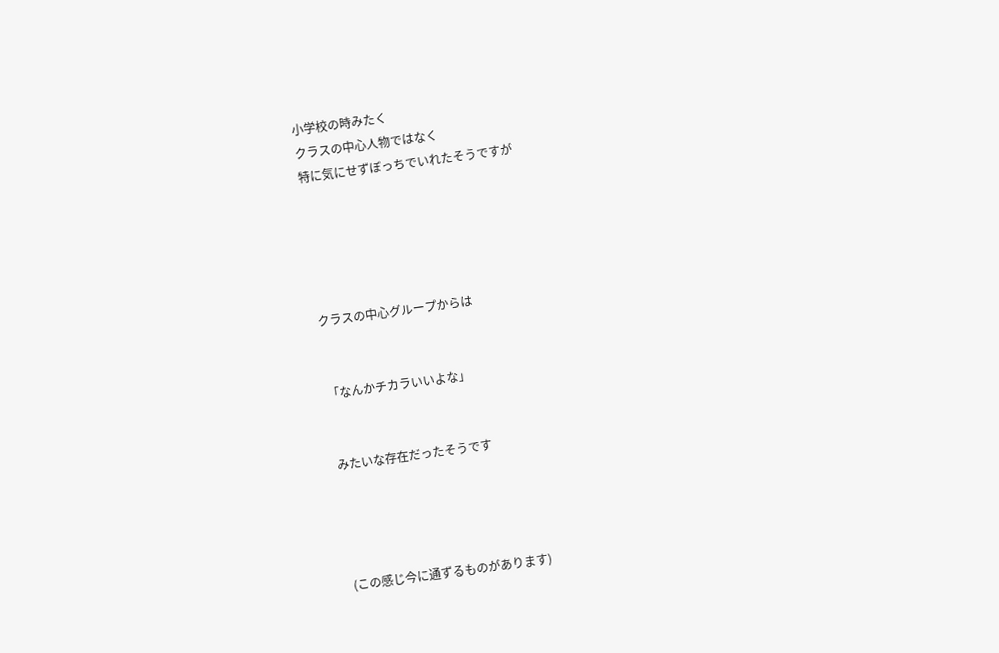小学校の時みたく
クラスの中心人物ではなく
特に気にせずぼっちでいれたそうですが





クラスの中心グループからは


「なんかチカラいいよな」


みたいな存在だったそうです




(この感じ今に通ずるものがあります)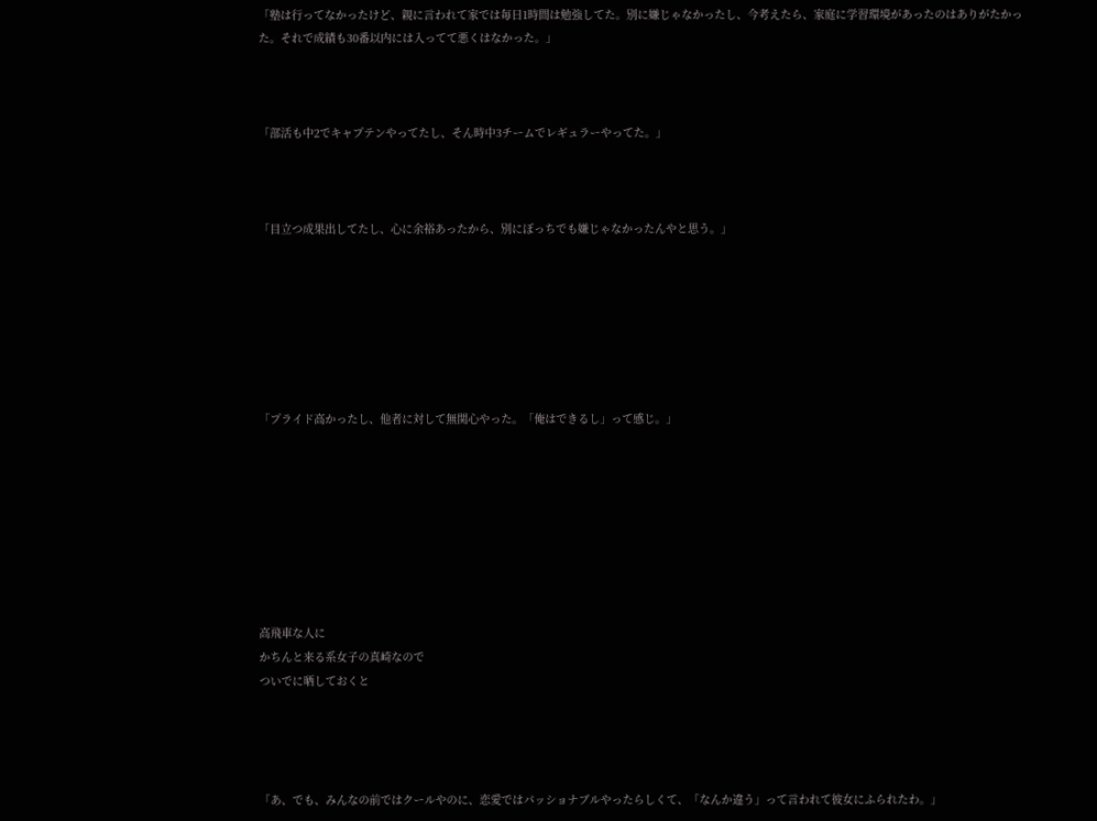「塾は行ってなかったけど、親に言われて家では毎日1時間は勉強してた。別に嫌じゃなかったし、今考えたら、家庭に学習環境があったのはありがたかった。それで成績も30番以内には入ってて悪くはなかった。」



「部活も中2でキャプテンやってたし、そん時中3チームでレギュラーやってた。」



「目立つ成果出してたし、心に余裕あったから、別にぼっちでも嫌じゃなかったんやと思う。」







「プライド高かったし、他者に対して無関心やった。「俺はできるし」って感じ。」








高飛車な人に
かちんと来る系女子の真崎なので
ついでに晒しておくと




「あ、でも、みんなの前ではクールやのに、恋愛ではパッショナブルやったらしくて、「なんか違う」って言われて彼女にふられたわ。」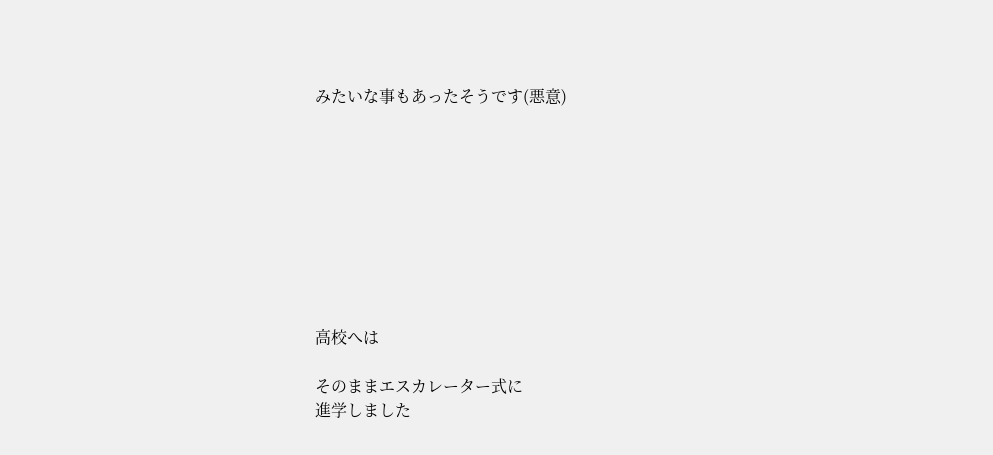みたいな事もあったそうです(悪意)









高校へは

そのままエスカレーター式に
進学しました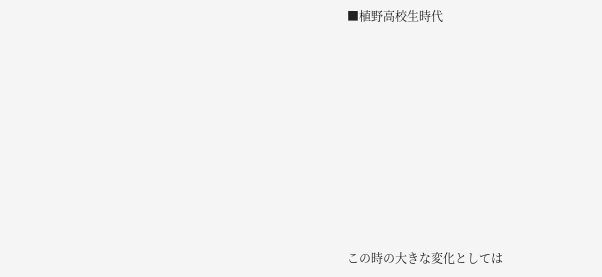■植野高校生時代










この時の大きな変化としては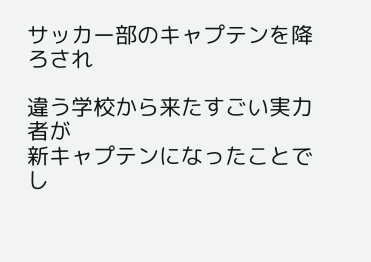サッカー部のキャプテンを降ろされ

違う学校から来たすごい実力者が
新キャプテンになったことでし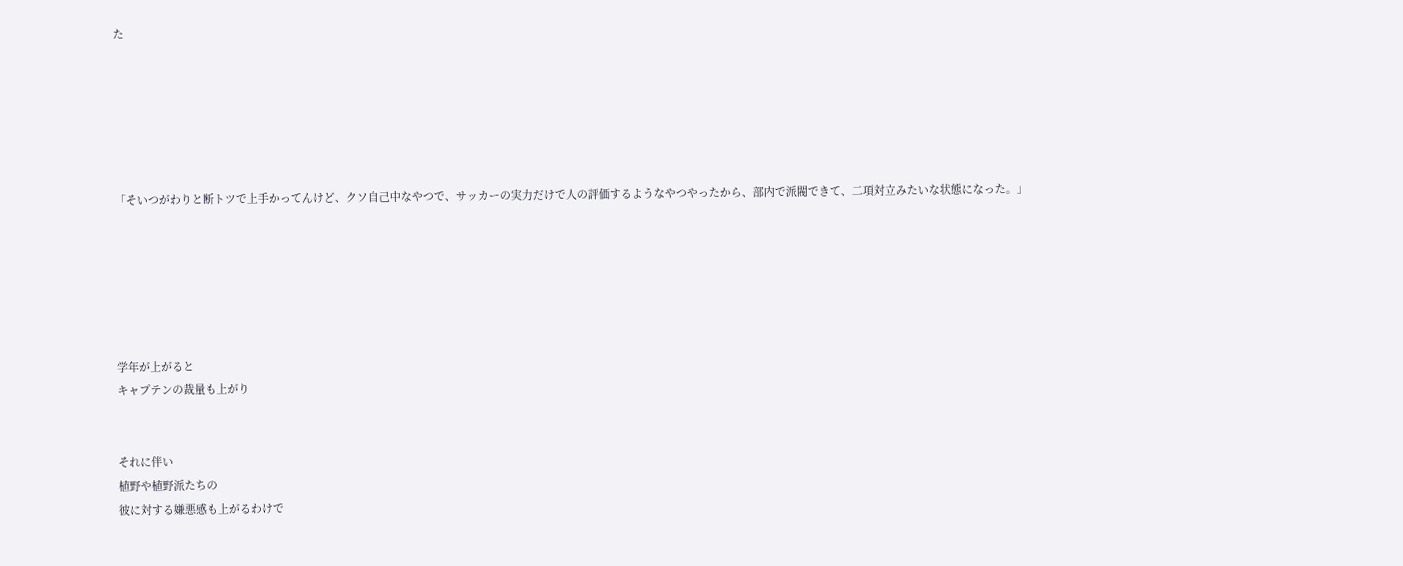た






「そいつがわりと断トツで上手かってんけど、クソ自己中なやつで、サッカーの実力だけで人の評価するようなやつやったから、部内で派閥できて、二項対立みたいな状態になった。」






学年が上がると
キャプテンの裁量も上がり


それに伴い
植野や植野派たちの
彼に対する嫌悪感も上がるわけで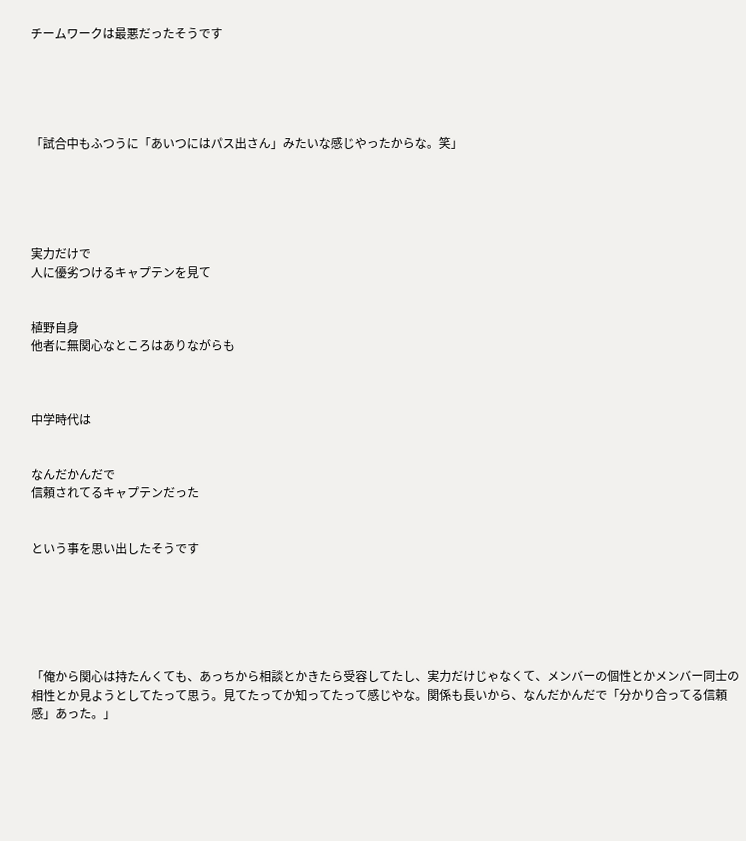チームワークは最悪だったそうです





「試合中もふつうに「あいつにはパス出さん」みたいな感じやったからな。笑」





実力だけで
人に優劣つけるキャプテンを見て


植野自身
他者に無関心なところはありながらも



中学時代は


なんだかんだで
信頼されてるキャプテンだった


という事を思い出したそうです






「俺から関心は持たんくても、あっちから相談とかきたら受容してたし、実力だけじゃなくて、メンバーの個性とかメンバー同士の相性とか見ようとしてたって思う。見てたってか知ってたって感じやな。関係も長いから、なんだかんだで「分かり合ってる信頼感」あった。」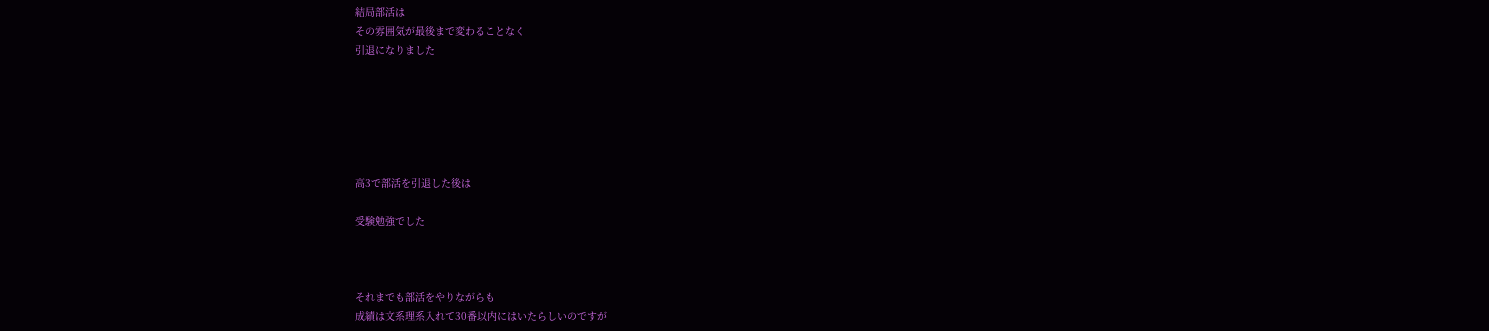結局部活は
その雰囲気が最後まで変わることなく
引退になりました






高3で部活を引退した後は

受験勉強でした



それまでも部活をやりながらも
成績は文系理系入れて30番以内にはいたらしいのですが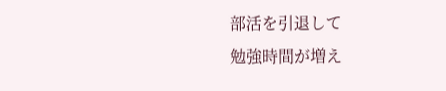部活を引退して
勉強時間が増え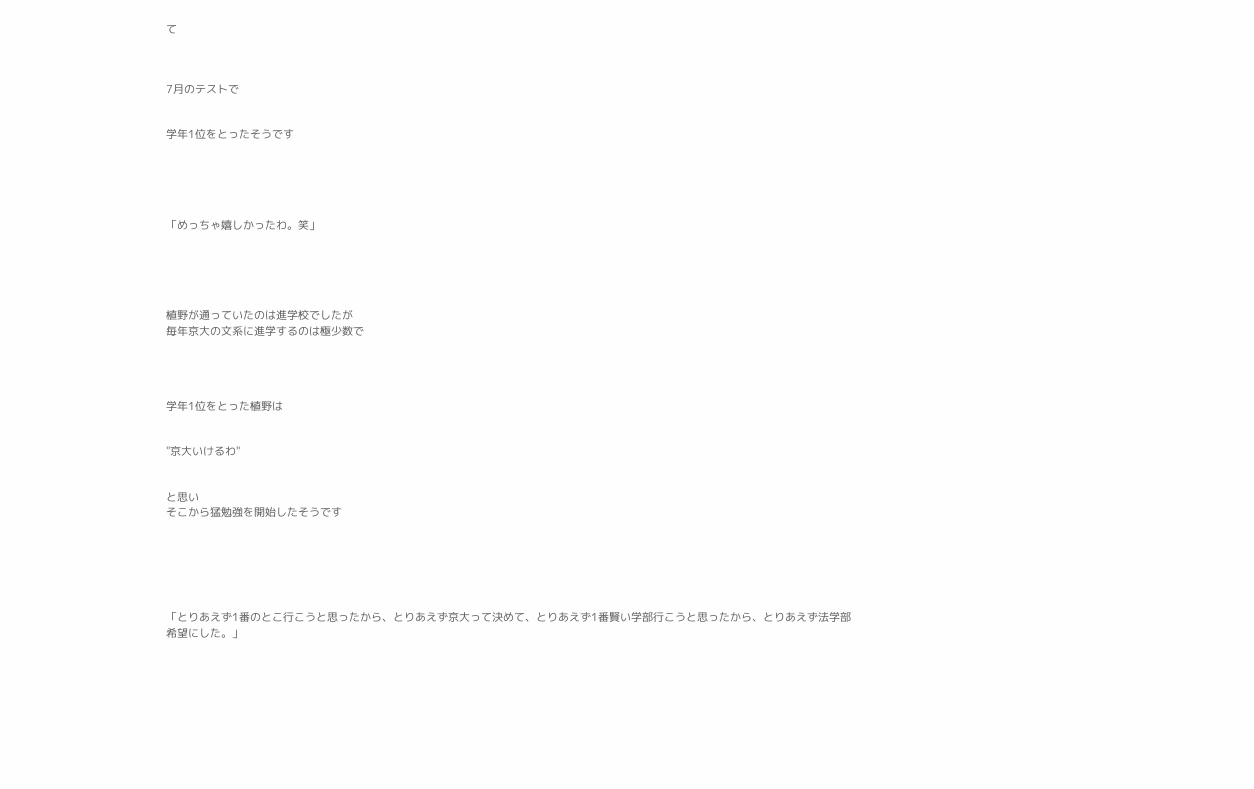て



7月のテストで


学年1位をとったそうです





「めっちゃ嬉しかったわ。笑」





植野が通っていたのは進学校でしたが
毎年京大の文系に進学するのは極少数で




学年1位をとった植野は


"京大いけるわ"


と思い
そこから猛勉強を開始したそうです






「とりあえず1番のとこ行こうと思ったから、とりあえず京大って決めて、とりあえず1番賢い学部行こうと思ったから、とりあえず法学部希望にした。」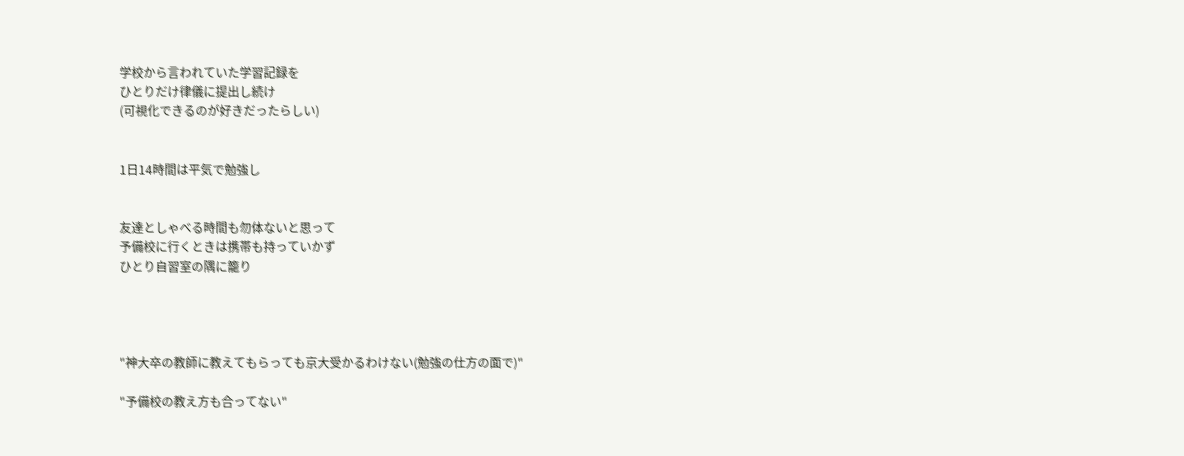学校から言われていた学習記録を
ひとりだけ律儀に提出し続け
(可視化できるのが好きだったらしい)


1日14時間は平気で勉強し


友達としゃべる時間も勿体ないと思って
予備校に行くときは携帯も持っていかず
ひとり自習室の隅に籠り




"神大卒の教師に教えてもらっても京大受かるわけない(勉強の仕方の面で)"

"予備校の教え方も合ってない"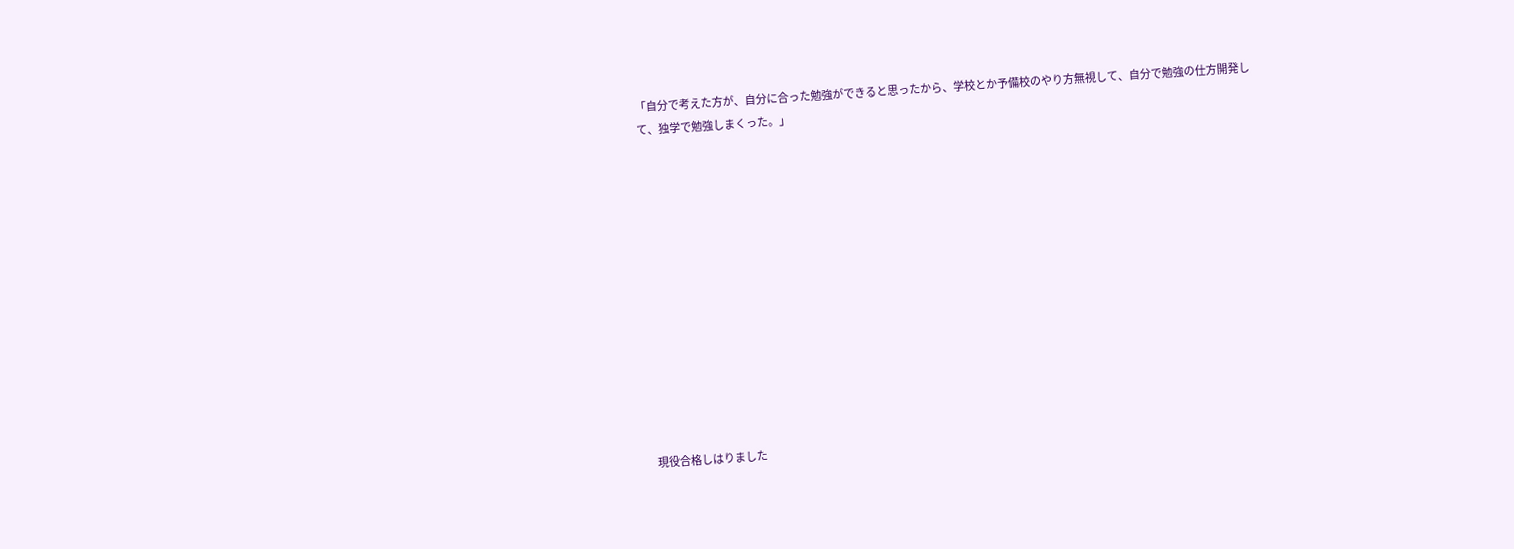「自分で考えた方が、自分に合った勉強ができると思ったから、学校とか予備校のやり方無視して、自分で勉強の仕方開発して、独学で勉強しまくった。」













現役合格しはりました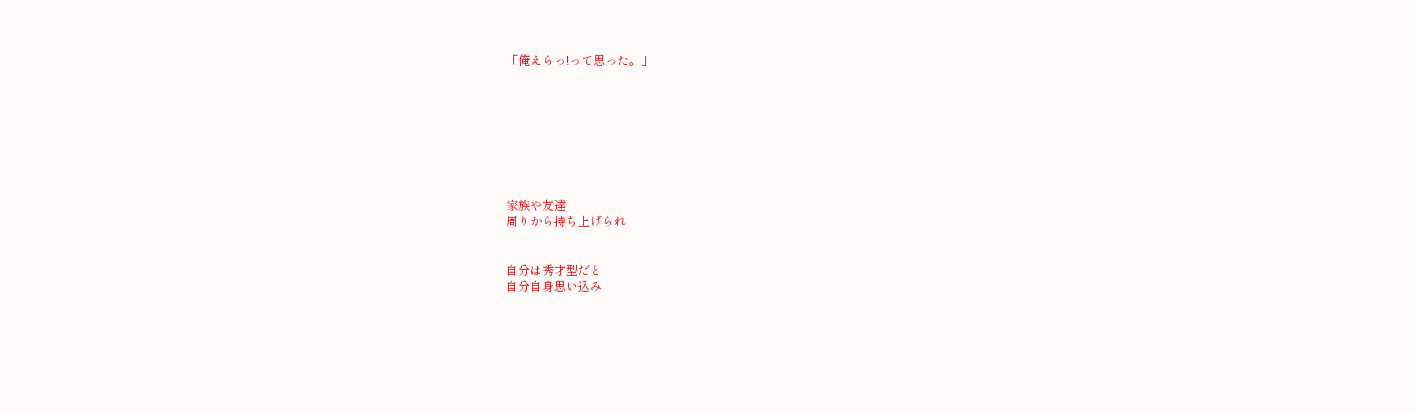「俺えらっ!って思った。」








家族や友達
周りから持ち上げられ


自分は秀才型だと
自分自身思い込み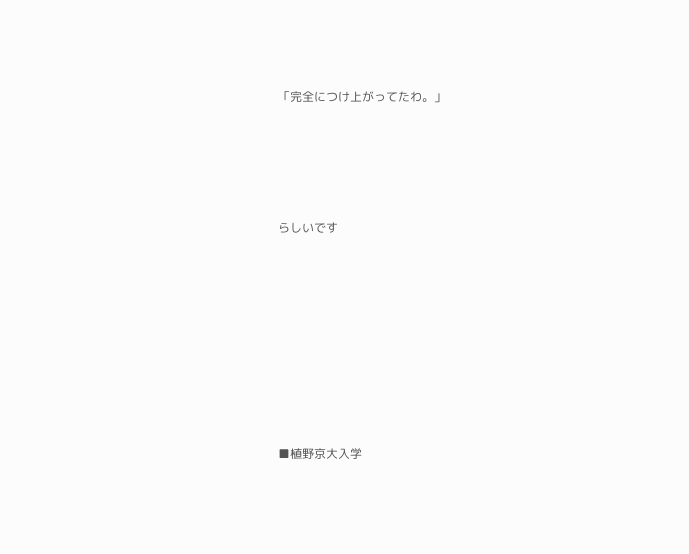「完全につけ上がってたわ。」






らしいです











■植野京大入学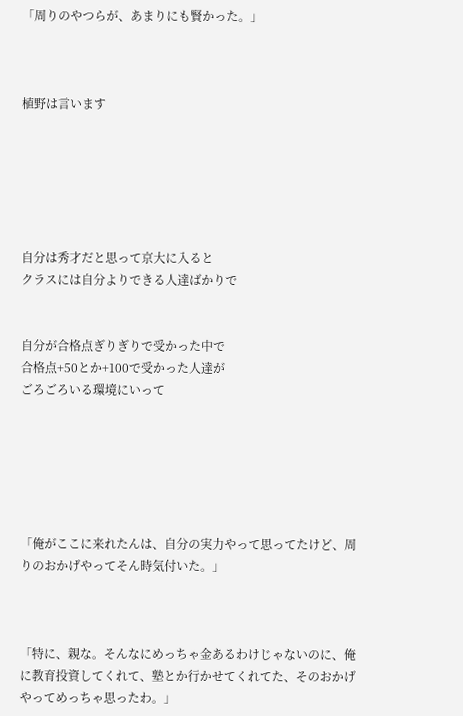「周りのやつらが、あまりにも賢かった。」



植野は言います






自分は秀才だと思って京大に入ると
クラスには自分よりできる人達ばかりで


自分が合格点ぎりぎりで受かった中で
合格点+50とか+100で受かった人達が
ごろごろいる環境にいって






「俺がここに来れたんは、自分の実力やって思ってたけど、周りのおかげやってそん時気付いた。」



「特に、親な。そんなにめっちゃ金あるわけじゃないのに、俺に教育投資してくれて、塾とか行かせてくれてた、そのおかげやってめっちゃ思ったわ。」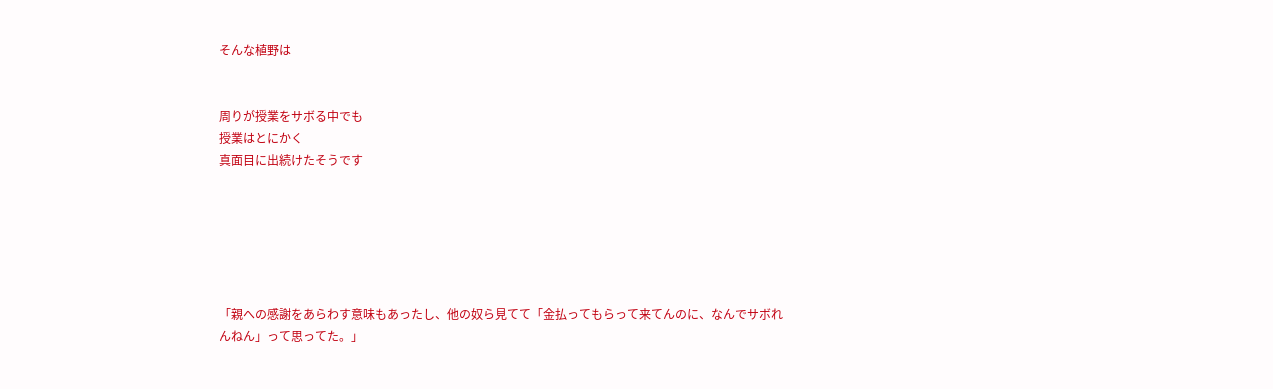そんな植野は


周りが授業をサボる中でも
授業はとにかく
真面目に出続けたそうです






「親への感謝をあらわす意味もあったし、他の奴ら見てて「金払ってもらって来てんのに、なんでサボれんねん」って思ってた。」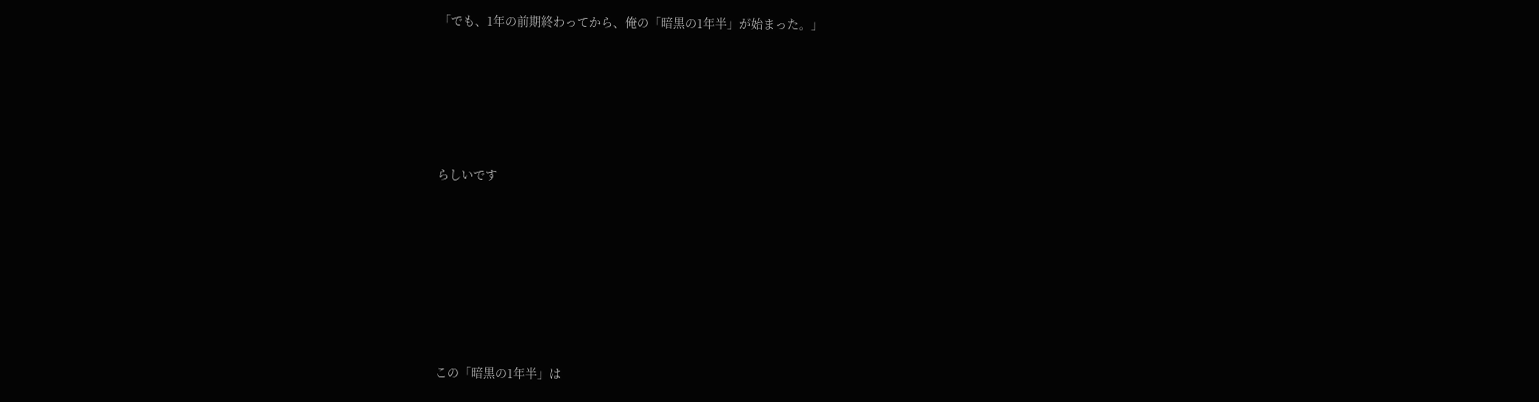「でも、1年の前期終わってから、俺の「暗黒の1年半」が始まった。」






らしいです








この「暗黒の1年半」は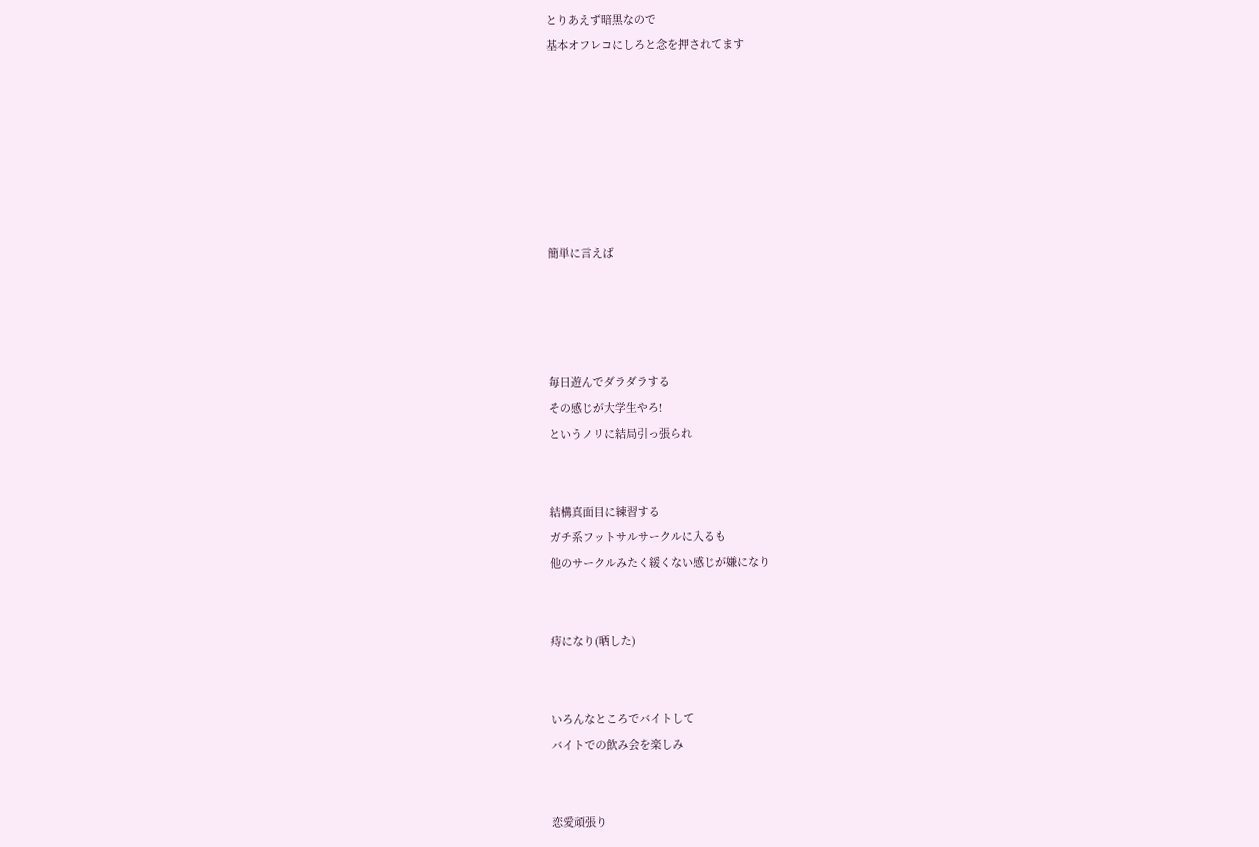とりあえず暗黒なので
基本オフレコにしろと念を押されてます







簡単に言えば




毎日遊んでダラダラする
その感じが大学生やろ!
というノリに結局引っ張られ


結構真面目に練習する
ガチ系フットサルサークルに入るも
他のサークルみたく緩くない感じが嫌になり


痔になり(晒した)


いろんなところでバイトして
バイトでの飲み会を楽しみ


恋愛頑張り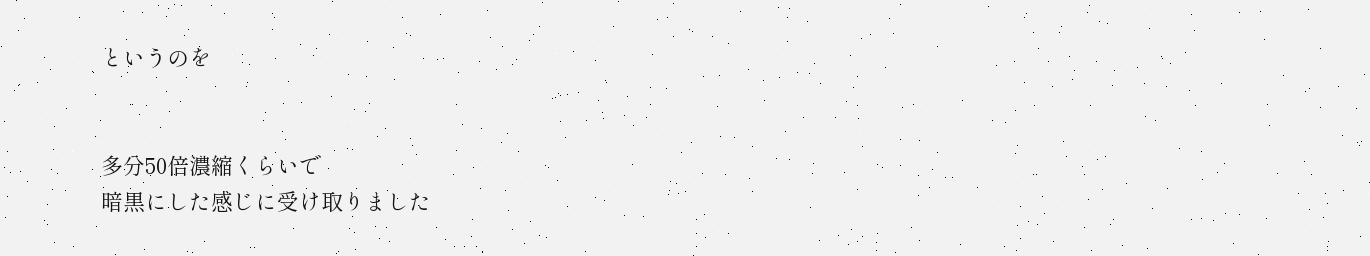というのを


多分50倍濃縮くらいで
暗黒にした感じに受け取りました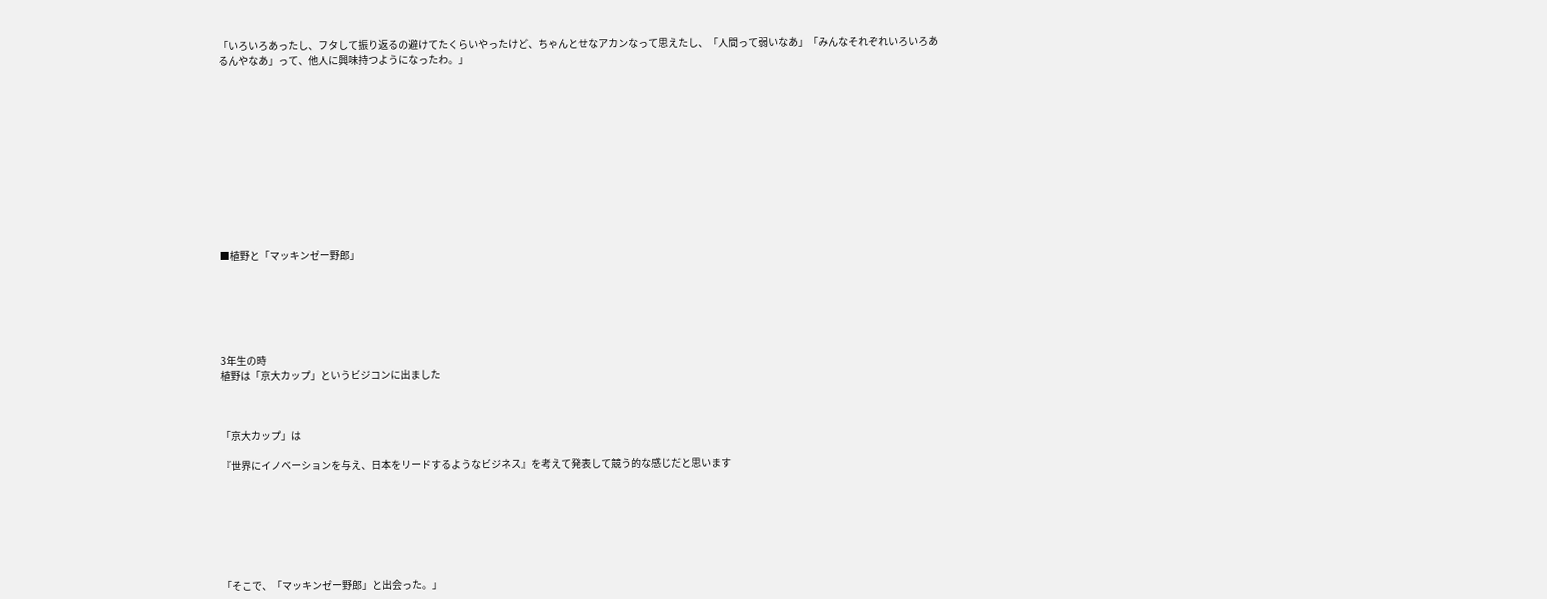「いろいろあったし、フタして振り返るの避けてたくらいやったけど、ちゃんとせなアカンなって思えたし、「人間って弱いなあ」「みんなそれぞれいろいろあるんやなあ」って、他人に興味持つようになったわ。」












■植野と「マッキンゼー野郎」






3年生の時
植野は「京大カップ」というビジコンに出ました



「京大カップ」は

『世界にイノベーションを与え、日本をリードするようなビジネス』を考えて発表して競う的な感じだと思います







「そこで、「マッキンゼー野郎」と出会った。」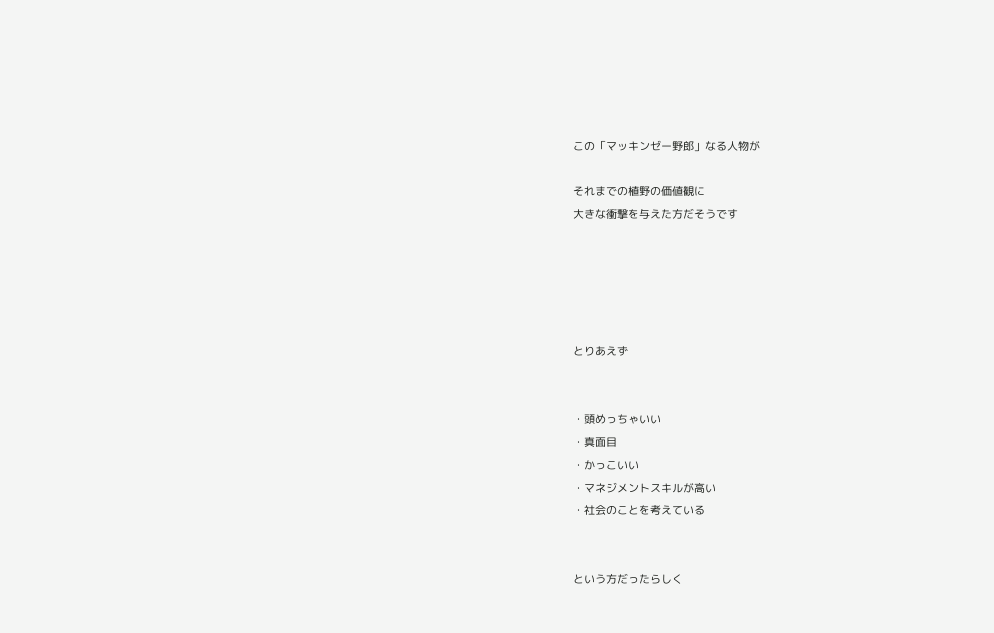この「マッキンゼー野郎」なる人物が

それまでの植野の価値観に
大きな衝撃を与えた方だそうです





とりあえず


・頭めっちゃいい
・真面目
・かっこいい
・マネジメントスキルが高い
・社会のことを考えている


という方だったらしく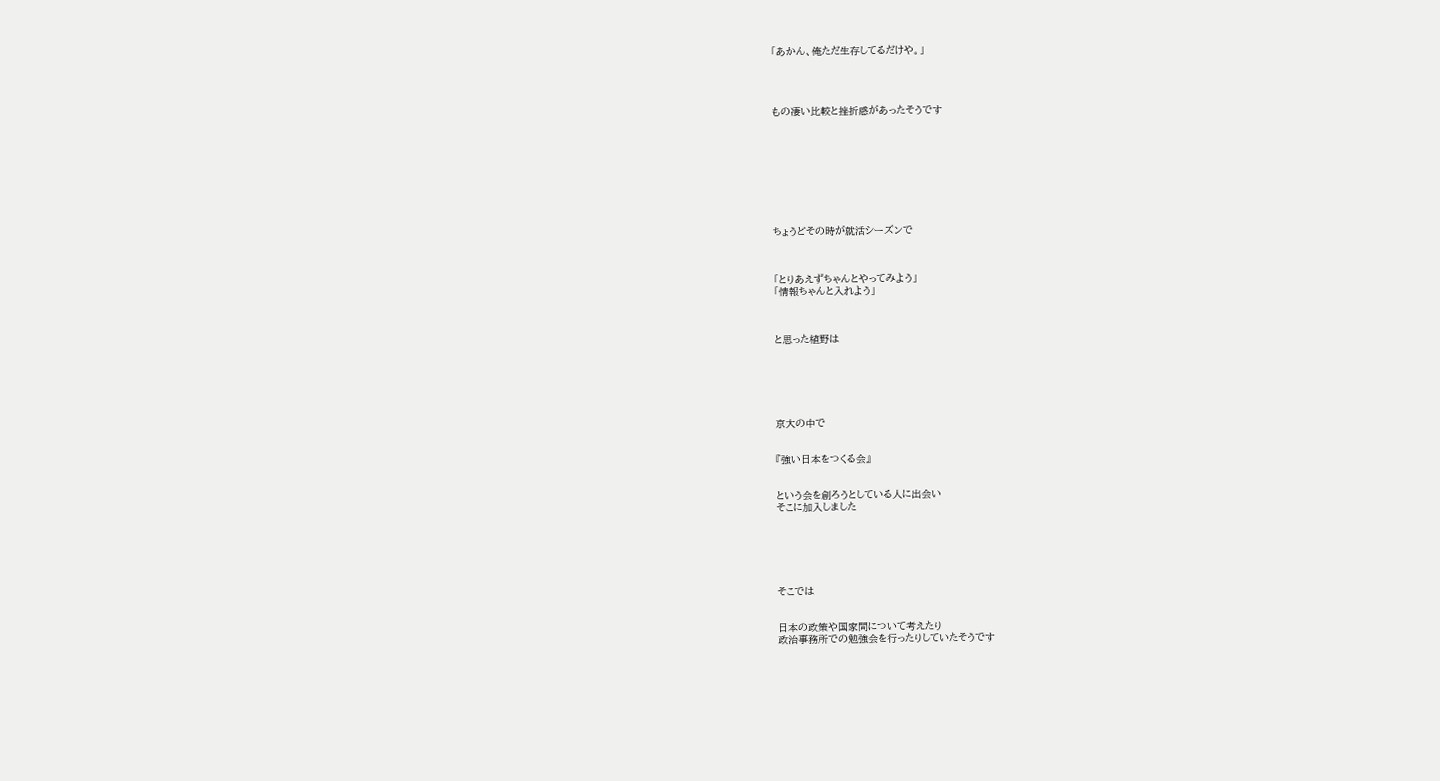「あかん、俺ただ生存してるだけや。」




もの凄い比較と挫折感があったそうです









ちょうどその時が就活シーズンで



「とりあえずちゃんとやってみよう」
「情報ちゃんと入れよう」



と思った植野は






京大の中で


『強い日本をつくる会』


という会を創ろうとしている人に出会い
そこに加入しました






そこでは


日本の政策や国家間について考えたり
政治事務所での勉強会を行ったりしていたそうです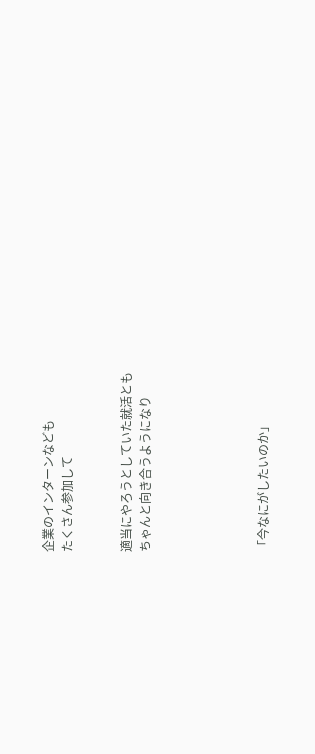企業のインターンなども
たくさん参加して


適当にやろうとしていた就活とも
ちゃんと向き合うようになり





「今なにがしたいのか」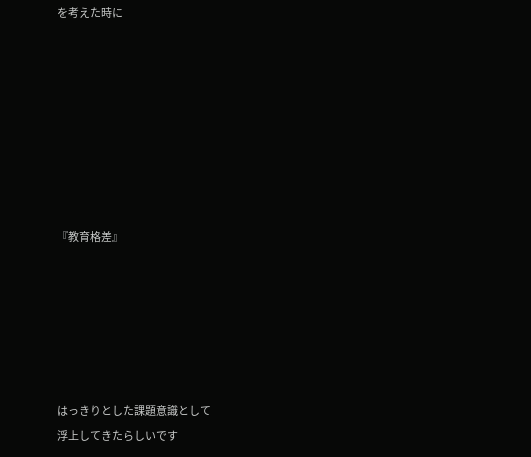を考えた時に








『教育格差』






はっきりとした課題意識として
浮上してきたらしいです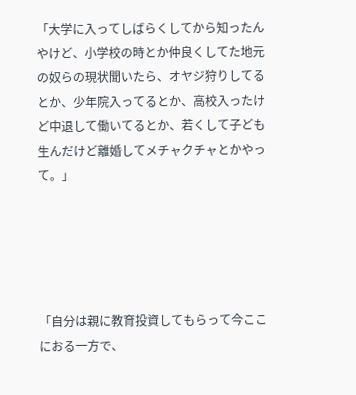「大学に入ってしばらくしてから知ったんやけど、小学校の時とか仲良くしてた地元の奴らの現状聞いたら、オヤジ狩りしてるとか、少年院入ってるとか、高校入ったけど中退して働いてるとか、若くして子ども生んだけど離婚してメチャクチャとかやって。」





「自分は親に教育投資してもらって今ここにおる一方で、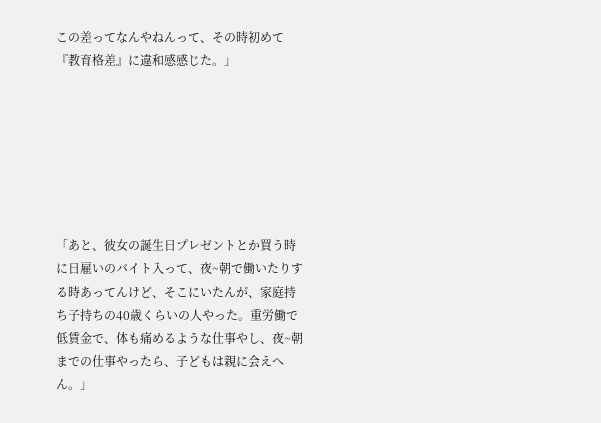この差ってなんやねんって、その時初めて『教育格差』に違和感感じた。」







「あと、彼女の誕生日プレゼントとか買う時に日雇いのバイト入って、夜~朝で働いたりする時あってんけど、そこにいたんが、家庭持ち子持ちの40歳くらいの人やった。重労働で低賃金で、体も痛めるような仕事やし、夜~朝までの仕事やったら、子どもは親に会えへん。」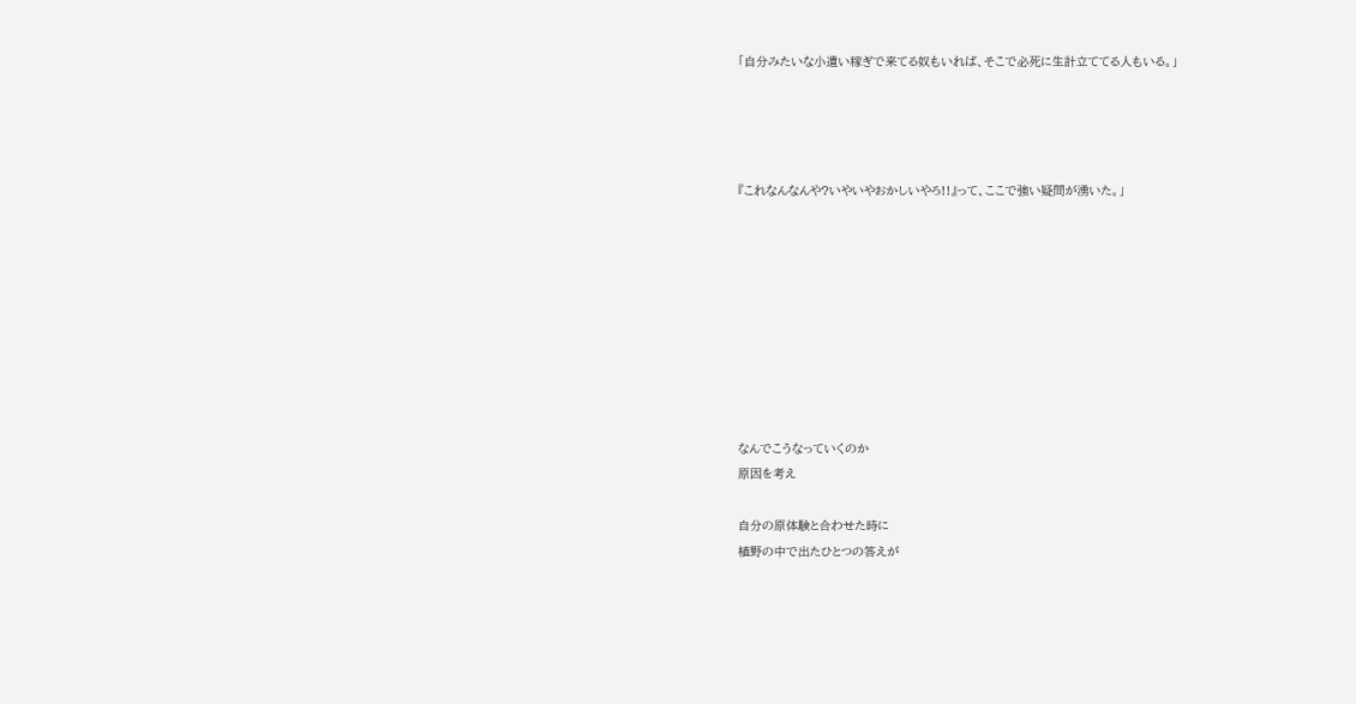「自分みたいな小遣い稼ぎで来てる奴もいれば、そこで必死に生計立ててる人もいる。」




『これなんなんや?いやいやおかしいやろ!!』って、ここで強い疑問が湧いた。」









なんでこうなっていくのか
原因を考え

自分の原体験と合わせた時に
植野の中で出たひとつの答えが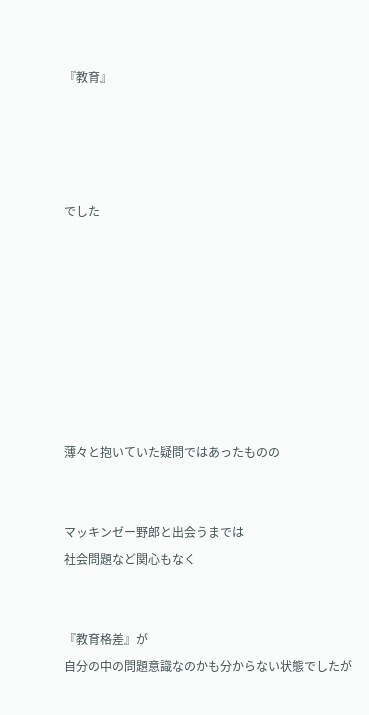『教育』




でした








薄々と抱いていた疑問ではあったものの


マッキンゼー野郎と出会うまでは
社会問題など関心もなく


『教育格差』が
自分の中の問題意識なのかも分からない状態でしたが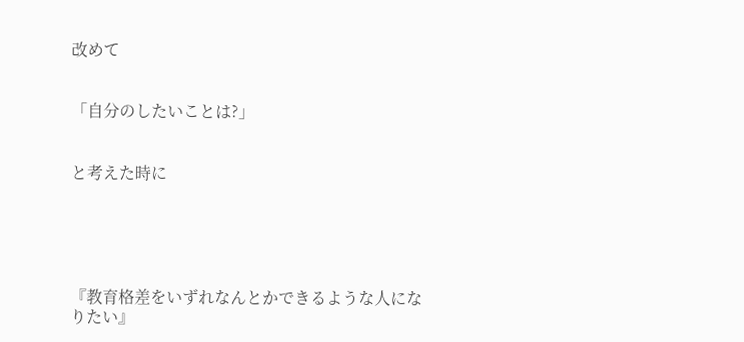改めて


「自分のしたいことは?」


と考えた時に





『教育格差をいずれなんとかできるような人になりたい』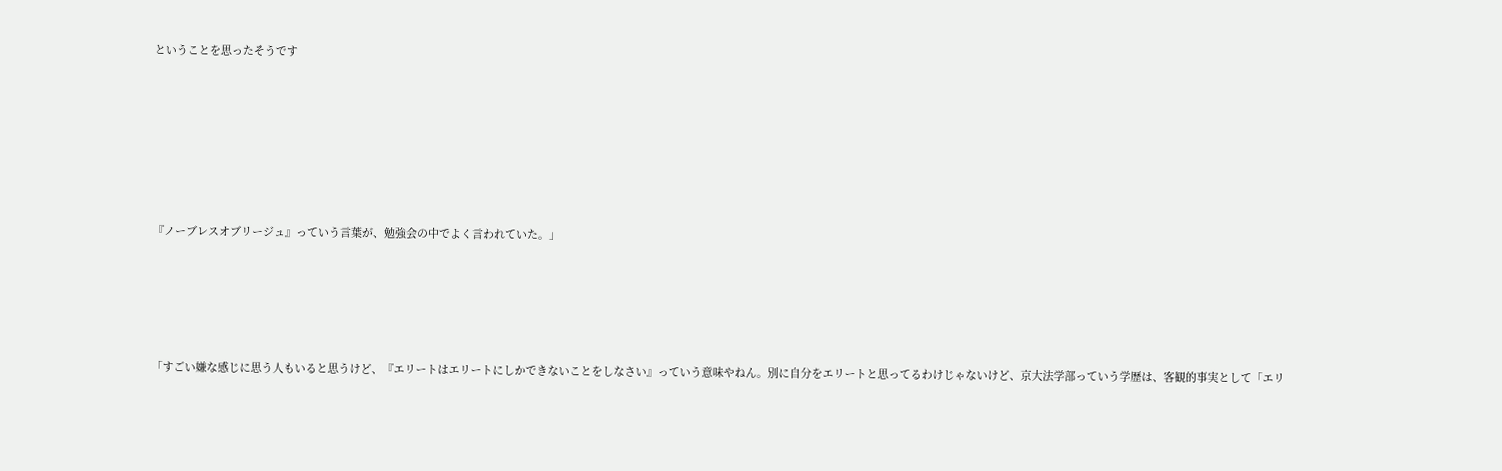ということを思ったそうです







『ノーブレスオブリージュ』っていう言葉が、勉強会の中でよく言われていた。」





「すごい嫌な感じに思う人もいると思うけど、『エリートはエリートにしかできないことをしなさい』っていう意味やねん。別に自分をエリートと思ってるわけじゃないけど、京大法学部っていう学歴は、客観的事実として「エリ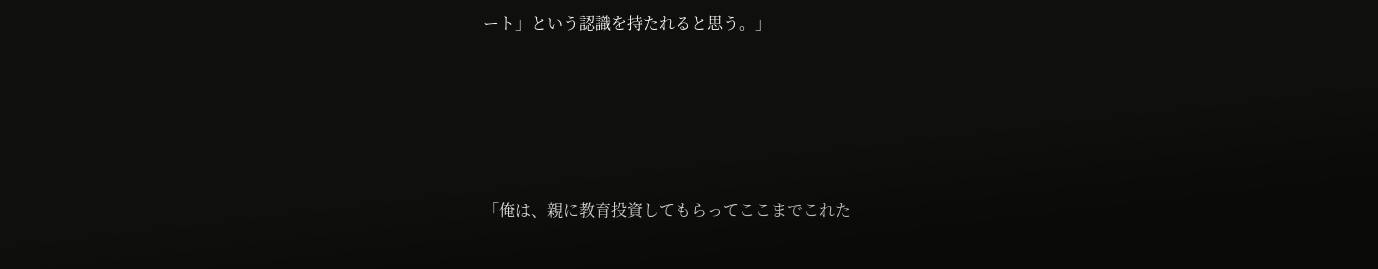ート」という認識を持たれると思う。」





「俺は、親に教育投資してもらってここまでこれた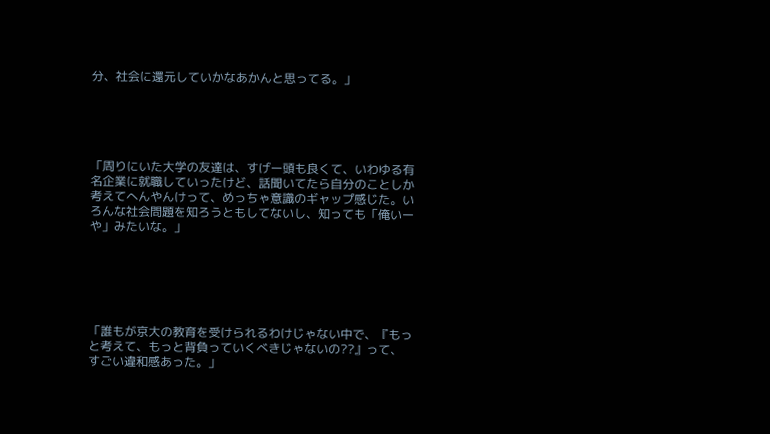分、社会に還元していかなあかんと思ってる。」





「周りにいた大学の友達は、すげー頭も良くて、いわゆる有名企業に就職していったけど、話聞いてたら自分のことしか考えてへんやんけって、めっちゃ意識のギャップ感じた。いろんな社会問題を知ろうともしてないし、知っても「俺いーや」みたいな。」






「誰もが京大の教育を受けられるわけじゃない中で、『もっと考えて、もっと背負っていくべきじゃないの??』って、すごい違和感あった。」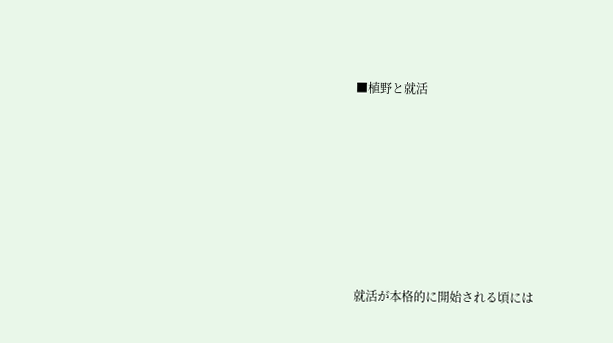■植野と就活








就活が本格的に開始される頃には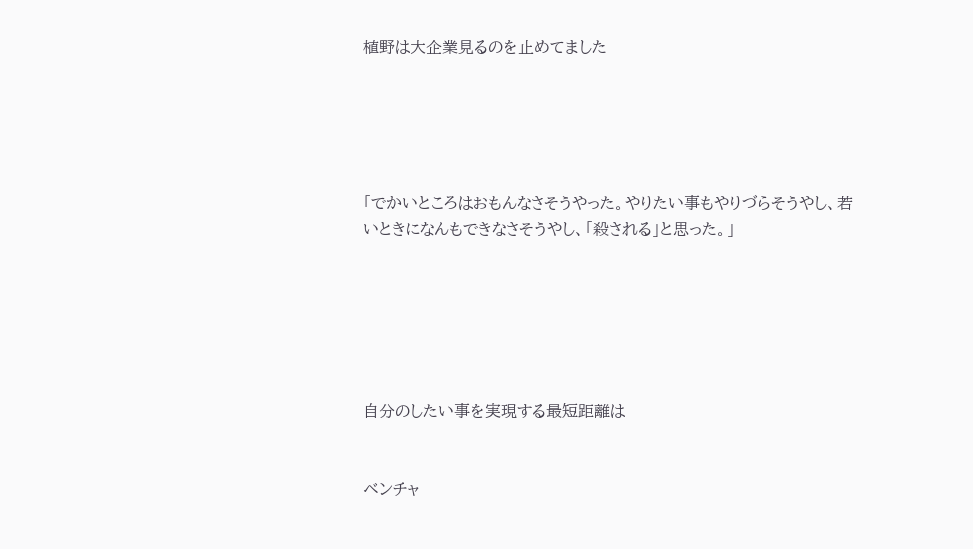植野は大企業見るのを止めてました





「でかいところはおもんなさそうやった。やりたい事もやりづらそうやし、若いときになんもできなさそうやし、「殺される」と思った。」






自分のしたい事を実現する最短距離は


ベンチャ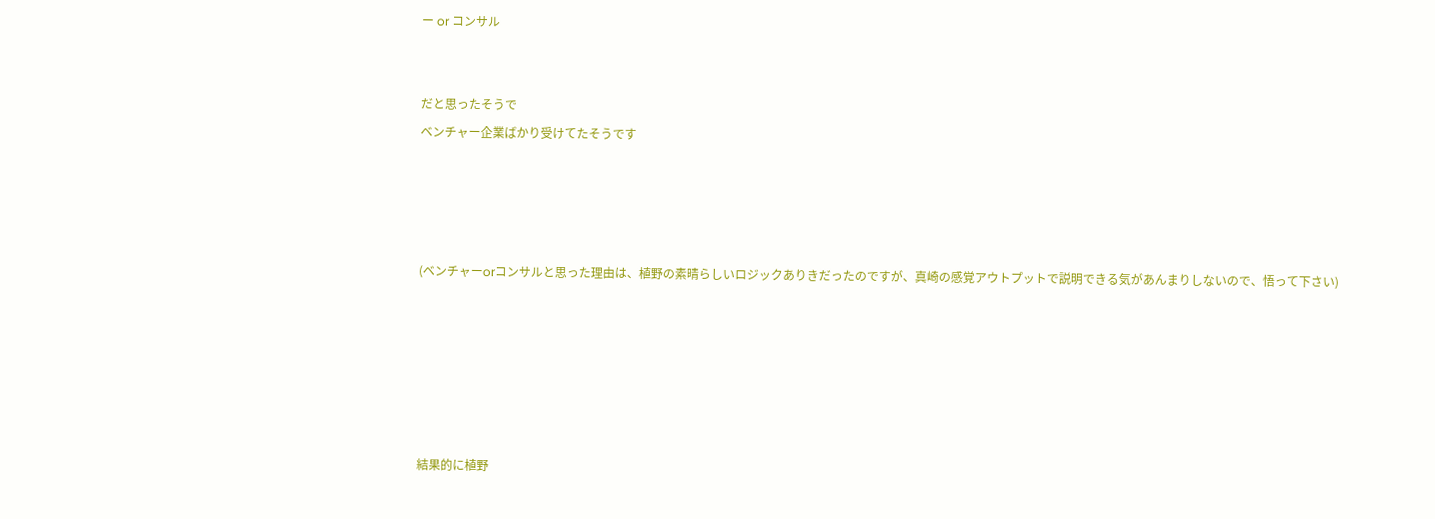ー or コンサル


だと思ったそうで
ベンチャー企業ばかり受けてたそうです




(ベンチャーorコンサルと思った理由は、植野の素晴らしいロジックありきだったのですが、真崎の感覚アウトプットで説明できる気があんまりしないので、悟って下さい)






結果的に植野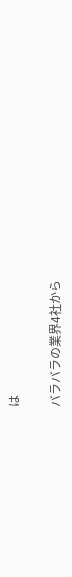は

バラバラの業界4社から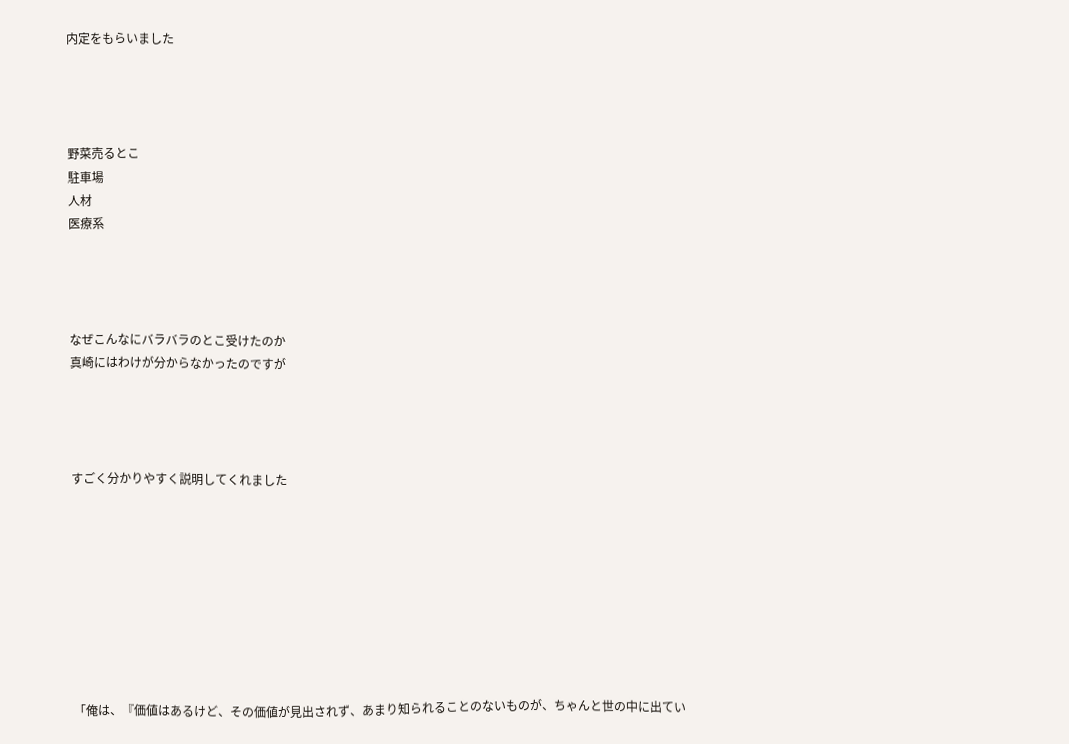内定をもらいました




野菜売るとこ
駐車場
人材
医療系




なぜこんなにバラバラのとこ受けたのか
真崎にはわけが分からなかったのですが




すごく分かりやすく説明してくれました









「俺は、『価値はあるけど、その価値が見出されず、あまり知られることのないものが、ちゃんと世の中に出てい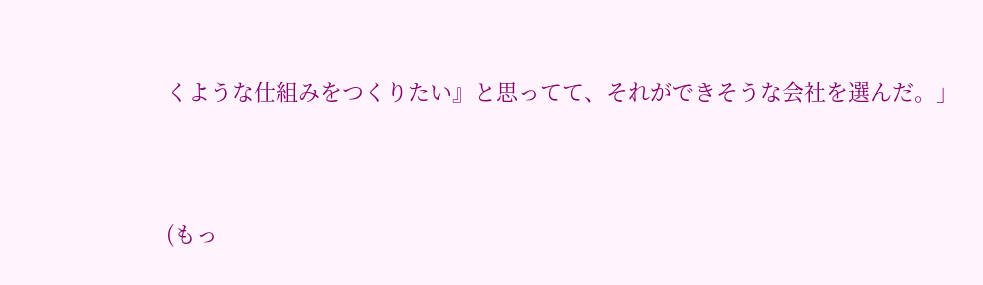くような仕組みをつくりたい』と思ってて、それができそうな会社を選んだ。」




(もっ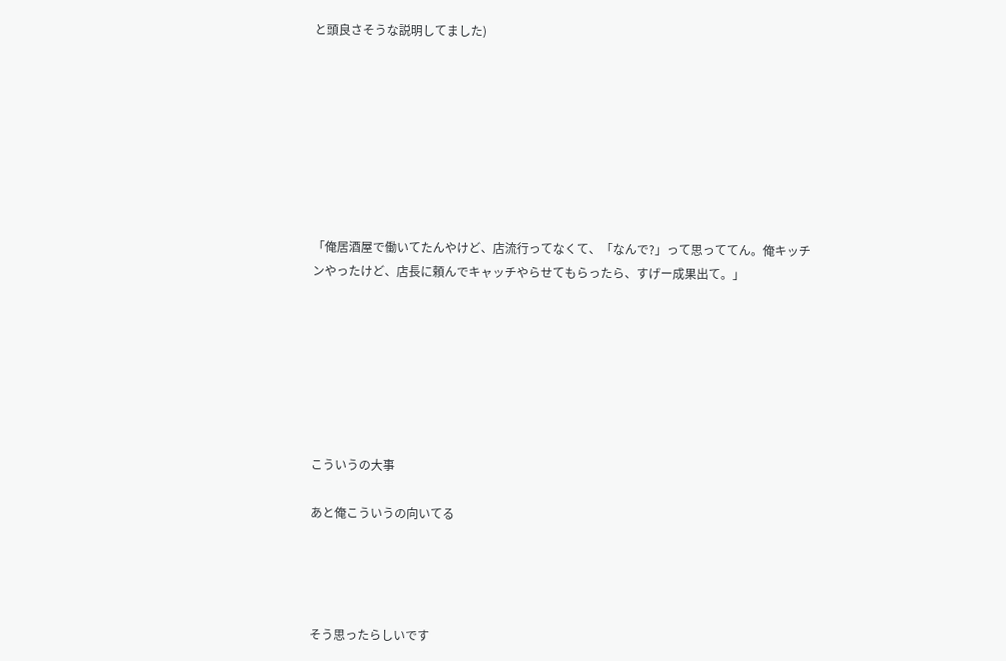と頭良さそうな説明してました)








「俺居酒屋で働いてたんやけど、店流行ってなくて、「なんで?」って思っててん。俺キッチンやったけど、店長に頼んでキャッチやらせてもらったら、すげー成果出て。」







こういうの大事

あと俺こういうの向いてる




そう思ったらしいです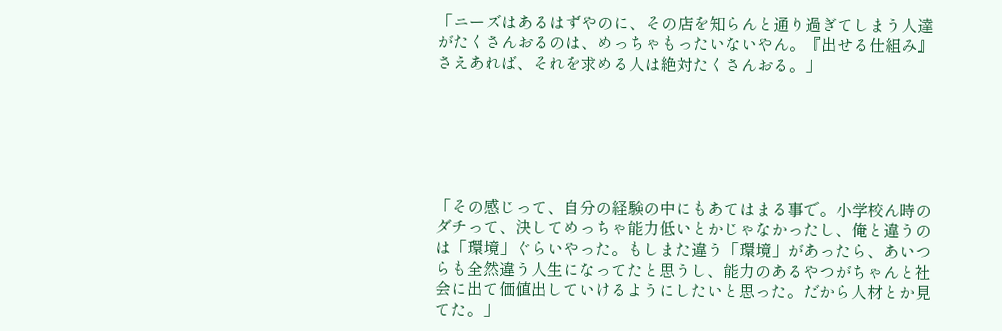「ニーズはあるはずやのに、その店を知らんと通り過ぎてしまう人達がたくさんおるのは、めっちゃもったいないやん。『出せる仕組み』さえあれば、それを求める人は絶対たくさんおる。」






「その感じって、自分の経験の中にもあてはまる事で。小学校ん時のダチって、決してめっちゃ能力低いとかじゃなかったし、俺と違うのは「環境」ぐらいやった。もしまた違う「環境」があったら、あいつらも全然違う人生になってたと思うし、能力のあるやつがちゃんと社会に出て価値出していけるようにしたいと思った。だから人材とか見てた。」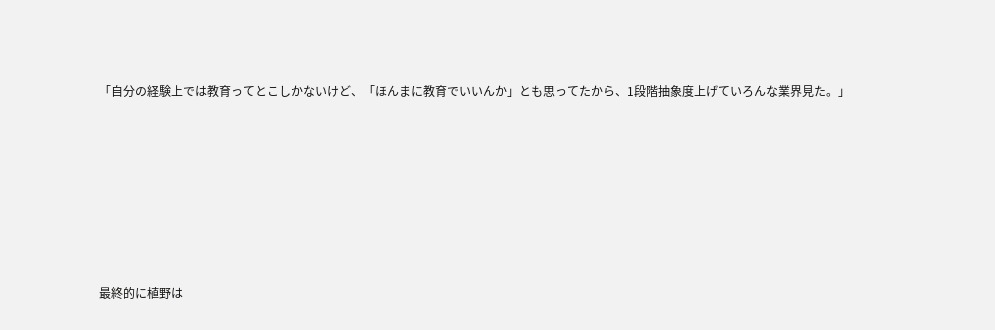「自分の経験上では教育ってとこしかないけど、「ほんまに教育でいいんか」とも思ってたから、1段階抽象度上げていろんな業界見た。」










最終的に植野は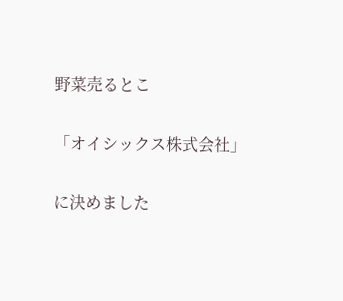野菜売るとこ

「オイシックス株式会社」

に決めました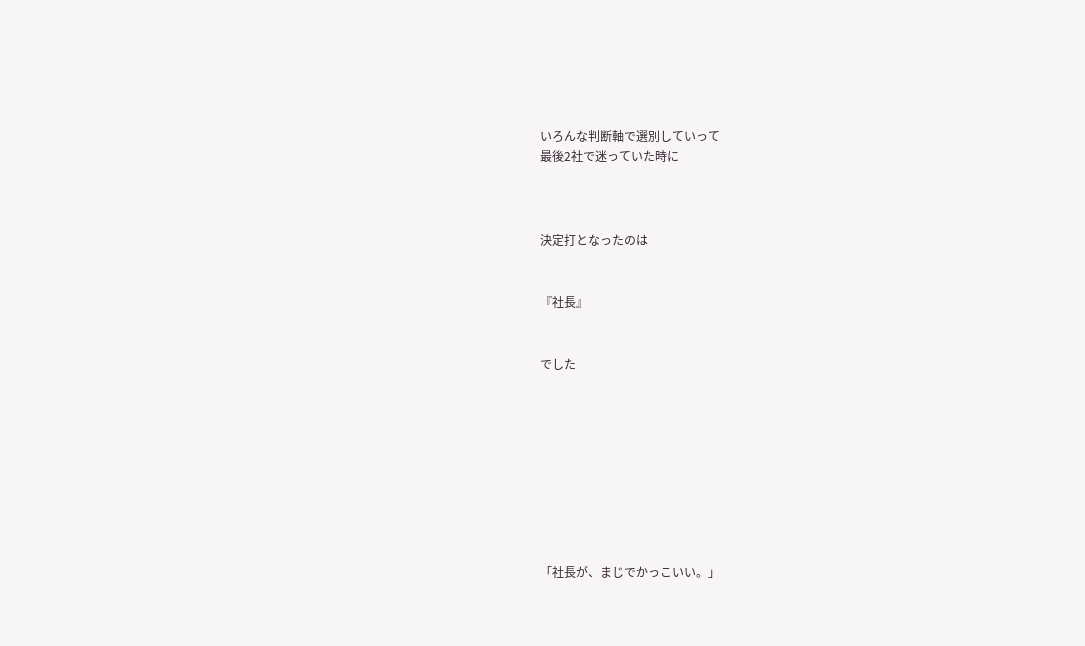いろんな判断軸で選別していって
最後2社で迷っていた時に



決定打となったのは


『社長』


でした









「社長が、まじでかっこいい。」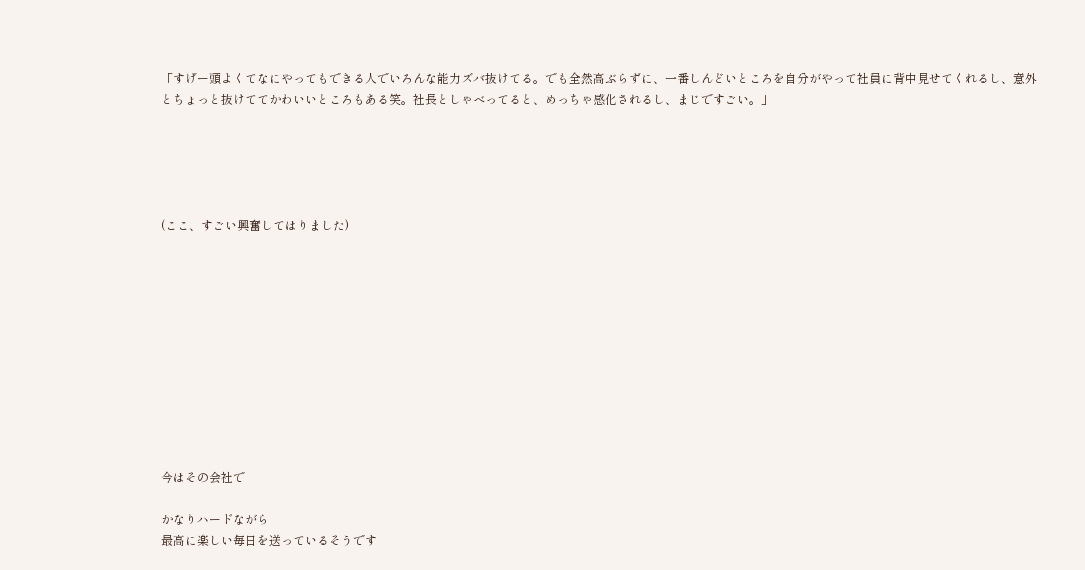「すげー頭よくてなにやってもできる人でいろんな能力ズバ抜けてる。でも全然高ぶらずに、一番しんどいところを自分がやって社員に背中見せてくれるし、意外とちょっと抜けててかわいいところもある笑。社長としゃべってると、めっちゃ感化されるし、まじですごい。」





(ここ、すごい興奮してはりました)











今はその会社で

かなりハードながら
最高に楽しい毎日を送っているそうです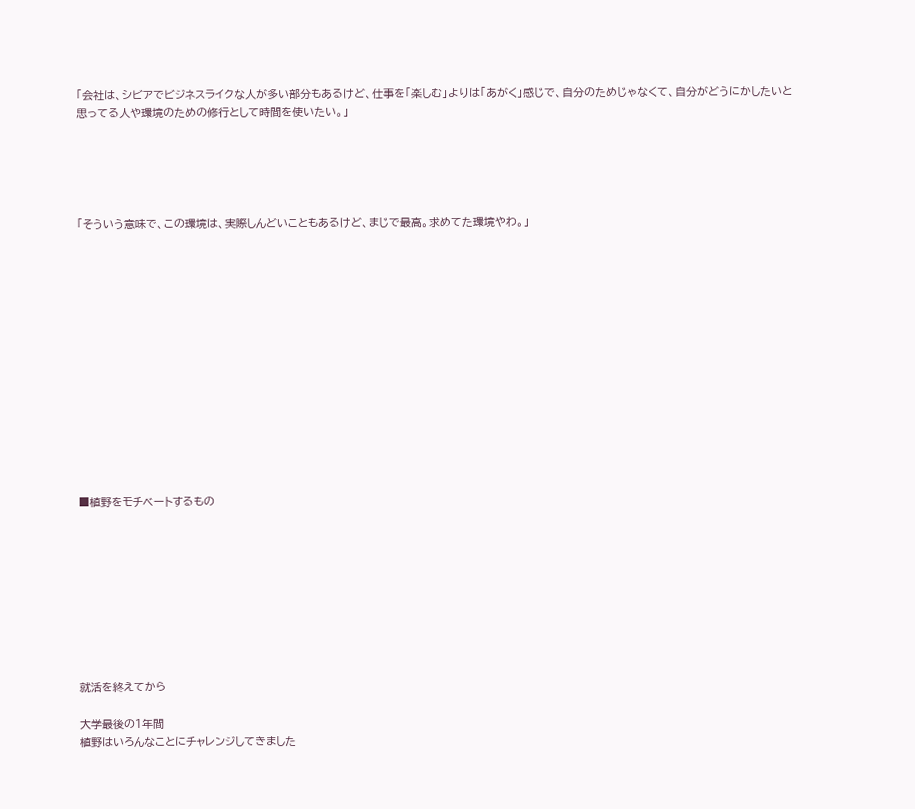「会社は、シビアでビジネスライクな人が多い部分もあるけど、仕事を「楽しむ」よりは「あがく」感じで、自分のためじゃなくて、自分がどうにかしたいと思ってる人や環境のための修行として時間を使いたい。」





「そういう意味で、この環境は、実際しんどいこともあるけど、まじで最高。求めてた環境やわ。」














■植野をモチベートするもの









就活を終えてから

大学最後の1年間
植野はいろんなことにチャレンジしてきました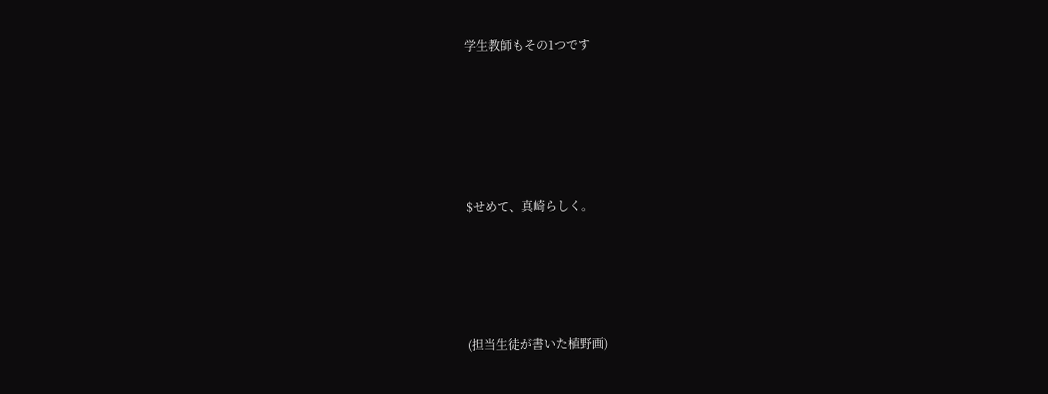学生教師もその1つです






$せめて、真崎らしく。





(担当生徒が書いた植野画)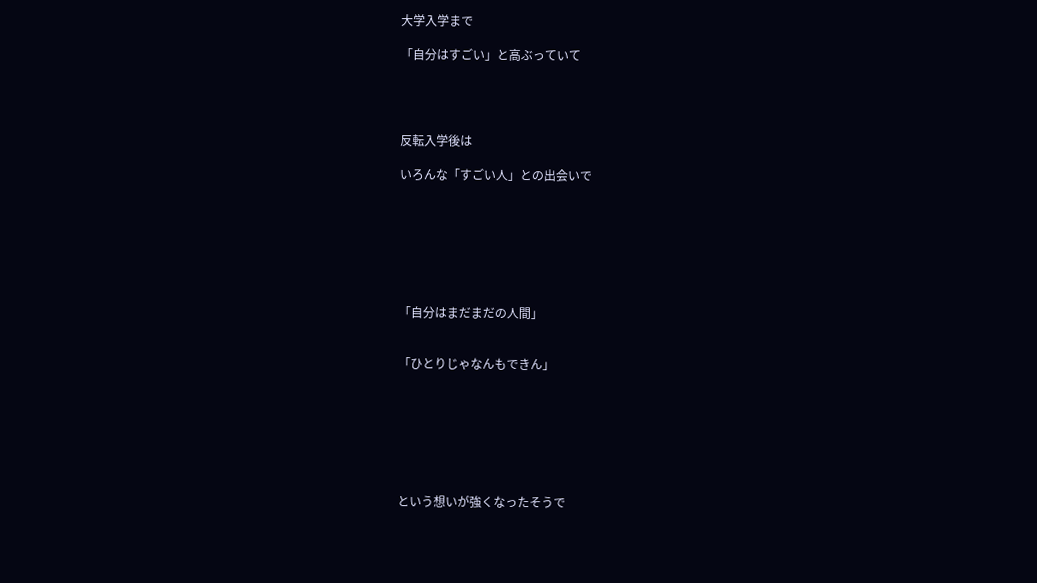大学入学まで

「自分はすごい」と高ぶっていて




反転入学後は

いろんな「すごい人」との出会いで







「自分はまだまだの人間」


「ひとりじゃなんもできん」







という想いが強くなったそうで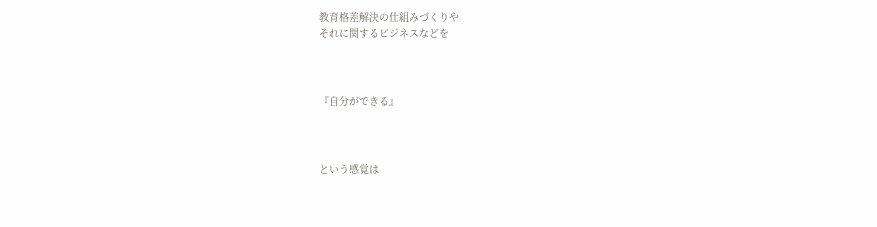教育格差解決の仕組みづくりや
それに関するビジネスなどを



『自分ができる』



という感覚は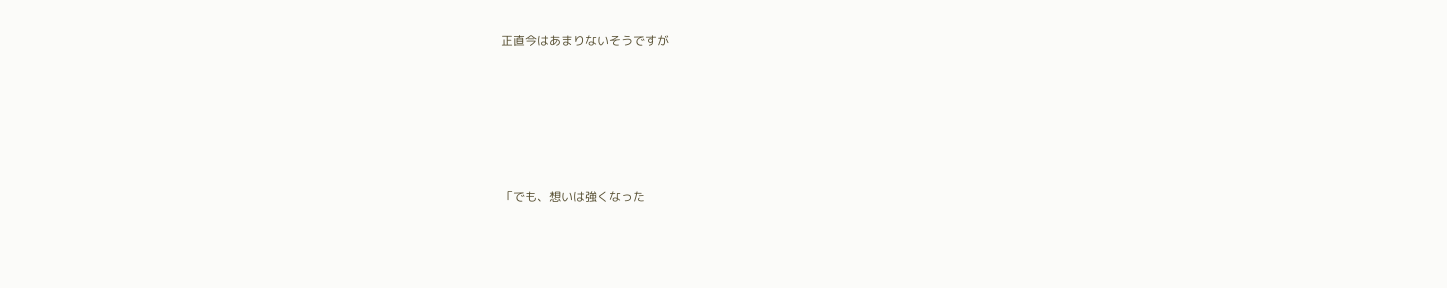正直今はあまりないそうですが






「でも、想いは強くなった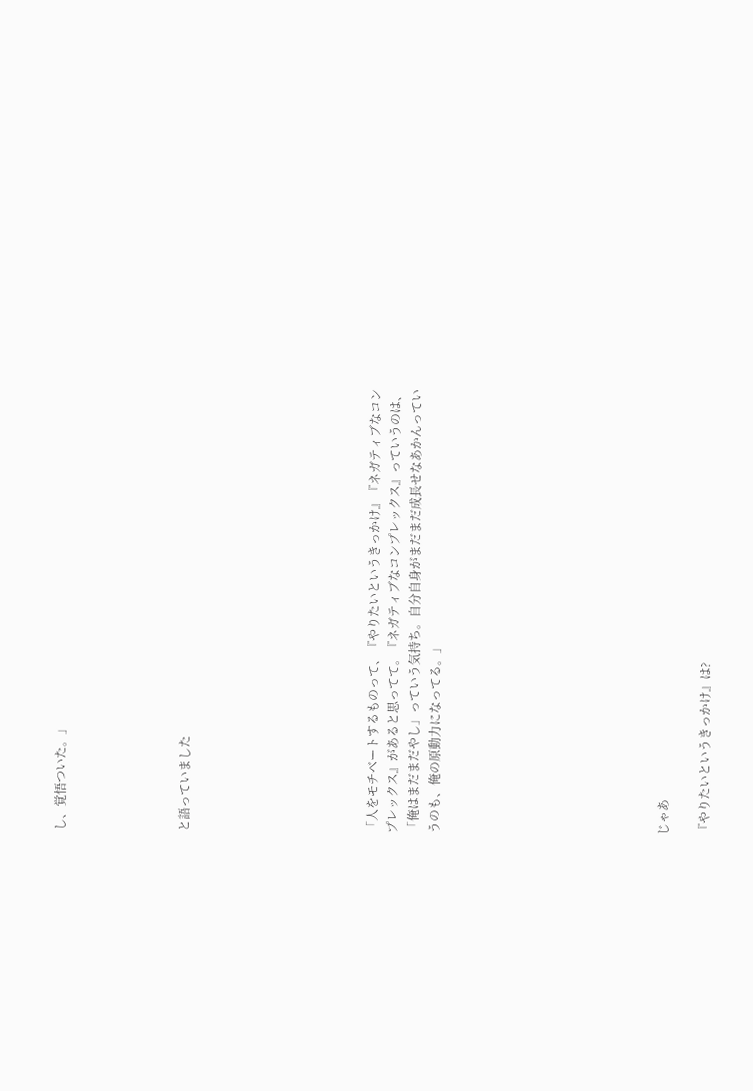し、覚悟ついた。」





と語っていました








「人をモチベートするものって、『やりたいというきっかけ』『ネガティブなコンプレックス』があると思ってて。『ネガティブなコンプレックス』っていうのは、「俺はまだまだやし」っていう気持ち。自分自身がまだまだ成長せなあかんっていうのも、俺の原動力になってる。」










じゃあ

『やりたいというきっかけ』は?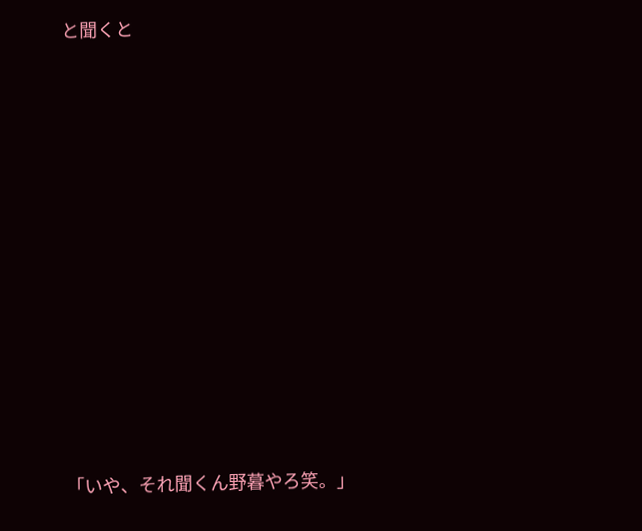と聞くと













「いや、それ聞くん野暮やろ笑。」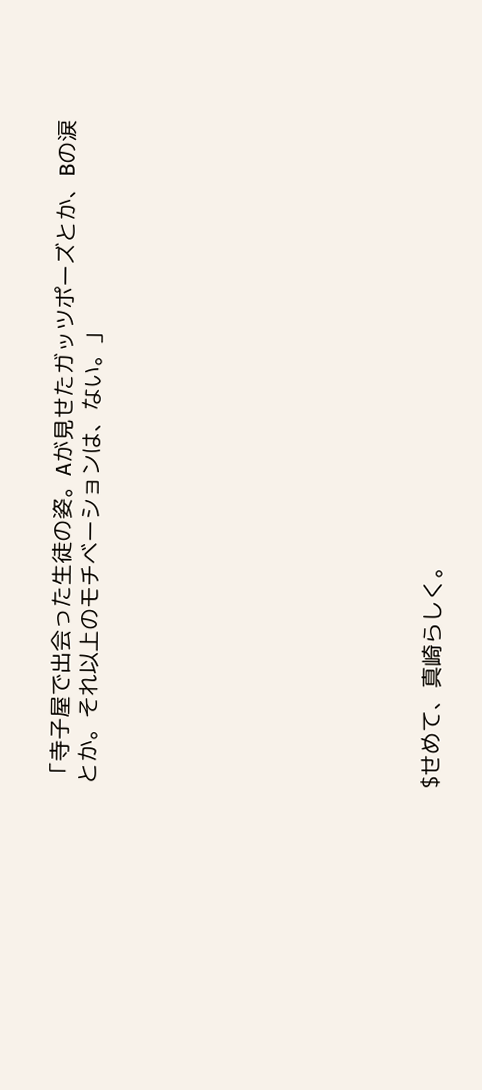「寺子屋で出会った生徒の姿。Aが見せたガッツポーズとか、Bの涙とか。それ以上のモチベーションは、ない。」











$せめて、真崎らしく。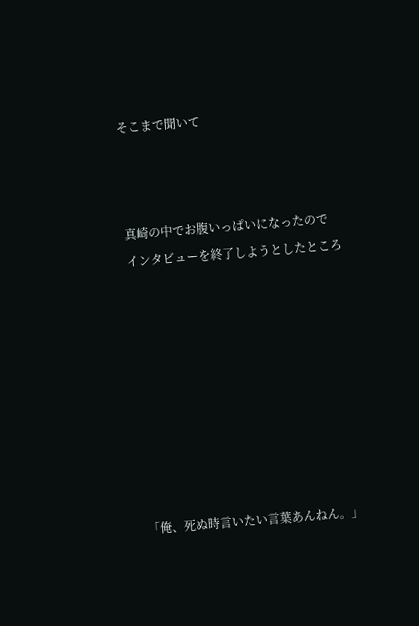そこまで聞いて



真崎の中でお腹いっぱいになったので
インタビューを終了しようとしたところ









「俺、死ぬ時言いたい言葉あんねん。」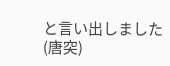と言い出しました(唐突)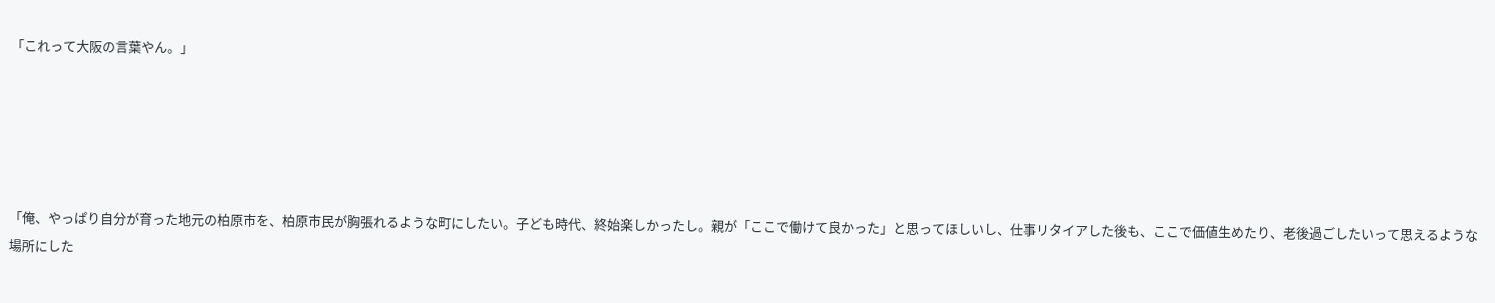「これって大阪の言葉やん。」





「俺、やっぱり自分が育った地元の柏原市を、柏原市民が胸張れるような町にしたい。子ども時代、終始楽しかったし。親が「ここで働けて良かった」と思ってほしいし、仕事リタイアした後も、ここで価値生めたり、老後過ごしたいって思えるような場所にした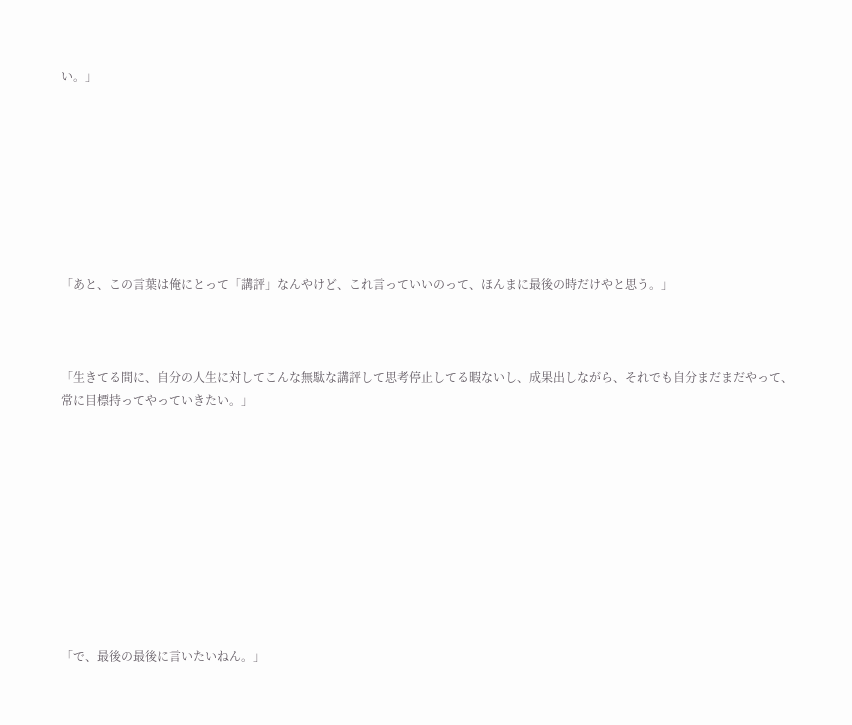い。」








「あと、この言葉は俺にとって「講評」なんやけど、これ言っていいのって、ほんまに最後の時だけやと思う。」



「生きてる間に、自分の人生に対してこんな無駄な講評して思考停止してる暇ないし、成果出しながら、それでも自分まだまだやって、常に目標持ってやっていきたい。」










「で、最後の最後に言いたいねん。」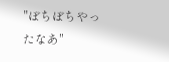"ぼちぼちやったなあ"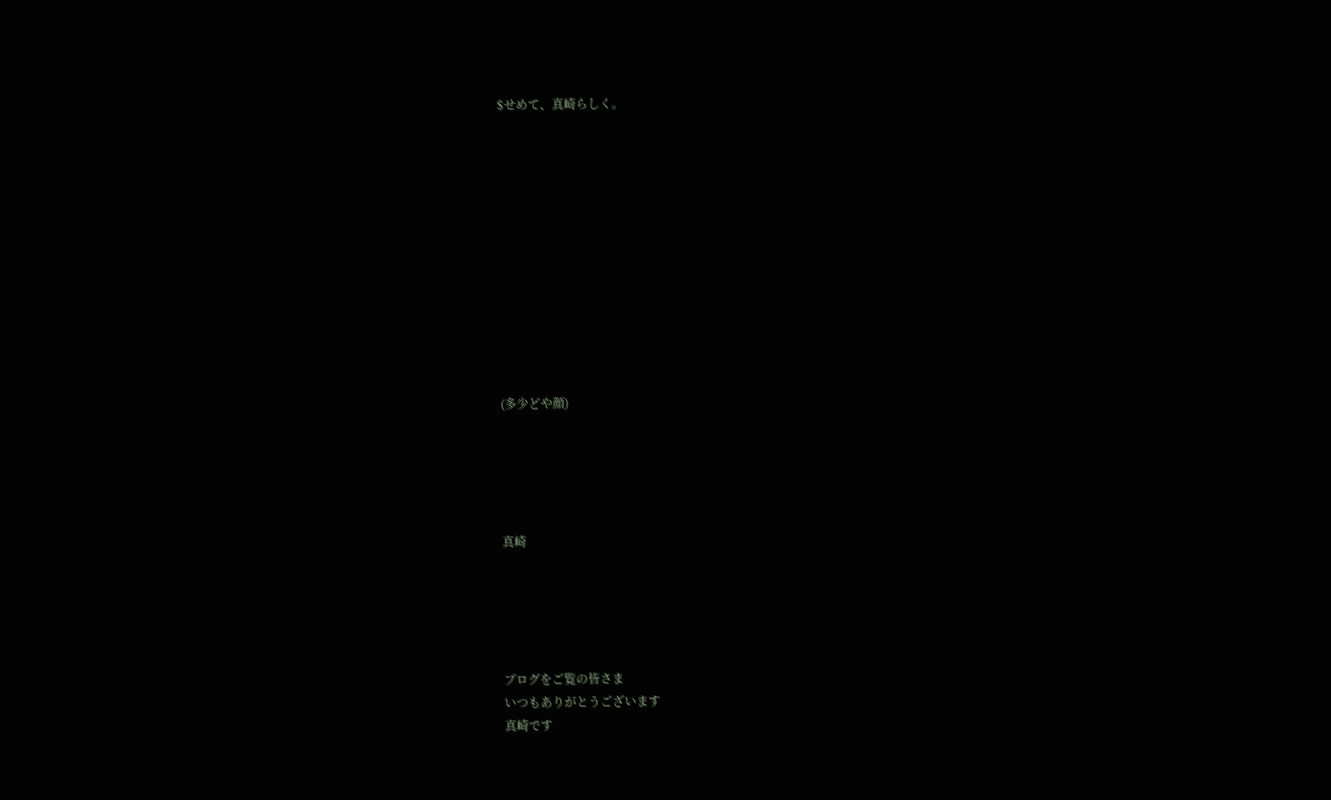$せめて、真崎らしく。












(多少どや顔)





真崎





ブログをご覧の皆さま
いつもありがとうございます
真崎です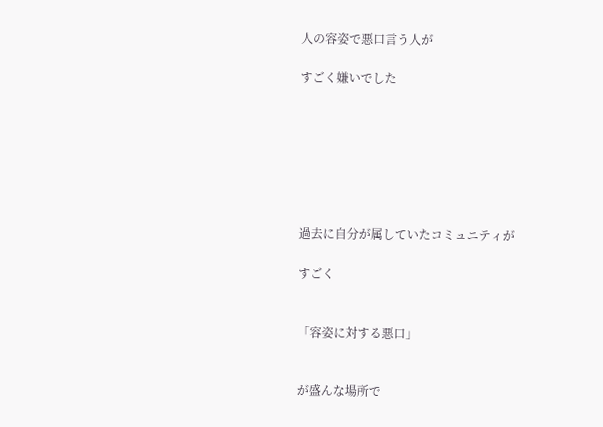人の容姿で悪口言う人が

すごく嫌いでした







過去に自分が属していたコミュニティが

すごく


「容姿に対する悪口」


が盛んな場所で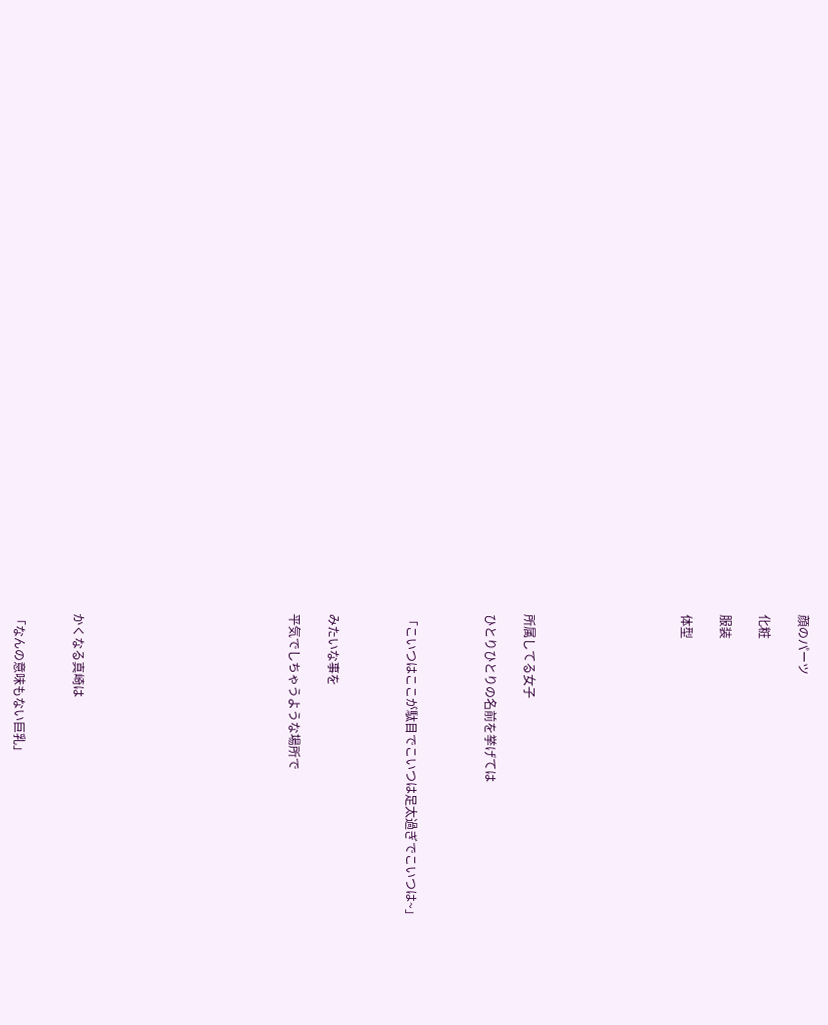顔のパーツ

化粧

服装

体型







所属してる女子

ひとりひとりの名前を挙げては



「こいつはここが駄目でこいつは足太過ぎでこいつは~」



みたいな事を

平気でしちゃうような場所で










かくなる真崎は


「なんの意味もない巨乳」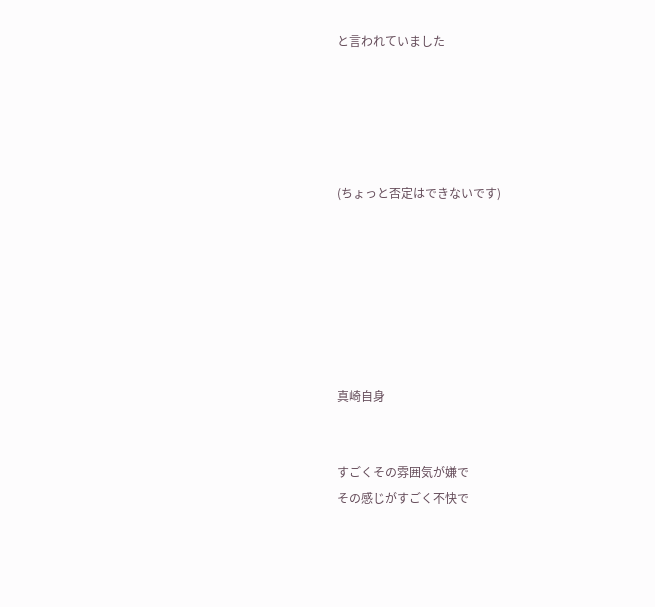と言われていました





(ちょっと否定はできないです)







真崎自身


すごくその雰囲気が嫌で
その感じがすごく不快で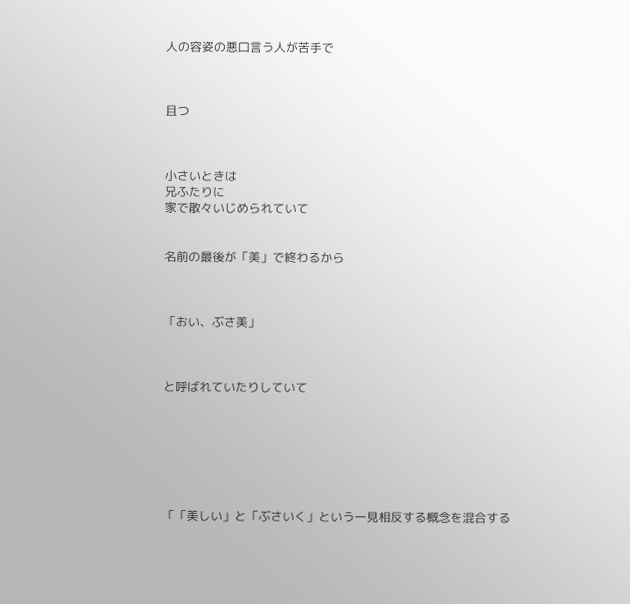人の容姿の悪口言う人が苦手で



且つ



小さいときは
兄ふたりに
家で散々いじめられていて


名前の最後が「美」で終わるから



「おい、ぶさ美」



と呼ばれていたりしていて







「「美しい」と「ぶさいく」という一見相反する概念を混合する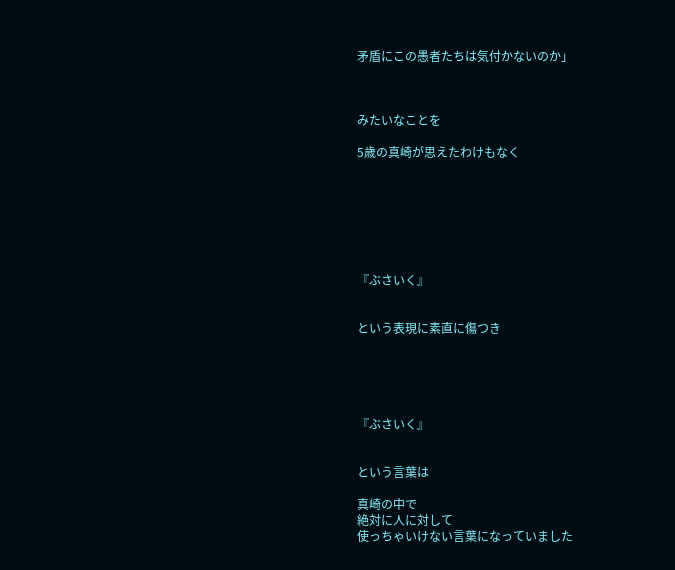矛盾にこの愚者たちは気付かないのか」



みたいなことを

5歳の真崎が思えたわけもなく







『ぶさいく』


という表現に素直に傷つき





『ぶさいく』


という言葉は

真崎の中で
絶対に人に対して
使っちゃいけない言葉になっていました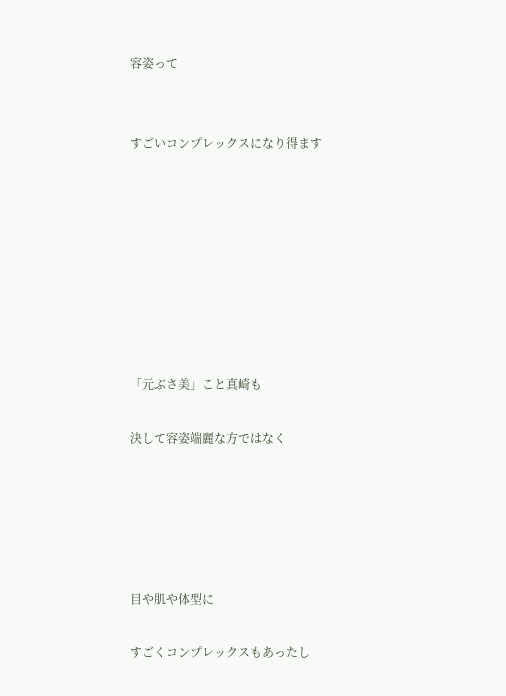容姿って


すごいコンプレックスになり得ます








「元ぶさ美」こと真崎も

決して容姿端麗な方ではなく





目や肌や体型に

すごくコンプレックスもあったし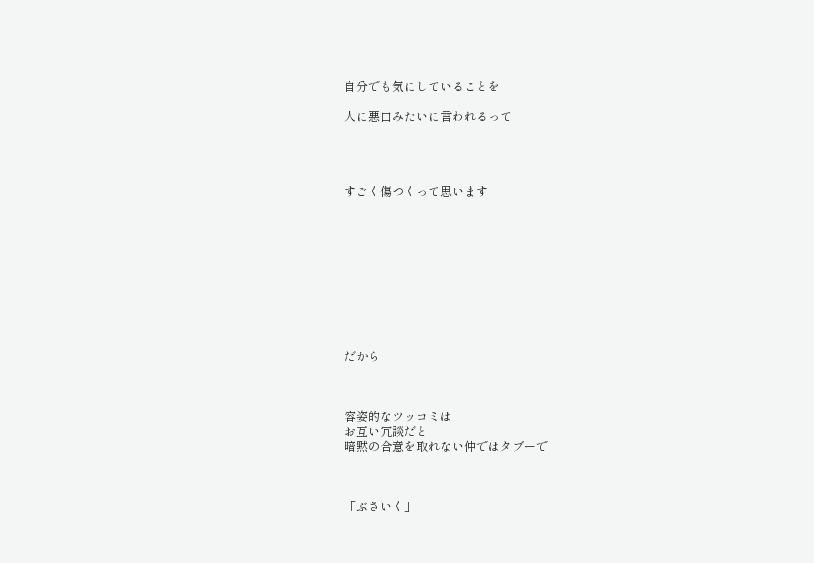自分でも気にしていることを

人に悪口みたいに言われるって




すごく傷つくって思います










だから



容姿的なツッコミは
お互い冗談だと
暗黙の合意を取れない仲ではタブーで



「ぶさいく」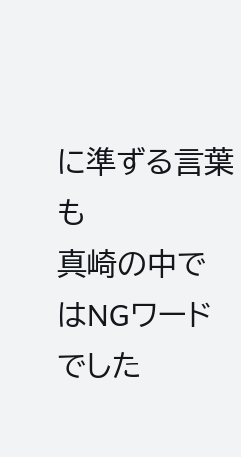に準ずる言葉も
真崎の中ではNGワードでした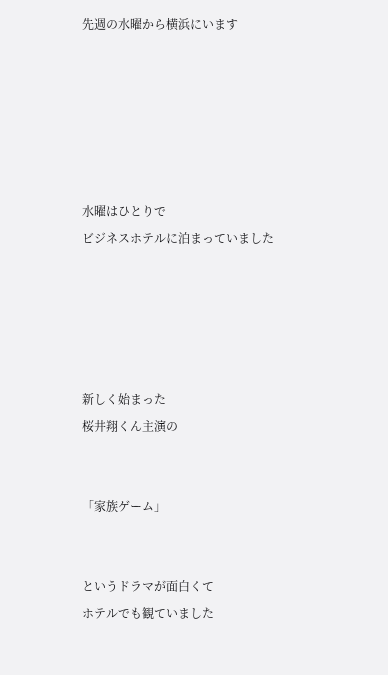先週の水曜から横浜にいます






水曜はひとりで
ビジネスホテルに泊まっていました





新しく始まった
桜井翔くん主演の


「家族ゲーム」


というドラマが面白くて
ホテルでも観ていました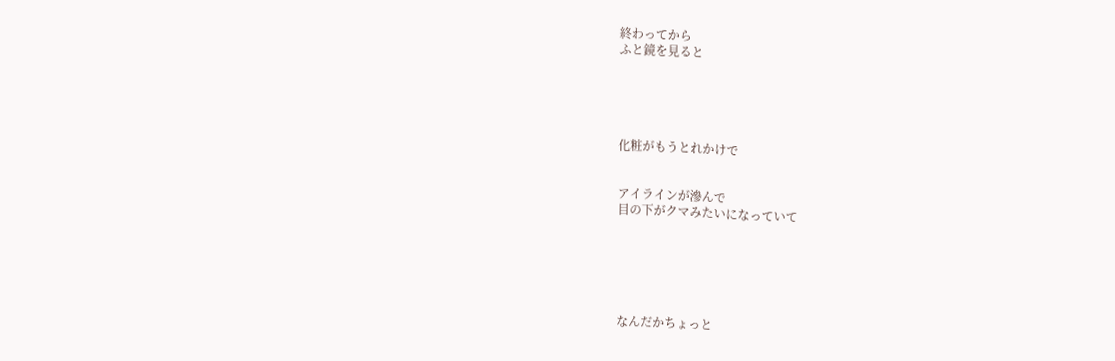終わってから
ふと鏡を見ると





化粧がもうとれかけで


アイラインが滲んで
目の下がクマみたいになっていて






なんだかちょっと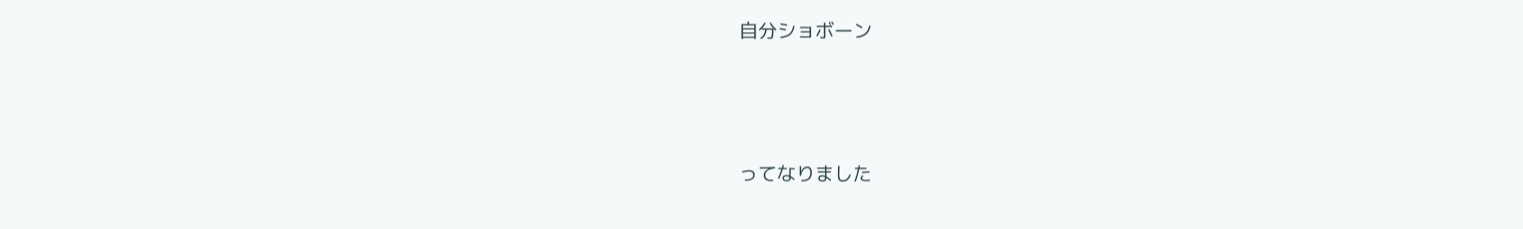自分ショボーン




ってなりました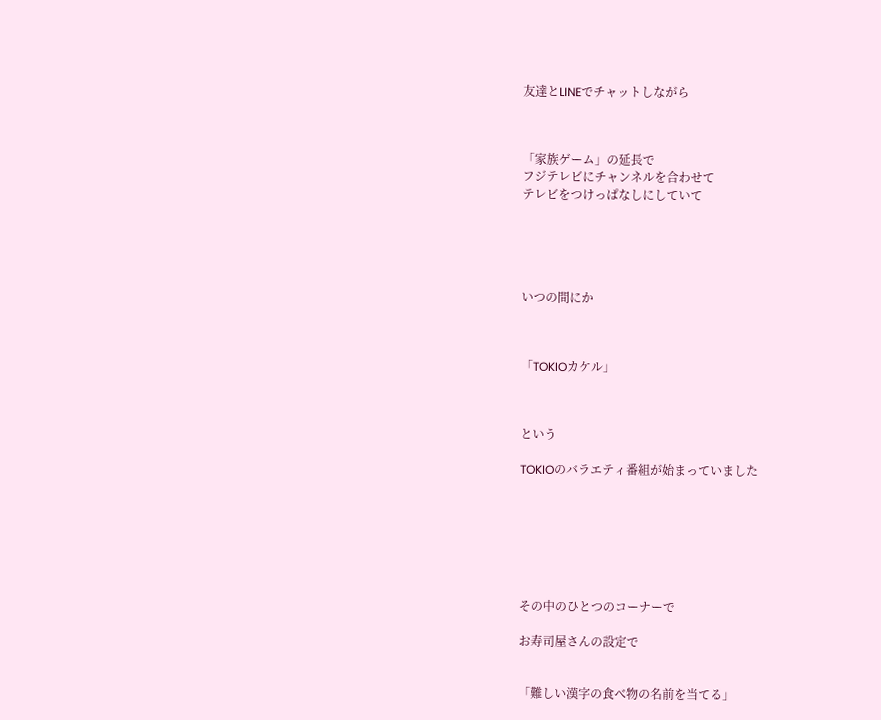友達とLINEでチャットしながら



「家族ゲーム」の延長で
フジテレビにチャンネルを合わせて
テレビをつけっぱなしにしていて





いつの間にか



「TOKIOカケル」



という

TOKIOのバラエティ番組が始まっていました







その中のひとつのコーナーで

お寿司屋さんの設定で


「難しい漢字の食べ物の名前を当てる」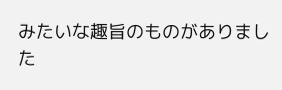みたいな趣旨のものがありました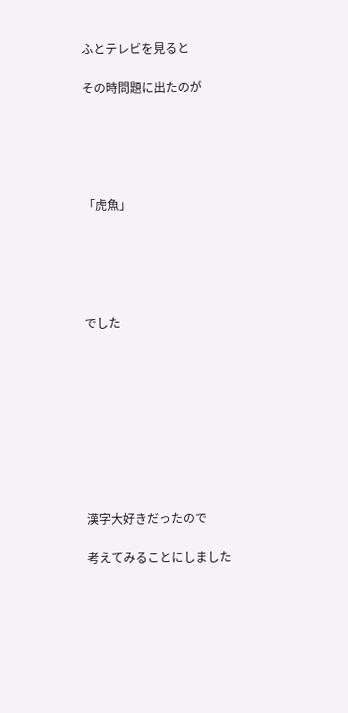ふとテレビを見ると

その時問題に出たのが





「虎魚」





でした









漢字大好きだったので

考えてみることにしました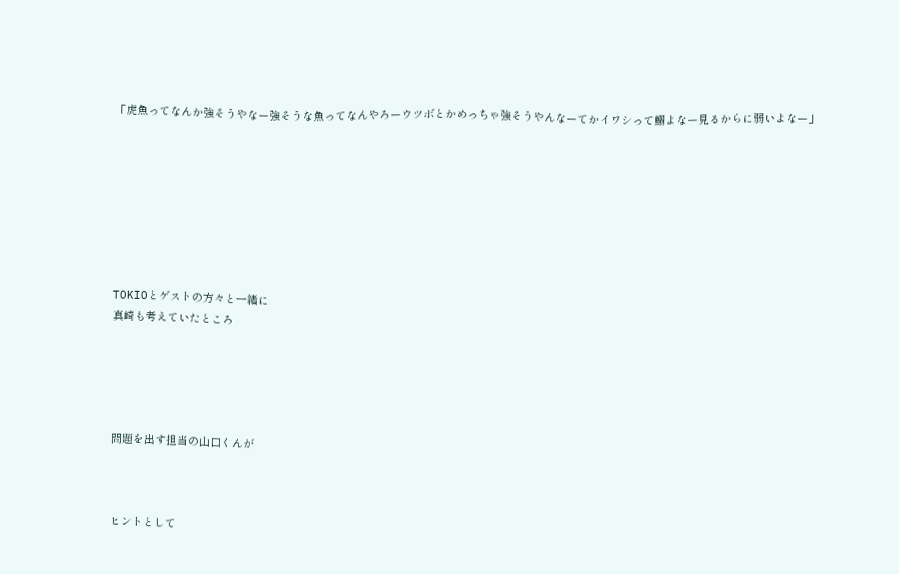「虎魚ってなんか強そうやなー強そうな魚ってなんやろーウツボとかめっちゃ強そうやんなーてかイワシって鰯よなー見るからに弱いよなー」








TOKIOとゲストの方々と一緒に
真崎も考えていたところ





問題を出す担当の山口くんが



ヒントとして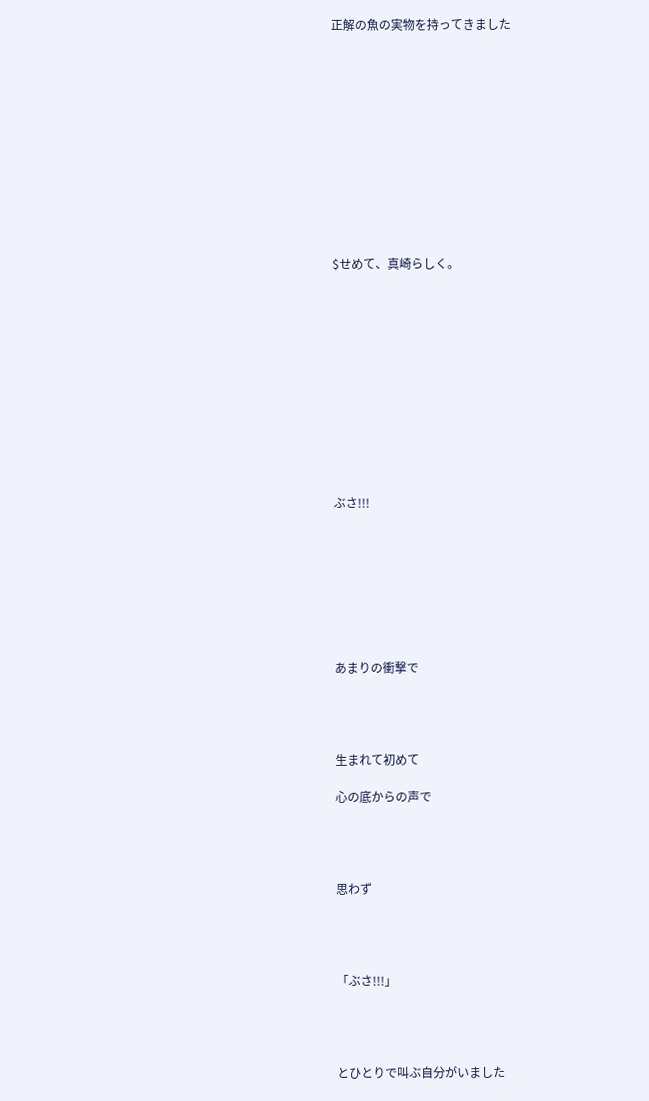正解の魚の実物を持ってきました












$せめて、真崎らしく。












ぶさ!!!








あまりの衝撃で




生まれて初めて

心の底からの声で




思わず




「ぶさ!!!」




とひとりで叫ぶ自分がいました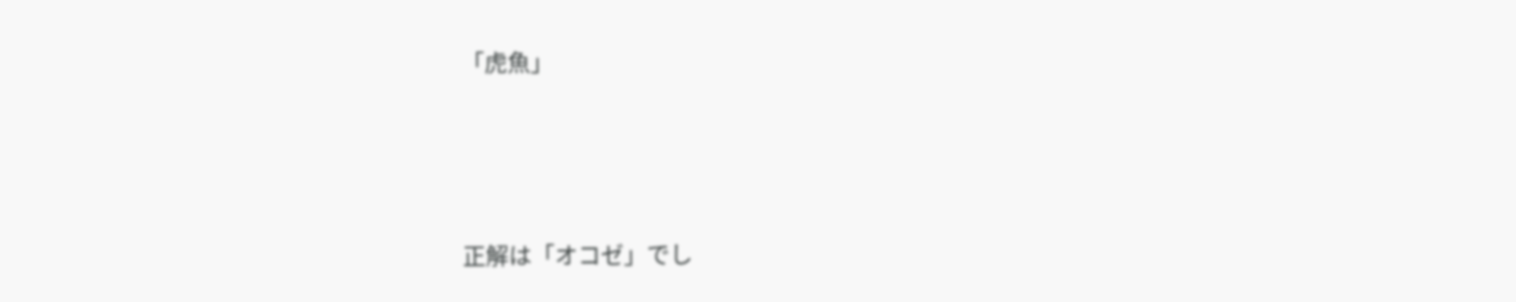「虎魚」





正解は「オコゼ」でし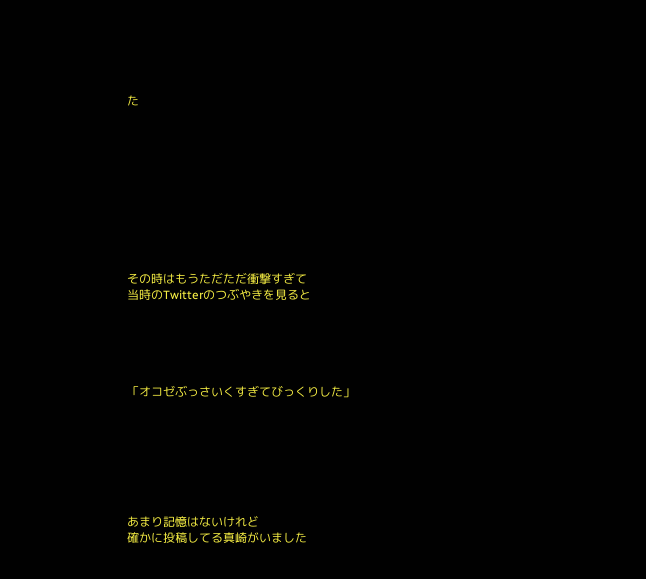た










その時はもうただただ衝撃すぎて
当時のTwitterのつぶやきを見ると





「オコゼぶっさいくすぎてびっくりした」







あまり記憶はないけれど
確かに投稿してる真崎がいました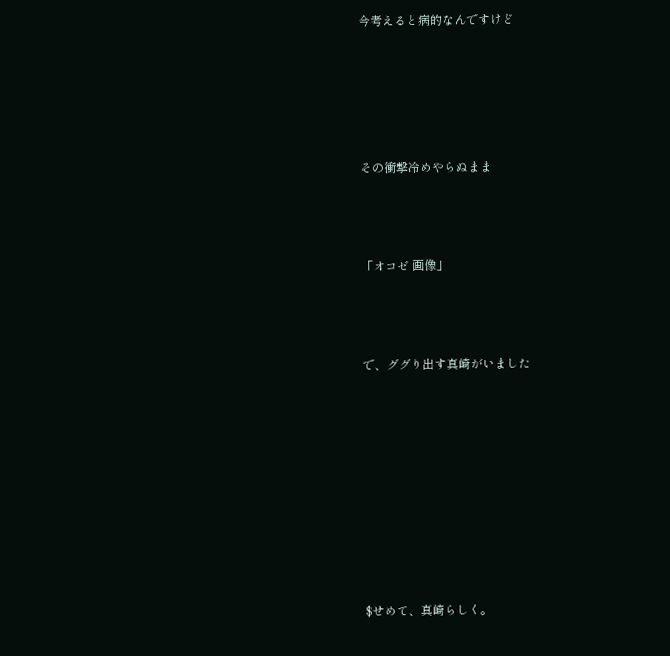今考えると病的なんですけど





その衝撃冷めやらぬまま



「オコゼ 画像」



で、ググり出す真崎がいました









$せめて、真崎らしく。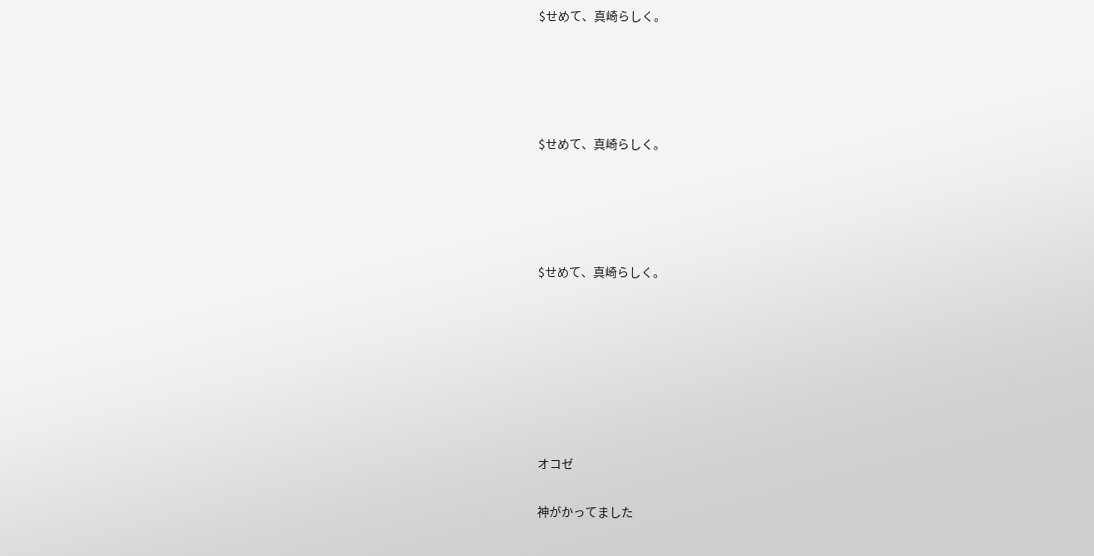$せめて、真崎らしく。







$せめて、真崎らしく。







$せめて、真崎らしく。











オコゼ


神がかってました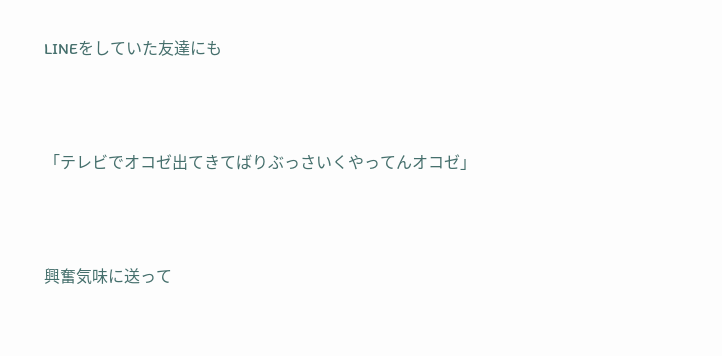LINEをしていた友達にも



「テレビでオコゼ出てきてばりぶっさいくやってんオコゼ」



興奮気味に送って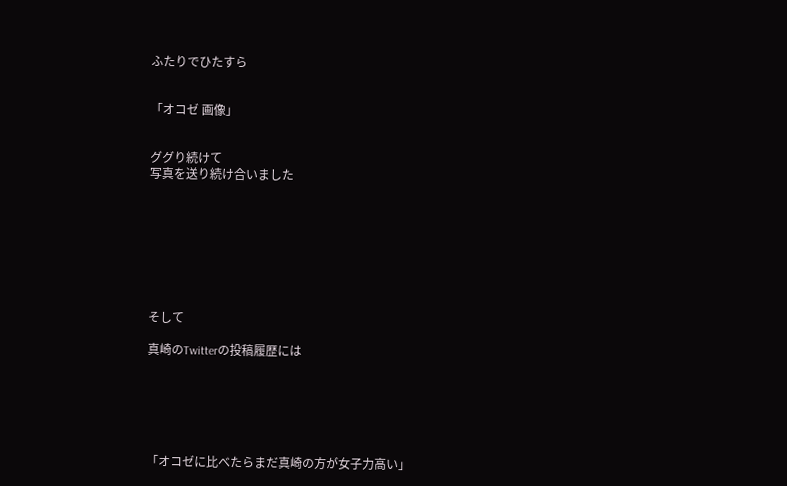ふたりでひたすら


「オコゼ 画像」


ググり続けて
写真を送り続け合いました








そして

真崎のTwitterの投稿履歴には






「オコゼに比べたらまだ真崎の方が女子力高い」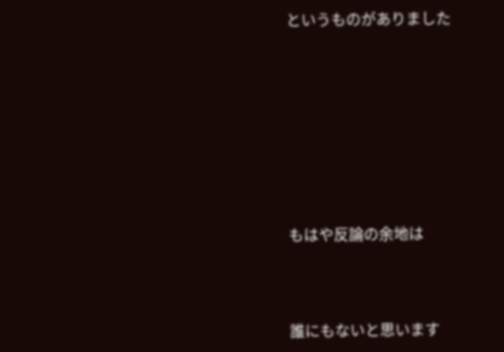というものがありました








もはや反論の余地は



誰にもないと思います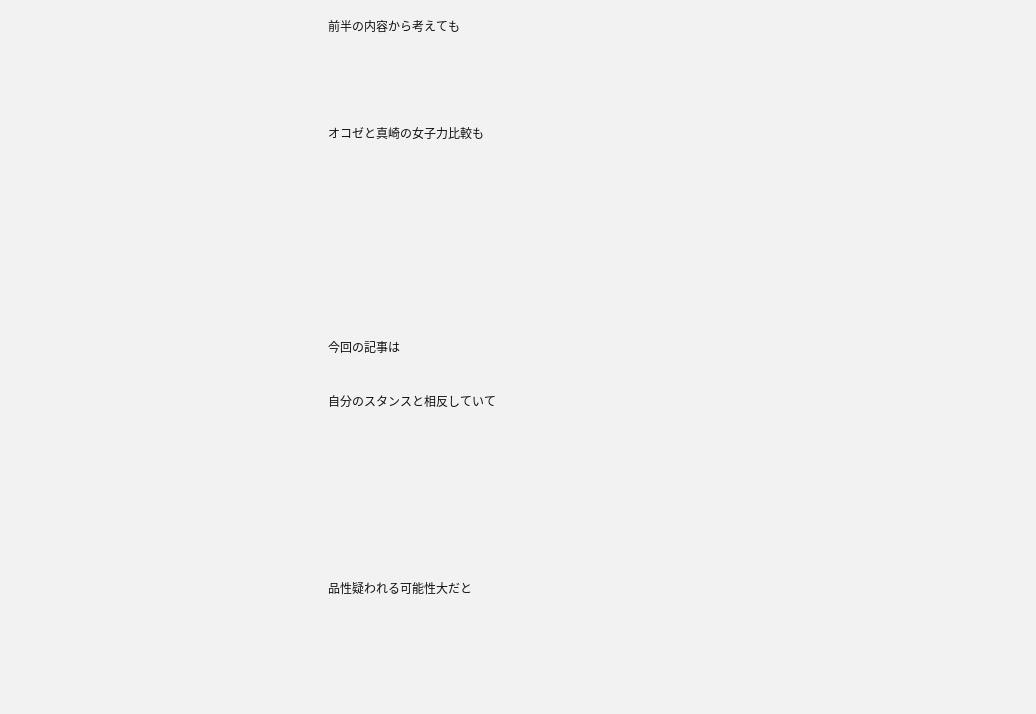前半の内容から考えても



オコゼと真崎の女子力比較も







今回の記事は

自分のスタンスと相反していて






品性疑われる可能性大だと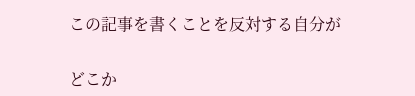この記事を書くことを反対する自分が

どこか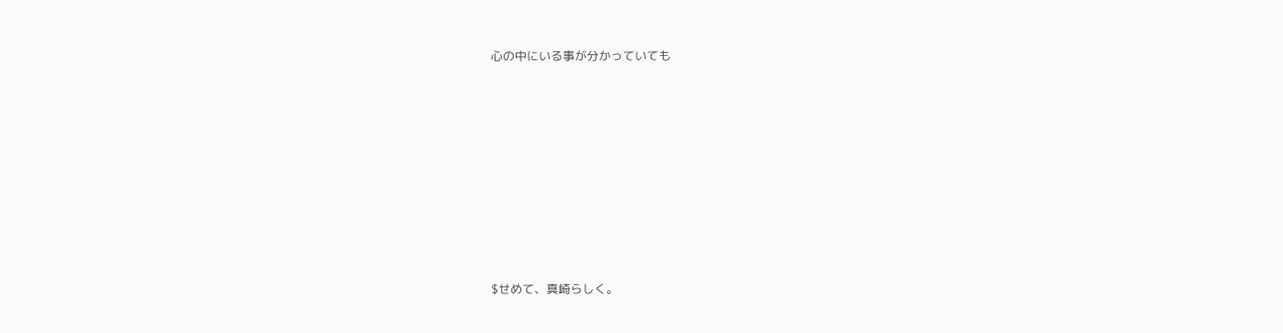心の中にいる事が分かっていても










$せめて、真崎らしく。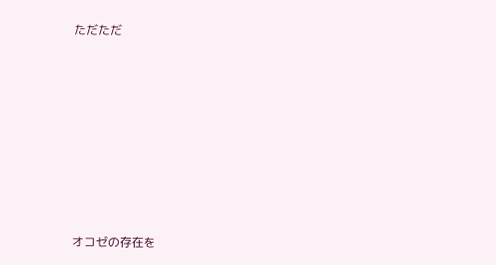ただただ








オコゼの存在を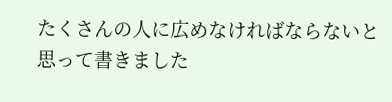たくさんの人に広めなければならないと思って書きました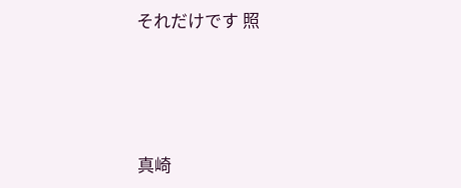それだけです 照





真崎